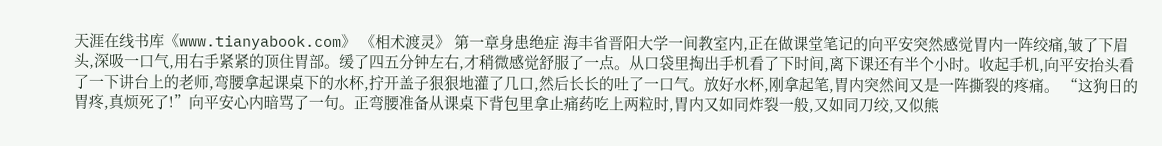天涯在线书库《www.tianyabook.com》 《相术渡灵》 第一章身患绝症 海丰省晋阳大学一间教室内,正在做课堂笔记的向平安突然感觉胃内一阵绞痛,皱了下眉头,深吸一口气,用右手紧紧的顶住胃部。缓了四五分钟左右,才稍微感觉舒服了一点。从口袋里掏出手机看了下时间,离下课还有半个小时。收起手机,向平安抬头看了一下讲台上的老师,弯腰拿起课桌下的水杯,拧开盖子狠狠地灌了几口,然后长长的吐了一口气。放好水杯,刚拿起笔,胃内突然间又是一阵撕裂的疼痛。 “这狗日的胃疼,真烦死了!”向平安心内暗骂了一句。正弯腰准备从课桌下背包里拿止痛药吃上两粒时,胃内又如同炸裂一般,又如同刀绞,又似熊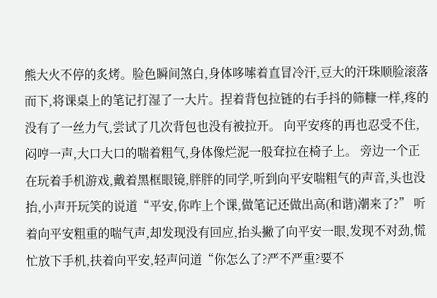熊大火不停的炙烤。脸色瞬间煞白,身体哆嗦着直冒冷汗,豆大的汗珠顺脸滚落而下,将课桌上的笔记打湿了一大片。捏着背包拉链的右手抖的筛糠一样,疼的没有了一丝力气,尝试了几次背包也没有被拉开。 向平安疼的再也忍受不住,闷哼一声,大口大口的喘着粗气,身体像烂泥一般耷拉在椅子上。 旁边一个正在玩着手机游戏,戴着黑框眼镜,胖胖的同学,听到向平安喘粗气的声音,头也没抬,小声开玩笑的说道“平安,你咋上个课,做笔记还做出高(和谐)潮来了?” 听着向平安粗重的喘气声,却发现没有回应,抬头撇了向平安一眼,发现不对劲,慌忙放下手机,扶着向平安,轻声问道“你怎么了?严不严重?要不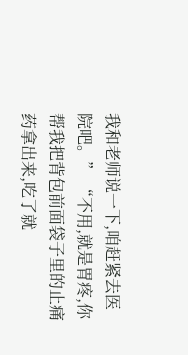我和老师说一下,咱赶紧去医院吧。” “不用,就是胃疼,你帮我把背包前面袋子里的止痛药拿出来,吃了就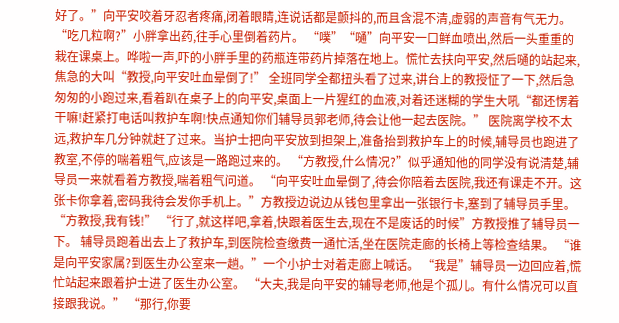好了。”向平安咬着牙忍者疼痛,闭着眼睛,连说话都是颤抖的,而且含混不清,虚弱的声音有气无力。 “吃几粒啊?”小胖拿出药,往手心里倒着药片。 “噗”“嗵”向平安一口鲜血喷出,然后一头重重的栽在课桌上。哗啦一声,吓的小胖手里的药瓶连带药片掉落在地上。慌忙去扶向平安,然后嗵的站起来,焦急的大叫“教授,向平安吐血晕倒了!” 全班同学全都扭头看了过来,讲台上的教授怔了一下,然后急匆匆的小跑过来,看着趴在桌子上的向平安,桌面上一片猩红的血液,对着还迷糊的学生大吼“都还愣着干嘛!赶紧打电话叫救护车啊!快点通知你们辅导员郭老师,待会让他一起去医院。” 医院离学校不太远,救护车几分钟就赶了过来。当护士把向平安放到担架上,准备抬到救护车上的时候,辅导员也跑进了教室,不停的喘着粗气,应该是一路跑过来的。 “方教授,什么情况?”似乎通知他的同学没有说清楚,辅导员一来就看着方教授,喘着粗气问道。 “向平安吐血晕倒了,待会你陪着去医院,我还有课走不开。这张卡你拿着,密码我待会发你手机上。”方教授边说边从钱包里拿出一张银行卡,塞到了辅导员手里。 “方教授,我有钱!” “行了,就这样吧,拿着,快跟着医生去,现在不是废话的时候”方教授推了辅导员一下。 辅导员跑着出去上了救护车,到医院检查缴费一通忙活,坐在医院走廊的长椅上等检查结果。 “谁是向平安家属?到医生办公室来一趟。”一个小护士对着走廊上喊话。 “我是”辅导员一边回应着,慌忙站起来跟着护士进了医生办公室。 “大夫,我是向平安的辅导老师,他是个孤儿。有什么情况可以直接跟我说。” “那行,你要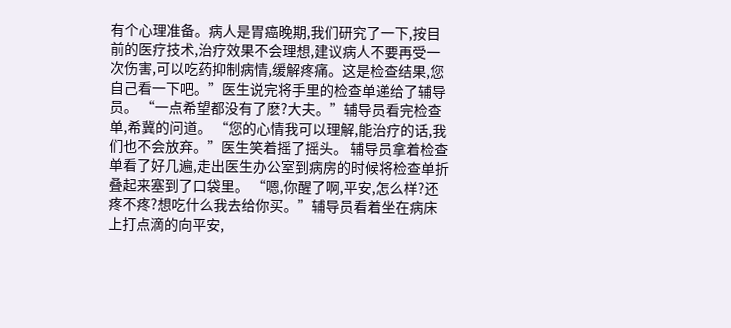有个心理准备。病人是胃癌晚期,我们研究了一下,按目前的医疗技术,治疗效果不会理想,建议病人不要再受一次伤害,可以吃药抑制病情,缓解疼痛。这是检查结果,您自己看一下吧。”医生说完将手里的检查单递给了辅导员。 “一点希望都没有了麽?大夫。”辅导员看完检查单,希冀的问道。 “您的心情我可以理解,能治疗的话,我们也不会放弃。”医生笑着摇了摇头。 辅导员拿着检查单看了好几遍,走出医生办公室到病房的时候将检查单折叠起来塞到了口袋里。 “嗯,你醒了啊,平安,怎么样?还疼不疼?想吃什么我去给你买。”辅导员看着坐在病床上打点滴的向平安,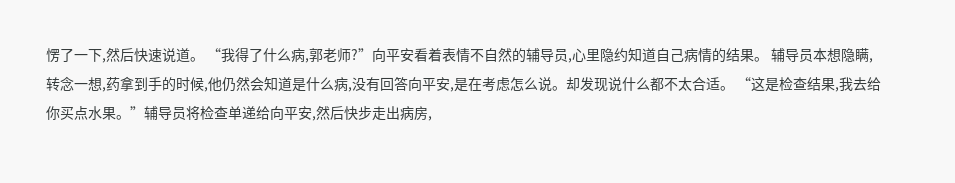愣了一下,然后快速说道。 “我得了什么病,郭老师?”向平安看着表情不自然的辅导员,心里隐约知道自己病情的结果。 辅导员本想隐瞒,转念一想,药拿到手的时候,他仍然会知道是什么病,没有回答向平安,是在考虑怎么说。却发现说什么都不太合适。 “这是检查结果,我去给你买点水果。”辅导员将检查单递给向平安,然后快步走出病房,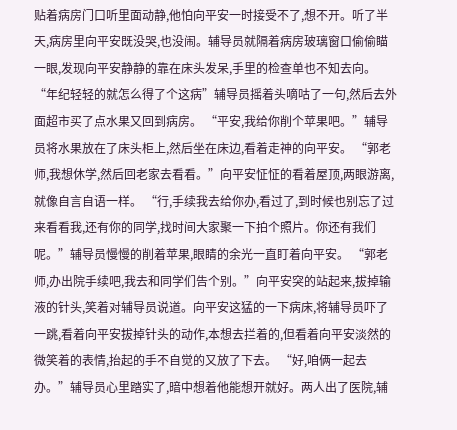贴着病房门口听里面动静,他怕向平安一时接受不了,想不开。听了半天,病房里向平安既没哭,也没闹。辅导员就隔着病房玻璃窗口偷偷瞄一眼,发现向平安静静的靠在床头发呆,手里的检查单也不知去向。 “年纪轻轻的就怎么得了个这病”辅导员摇着头嘀咕了一句,然后去外面超市买了点水果又回到病房。 “平安,我给你削个苹果吧。”辅导员将水果放在了床头柜上,然后坐在床边,看着走神的向平安。 “郭老师,我想休学,然后回老家去看看。”向平安怔怔的看着屋顶,两眼游离,就像自言自语一样。 “行,手续我去给你办,看过了,到时候也别忘了过来看看我,还有你的同学,找时间大家聚一下拍个照片。你还有我们呢。”辅导员慢慢的削着苹果,眼睛的余光一直盯着向平安。 “郭老师,办出院手续吧,我去和同学们告个别。”向平安突的站起来,拔掉输液的针头,笑着对辅导员说道。向平安这猛的一下病床,将辅导员吓了一跳,看着向平安拔掉针头的动作,本想去拦着的,但看着向平安淡然的微笑着的表情,抬起的手不自觉的又放了下去。 “好,咱俩一起去办。”辅导员心里踏实了,暗中想着他能想开就好。两人出了医院,辅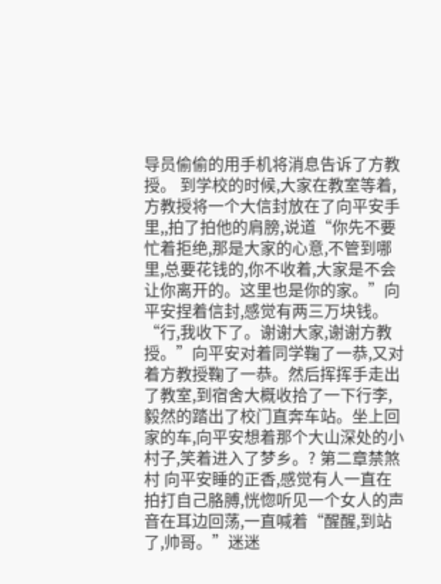导员偷偷的用手机将消息告诉了方教授。 到学校的时候,大家在教室等着,方教授将一个大信封放在了向平安手里,,拍了拍他的肩膀,说道“你先不要忙着拒绝,那是大家的心意,不管到哪里,总要花钱的,你不收着,大家是不会让你离开的。这里也是你的家。”向平安捏着信封,感觉有两三万块钱。 “行,我收下了。谢谢大家,谢谢方教授。”向平安对着同学鞠了一恭,又对着方教授鞠了一恭。然后挥挥手走出了教室,到宿舍大概收拾了一下行李,毅然的踏出了校门直奔车站。坐上回家的车,向平安想着那个大山深处的小村子,笑着进入了梦乡。? 第二章禁煞村 向平安睡的正香,感觉有人一直在拍打自己胳膊,恍惚听见一个女人的声音在耳边回荡,一直喊着“醒醒,到站了,帅哥。”迷迷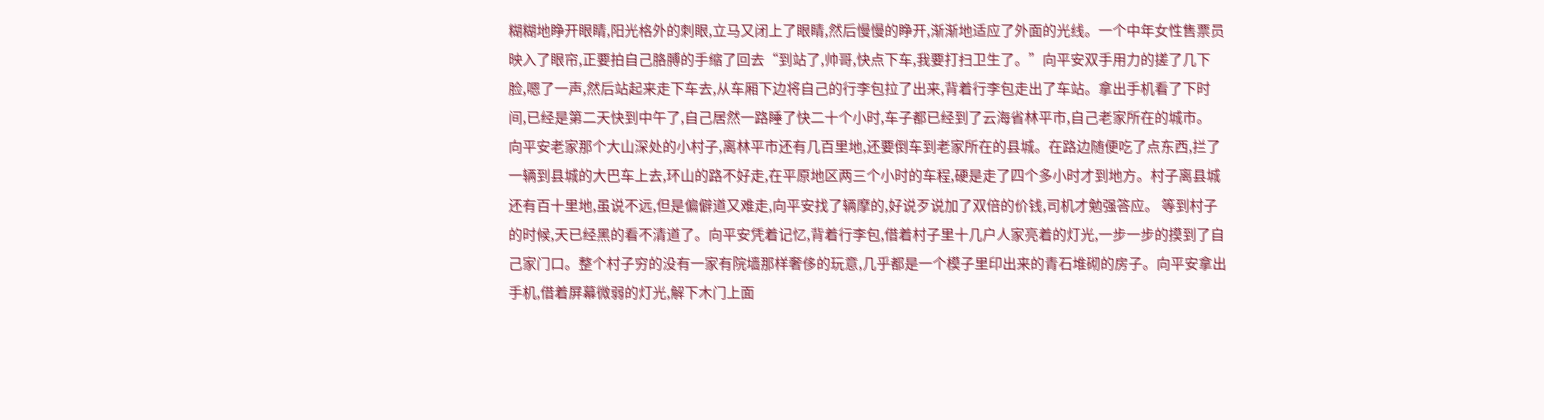糊糊地睁开眼睛,阳光格外的刺眼,立马又闭上了眼睛,然后慢慢的睁开,渐渐地适应了外面的光线。一个中年女性售票员映入了眼帘,正要拍自己胳膊的手缩了回去“到站了,帅哥,快点下车,我要打扫卫生了。”向平安双手用力的搓了几下脸,嗯了一声,然后站起来走下车去,从车厢下边将自己的行李包拉了出来,背着行李包走出了车站。拿出手机看了下时间,已经是第二天快到中午了,自己居然一路睡了快二十个小时,车子都已经到了云海省林平市,自己老家所在的城市。 向平安老家那个大山深处的小村子,离林平市还有几百里地,还要倒车到老家所在的县城。在路边随便吃了点东西,拦了一辆到县城的大巴车上去,环山的路不好走,在平原地区两三个小时的车程,硬是走了四个多小时才到地方。村子离县城还有百十里地,虽说不远,但是偏僻道又难走,向平安找了辆摩的,好说歹说加了双倍的价钱,司机才勉强答应。 等到村子的时候,天已经黑的看不清道了。向平安凭着记忆,背着行李包,借着村子里十几户人家亮着的灯光,一步一步的摸到了自己家门口。整个村子穷的没有一家有院墙那样奢侈的玩意,几乎都是一个模子里印出来的青石堆砌的房子。向平安拿出手机,借着屏幕微弱的灯光,解下木门上面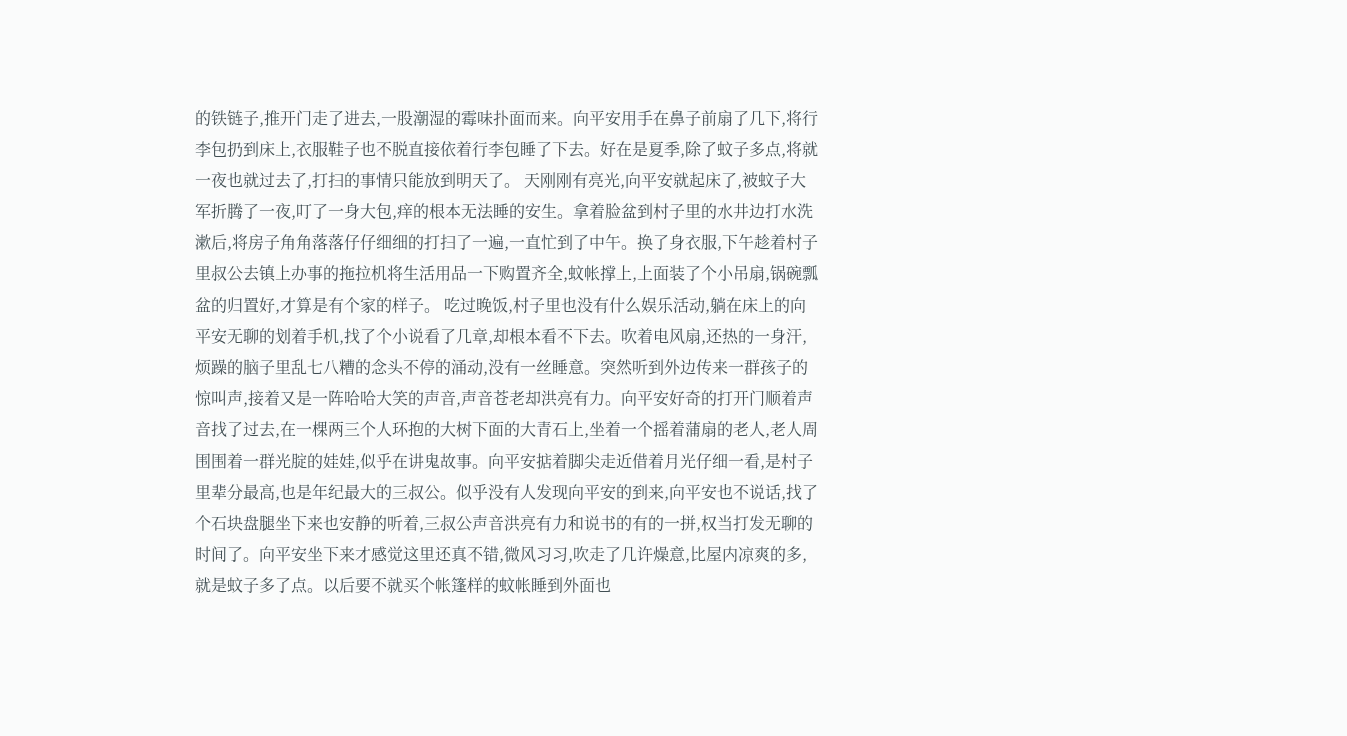的铁链子,推开门走了进去,一股潮湿的霉味扑面而来。向平安用手在鼻子前扇了几下,将行李包扔到床上,衣服鞋子也不脱直接依着行李包睡了下去。好在是夏季,除了蚊子多点,将就一夜也就过去了,打扫的事情只能放到明天了。 天刚刚有亮光,向平安就起床了,被蚊子大军折腾了一夜,叮了一身大包,痒的根本无法睡的安生。拿着脸盆到村子里的水井边打水洗漱后,将房子角角落落仔仔细细的打扫了一遍,一直忙到了中午。换了身衣服,下午趁着村子里叔公去镇上办事的拖拉机将生活用品一下购置齐全,蚊帐撑上,上面装了个小吊扇,锅碗瓢盆的归置好,才算是有个家的样子。 吃过晚饭,村子里也没有什么娱乐活动,躺在床上的向平安无聊的划着手机,找了个小说看了几章,却根本看不下去。吹着电风扇,还热的一身汗,烦躁的脑子里乱七八糟的念头不停的涌动,没有一丝睡意。突然听到外边传来一群孩子的惊叫声,接着又是一阵哈哈大笑的声音,声音苍老却洪亮有力。向平安好奇的打开门顺着声音找了过去,在一棵两三个人环抱的大树下面的大青石上,坐着一个摇着蒲扇的老人,老人周围围着一群光腚的娃娃,似乎在讲鬼故事。向平安掂着脚尖走近借着月光仔细一看,是村子里辈分最高,也是年纪最大的三叔公。似乎没有人发现向平安的到来,向平安也不说话,找了个石块盘腿坐下来也安静的听着,三叔公声音洪亮有力和说书的有的一拼,权当打发无聊的时间了。向平安坐下来才感觉这里还真不错,微风习习,吹走了几许燥意,比屋内凉爽的多,就是蚊子多了点。以后要不就买个帐篷样的蚊帐睡到外面也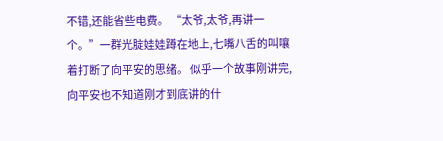不错,还能省些电费。 “太爷,太爷,再讲一个。”一群光腚娃娃蹲在地上,七嘴八舌的叫嚷着打断了向平安的思绪。 似乎一个故事刚讲完,向平安也不知道刚才到底讲的什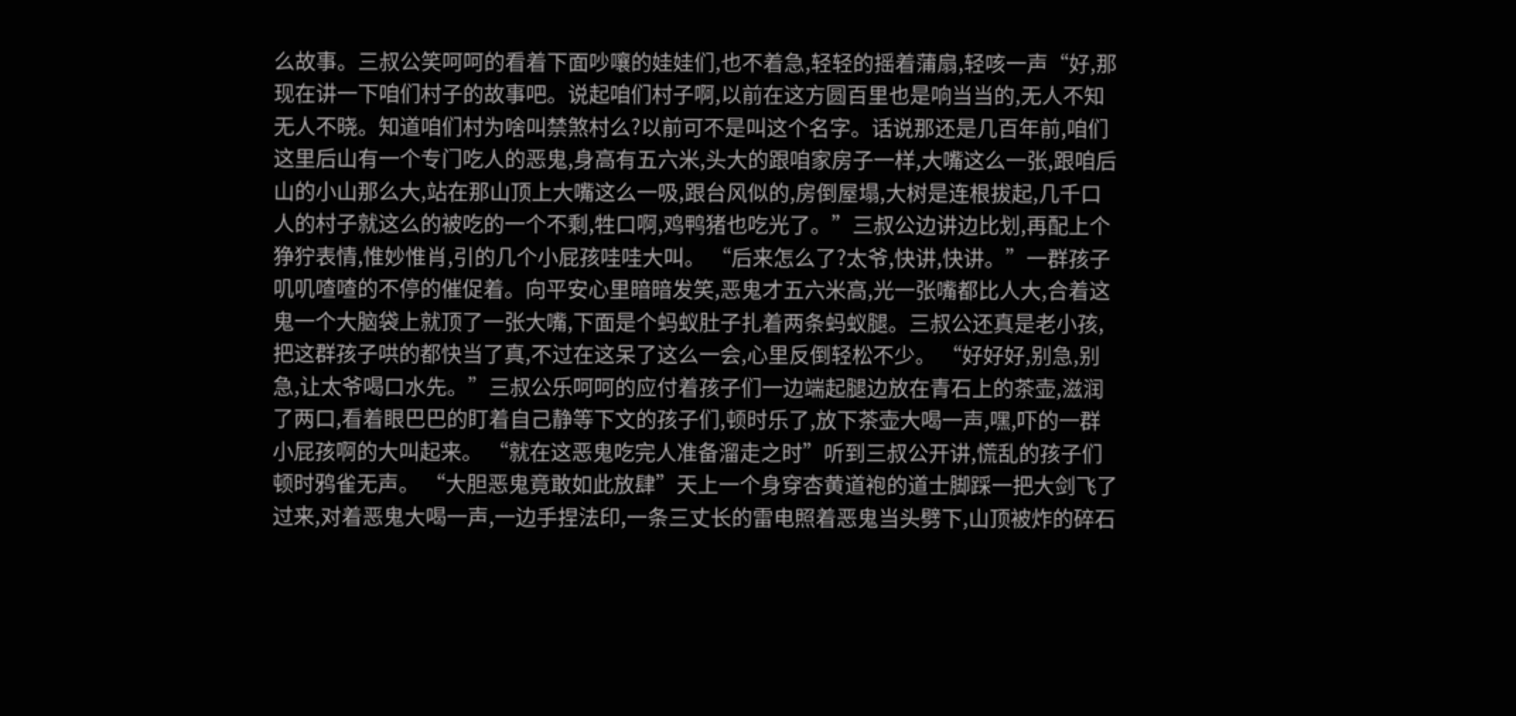么故事。三叔公笑呵呵的看着下面吵嚷的娃娃们,也不着急,轻轻的摇着蒲扇,轻咳一声“好,那现在讲一下咱们村子的故事吧。说起咱们村子啊,以前在这方圆百里也是响当当的,无人不知无人不晓。知道咱们村为啥叫禁煞村么?以前可不是叫这个名字。话说那还是几百年前,咱们这里后山有一个专门吃人的恶鬼,身高有五六米,头大的跟咱家房子一样,大嘴这么一张,跟咱后山的小山那么大,站在那山顶上大嘴这么一吸,跟台风似的,房倒屋塌,大树是连根拔起,几千口人的村子就这么的被吃的一个不剩,牲口啊,鸡鸭猪也吃光了。”三叔公边讲边比划,再配上个狰狞表情,惟妙惟肖,引的几个小屁孩哇哇大叫。 “后来怎么了?太爷,快讲,快讲。”一群孩子叽叽喳喳的不停的催促着。向平安心里暗暗发笑,恶鬼才五六米高,光一张嘴都比人大,合着这鬼一个大脑袋上就顶了一张大嘴,下面是个蚂蚁肚子扎着两条蚂蚁腿。三叔公还真是老小孩,把这群孩子哄的都快当了真,不过在这呆了这么一会,心里反倒轻松不少。 “好好好,别急,别急,让太爷喝口水先。”三叔公乐呵呵的应付着孩子们一边端起腿边放在青石上的茶壶,滋润了两口,看着眼巴巴的盯着自己静等下文的孩子们,顿时乐了,放下茶壶大喝一声,嘿,吓的一群小屁孩啊的大叫起来。 “就在这恶鬼吃完人准备溜走之时”听到三叔公开讲,慌乱的孩子们顿时鸦雀无声。 “大胆恶鬼竟敢如此放肆”天上一个身穿杏黄道袍的道士脚踩一把大剑飞了过来,对着恶鬼大喝一声,一边手捏法印,一条三丈长的雷电照着恶鬼当头劈下,山顶被炸的碎石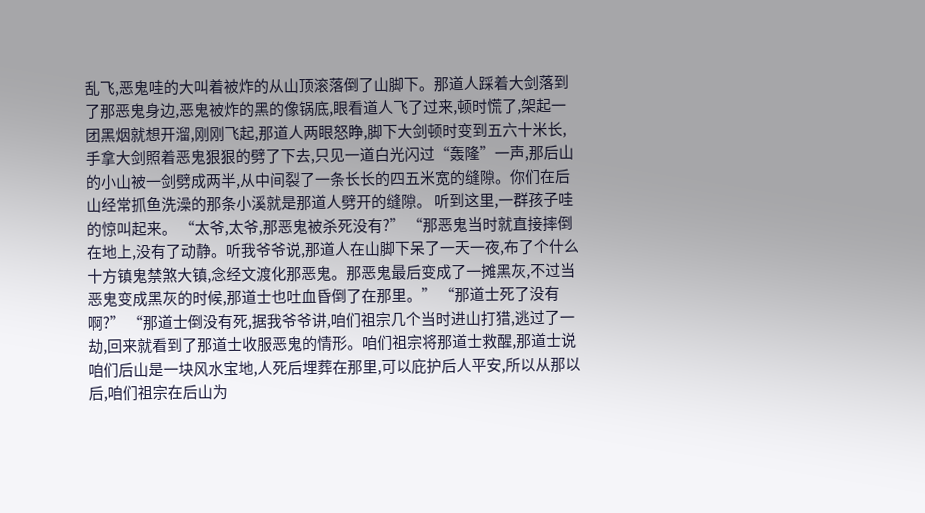乱飞,恶鬼哇的大叫着被炸的从山顶滚落倒了山脚下。那道人踩着大剑落到了那恶鬼身边,恶鬼被炸的黑的像锅底,眼看道人飞了过来,顿时慌了,架起一团黑烟就想开溜,刚刚飞起,那道人两眼怒睁,脚下大剑顿时变到五六十米长,手拿大剑照着恶鬼狠狠的劈了下去,只见一道白光闪过“轰隆”一声,那后山的小山被一剑劈成两半,从中间裂了一条长长的四五米宽的缝隙。你们在后山经常抓鱼洗澡的那条小溪就是那道人劈开的缝隙。 听到这里,一群孩子哇的惊叫起来。 “太爷,太爷,那恶鬼被杀死没有?” “那恶鬼当时就直接摔倒在地上,没有了动静。听我爷爷说,那道人在山脚下呆了一天一夜,布了个什么十方镇鬼禁煞大镇,念经文渡化那恶鬼。那恶鬼最后变成了一摊黑灰,不过当恶鬼变成黑灰的时候,那道士也吐血昏倒了在那里。” “那道士死了没有啊?” “那道士倒没有死,据我爷爷讲,咱们祖宗几个当时进山打猎,逃过了一劫,回来就看到了那道士收服恶鬼的情形。咱们祖宗将那道士救醒,那道士说咱们后山是一块风水宝地,人死后埋葬在那里,可以庇护后人平安,所以从那以后,咱们祖宗在后山为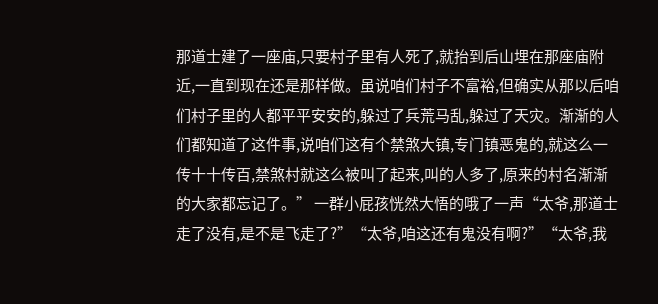那道士建了一座庙,只要村子里有人死了,就抬到后山埋在那座庙附近,一直到现在还是那样做。虽说咱们村子不富裕,但确实从那以后咱们村子里的人都平平安安的,躲过了兵荒马乱,躲过了天灾。渐渐的人们都知道了这件事,说咱们这有个禁煞大镇,专门镇恶鬼的,就这么一传十十传百,禁煞村就这么被叫了起来,叫的人多了,原来的村名渐渐的大家都忘记了。” 一群小屁孩恍然大悟的哦了一声“太爷,那道士走了没有,是不是飞走了?”“太爷,咱这还有鬼没有啊?”“太爷,我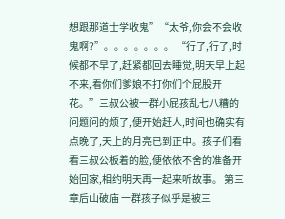想跟那道士学收鬼”“太爷,你会不会收鬼啊?”。。。。。。。 “行了,行了,时候都不早了,赶紧都回去睡觉,明天早上起不来,看你们爹娘不打你们个屁股开花。”三叔公被一群小屁孩乱七八糟的问题问的烦了,便开始赶人,时间也确实有点晚了,天上的月亮已到正中。孩子们看看三叔公板着的脸,便依依不舍的准备开始回家,相约明天再一起来听故事。 第三章后山破庙 一群孩子似乎是被三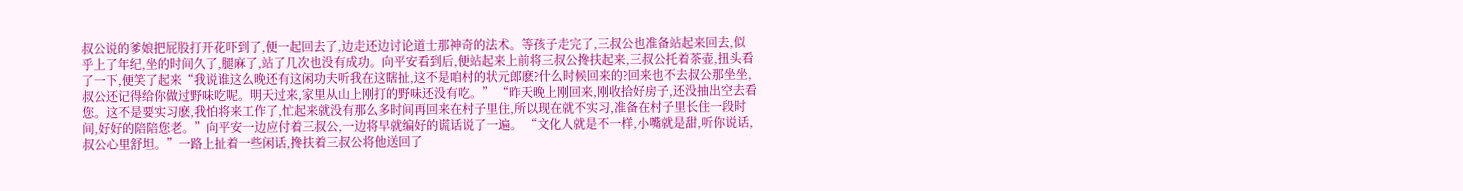叔公说的爹娘把屁股打开花吓到了,便一起回去了,边走还边讨论道士那神奇的法术。等孩子走完了,三叔公也准备站起来回去,似乎上了年纪,坐的时间久了,腿麻了,站了几次也没有成功。向平安看到后,便站起来上前将三叔公搀扶起来,三叔公托着茶壶,扭头看了一下,便笑了起来“我说谁这么晚还有这闲功夫听我在这瞎扯,这不是咱村的状元郎麽?什么时候回来的?回来也不去叔公那坐坐,叔公还记得给你做过野味吃呢。明天过来,家里从山上刚打的野味还没有吃。” “昨天晚上刚回来,刚收拾好房子,还没抽出空去看您。这不是要实习麽,我怕将来工作了,忙起来就没有那么多时间再回来在村子里住,所以现在就不实习,准备在村子里长住一段时间,好好的陪陪您老。”向平安一边应付着三叔公,一边将早就编好的谎话说了一遍。 “文化人就是不一样,小嘴就是甜,听你说话,叔公心里舒坦。”一路上扯着一些闲话,搀扶着三叔公将他送回了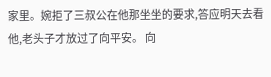家里。婉拒了三叔公在他那坐坐的要求,答应明天去看他,老头子才放过了向平安。 向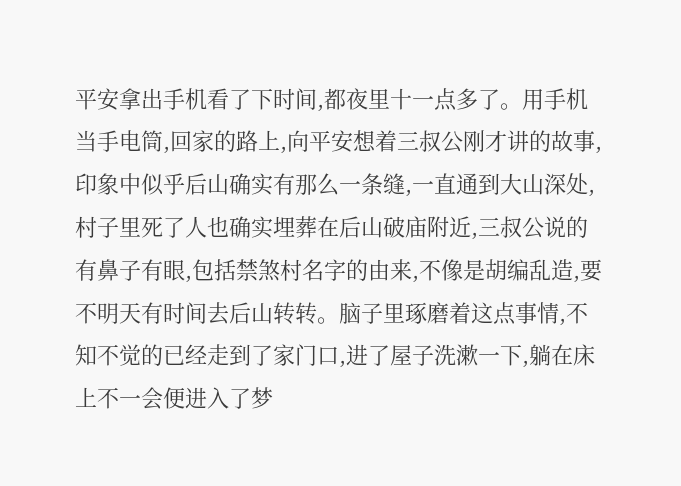平安拿出手机看了下时间,都夜里十一点多了。用手机当手电筒,回家的路上,向平安想着三叔公刚才讲的故事,印象中似乎后山确实有那么一条缝,一直通到大山深处,村子里死了人也确实埋葬在后山破庙附近,三叔公说的有鼻子有眼,包括禁煞村名字的由来,不像是胡编乱造,要不明天有时间去后山转转。脑子里琢磨着这点事情,不知不觉的已经走到了家门口,进了屋子洗漱一下,躺在床上不一会便进入了梦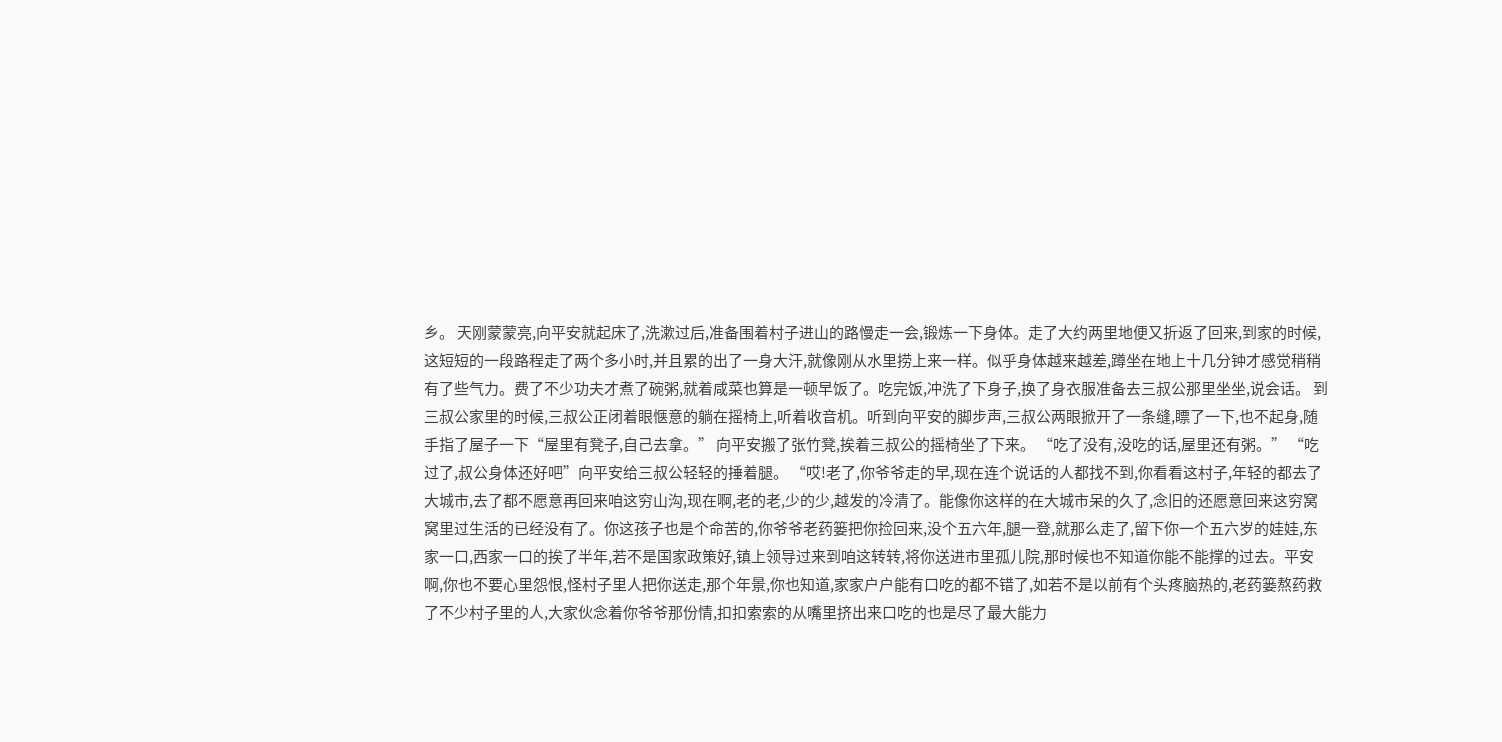乡。 天刚蒙蒙亮,向平安就起床了,洗漱过后,准备围着村子进山的路慢走一会,锻炼一下身体。走了大约两里地便又折返了回来,到家的时候,这短短的一段路程走了两个多小时,并且累的出了一身大汗,就像刚从水里捞上来一样。似乎身体越来越差,蹲坐在地上十几分钟才感觉稍稍有了些气力。费了不少功夫才煮了碗粥,就着咸菜也算是一顿早饭了。吃完饭,冲洗了下身子,换了身衣服准备去三叔公那里坐坐,说会话。 到三叔公家里的时候,三叔公正闭着眼惬意的躺在摇椅上,听着收音机。听到向平安的脚步声,三叔公两眼掀开了一条缝,瞟了一下,也不起身,随手指了屋子一下“屋里有凳子,自己去拿。” 向平安搬了张竹凳,挨着三叔公的摇椅坐了下来。 “吃了没有,没吃的话,屋里还有粥。” “吃过了,叔公身体还好吧”向平安给三叔公轻轻的捶着腿。 “哎!老了,你爷爷走的早,现在连个说话的人都找不到,你看看这村子,年轻的都去了大城市,去了都不愿意再回来咱这穷山沟,现在啊,老的老,少的少,越发的冷清了。能像你这样的在大城市呆的久了,念旧的还愿意回来这穷窝窝里过生活的已经没有了。你这孩子也是个命苦的,你爷爷老药篓把你捡回来,没个五六年,腿一登,就那么走了,留下你一个五六岁的娃娃,东家一口,西家一口的挨了半年,若不是国家政策好,镇上领导过来到咱这转转,将你送进市里孤儿院,那时候也不知道你能不能撑的过去。平安啊,你也不要心里怨恨,怪村子里人把你送走,那个年景,你也知道,家家户户能有口吃的都不错了,如若不是以前有个头疼脑热的,老药篓熬药救了不少村子里的人,大家伙念着你爷爷那份情,扣扣索索的从嘴里挤出来口吃的也是尽了最大能力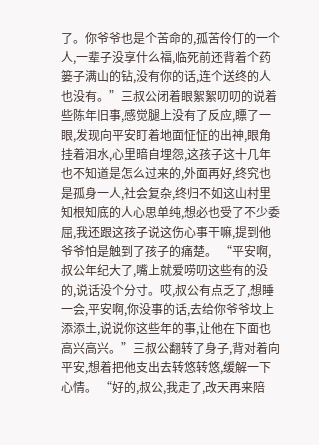了。你爷爷也是个苦命的,孤苦伶仃的一个人,一辈子没享什么福,临死前还背着个药篓子满山的钻,没有你的话,连个送终的人也没有。”三叔公闭着眼絮絮叨叨的说着些陈年旧事,感觉腿上没有了反应,瞟了一眼,发现向平安盯着地面怔怔的出神,眼角挂着泪水,心里暗自埋怨,这孩子这十几年也不知道是怎么过来的,外面再好,终究也是孤身一人,社会复杂,终归不如这山村里知根知底的人心思单纯,想必也受了不少委屈,我还跟这孩子说这伤心事干嘛,提到他爷爷怕是触到了孩子的痛楚。 “平安啊,叔公年纪大了,嘴上就爱唠叨这些有的没的,说话没个分寸。哎,叔公有点乏了,想睡一会,平安啊,你没事的话,去给你爷爷坟上添添土,说说你这些年的事,让他在下面也高兴高兴。”三叔公翻转了身子,背对着向平安,想着把他支出去转悠转悠,缓解一下心情。 “好的,叔公,我走了,改天再来陪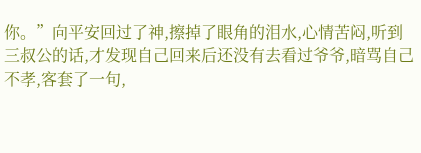你。”向平安回过了神,擦掉了眼角的泪水,心情苦闷,听到三叔公的话,才发现自己回来后还没有去看过爷爷,暗骂自己不孝,客套了一句,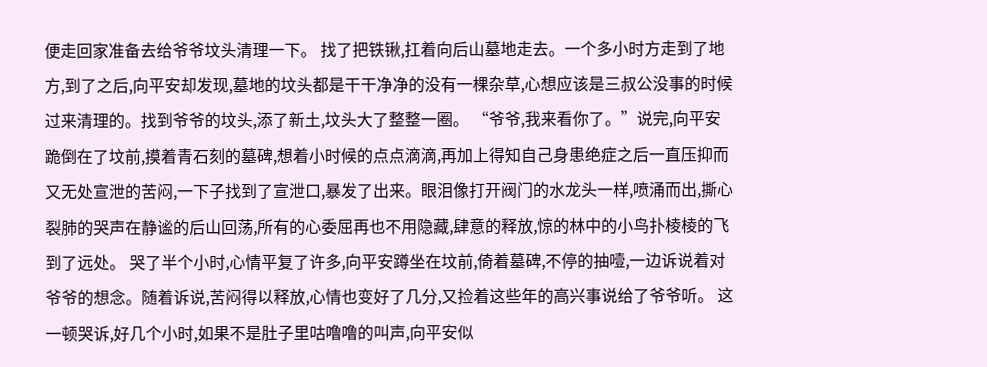便走回家准备去给爷爷坟头清理一下。 找了把铁锹,扛着向后山墓地走去。一个多小时方走到了地方,到了之后,向平安却发现,墓地的坟头都是干干净净的没有一棵杂草,心想应该是三叔公没事的时候过来清理的。找到爷爷的坟头,添了新土,坟头大了整整一圈。 “爷爷,我来看你了。”说完,向平安跪倒在了坟前,摸着青石刻的墓碑,想着小时候的点点滴滴,再加上得知自己身患绝症之后一直压抑而又无处宣泄的苦闷,一下子找到了宣泄口,暴发了出来。眼泪像打开阀门的水龙头一样,喷涌而出,撕心裂肺的哭声在静谧的后山回荡,所有的心委屈再也不用隐藏,肆意的释放,惊的林中的小鸟扑棱棱的飞到了远处。 哭了半个小时,心情平复了许多,向平安蹲坐在坟前,倚着墓碑,不停的抽噎,一边诉说着对爷爷的想念。随着诉说,苦闷得以释放,心情也变好了几分,又捡着这些年的高兴事说给了爷爷听。 这一顿哭诉,好几个小时,如果不是肚子里咕噜噜的叫声,向平安似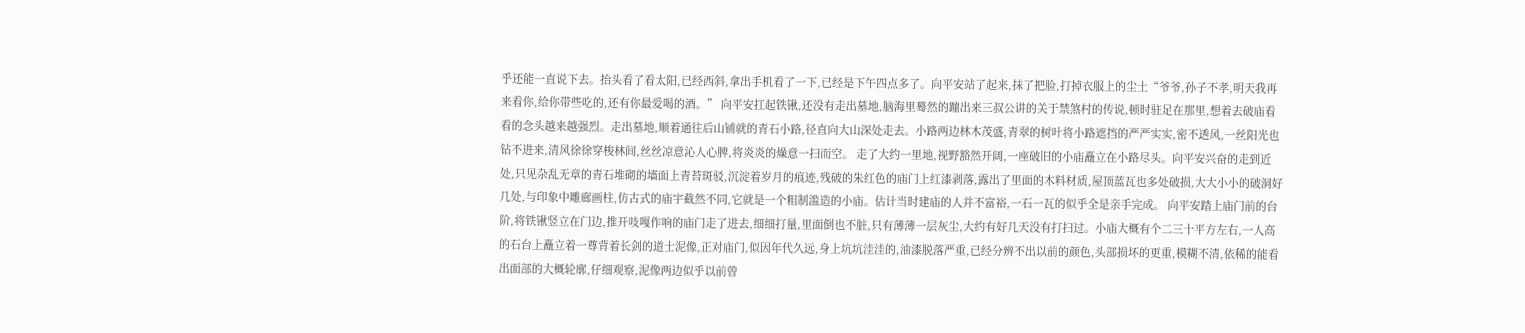乎还能一直说下去。抬头看了看太阳,已经西斜,拿出手机看了一下,已经是下午四点多了。向平安站了起来,抹了把脸,打掉衣服上的尘土“爷爷,孙子不孝,明天我再来看你,给你带些吃的,还有你最爱喝的酒。” 向平安扛起铁锹,还没有走出墓地,脑海里蓦然的蹦出来三叔公讲的关于禁煞村的传说,顿时驻足在那里,想着去破庙看看的念头越来越强烈。走出墓地,顺着通往后山铺就的青石小路,径直向大山深处走去。小路两边林木茂盛,青翠的树叶将小路遮挡的严严实实,密不透风,一丝阳光也钻不进来,清风徐徐穿梭林间,丝丝凉意沁人心脾,将炎炎的燥意一扫而空。 走了大约一里地,视野豁然开阔,一座破旧的小庙矗立在小路尽头。向平安兴奋的走到近处,只见杂乱无章的青石堆砌的墙面上青苔斑驳,沉淀着岁月的痕迹,残破的朱红色的庙门上红漆剥落,露出了里面的木料材质,屋顶蓝瓦也多处破损,大大小小的破洞好几处,与印象中雕廊画柱,仿古式的庙宇截然不同,它就是一个粗制滥造的小庙。估计当时建庙的人并不富裕,一石一瓦的似乎全是亲手完成。 向平安踏上庙门前的台阶,将铁锹竖立在门边,推开吱嘎作响的庙门走了进去,细细打量,里面倒也不脏,只有薄薄一层灰尘,大约有好几天没有打扫过。小庙大概有个二三十平方左右,一人高的石台上矗立着一尊背着长剑的道士泥像,正对庙门,似因年代久远,身上坑坑洼洼的,油漆脱落严重,已经分辨不出以前的颜色,头部损坏的更重,模糊不清,依稀的能看出面部的大概轮廓,仔细观察,泥像两边似乎以前曾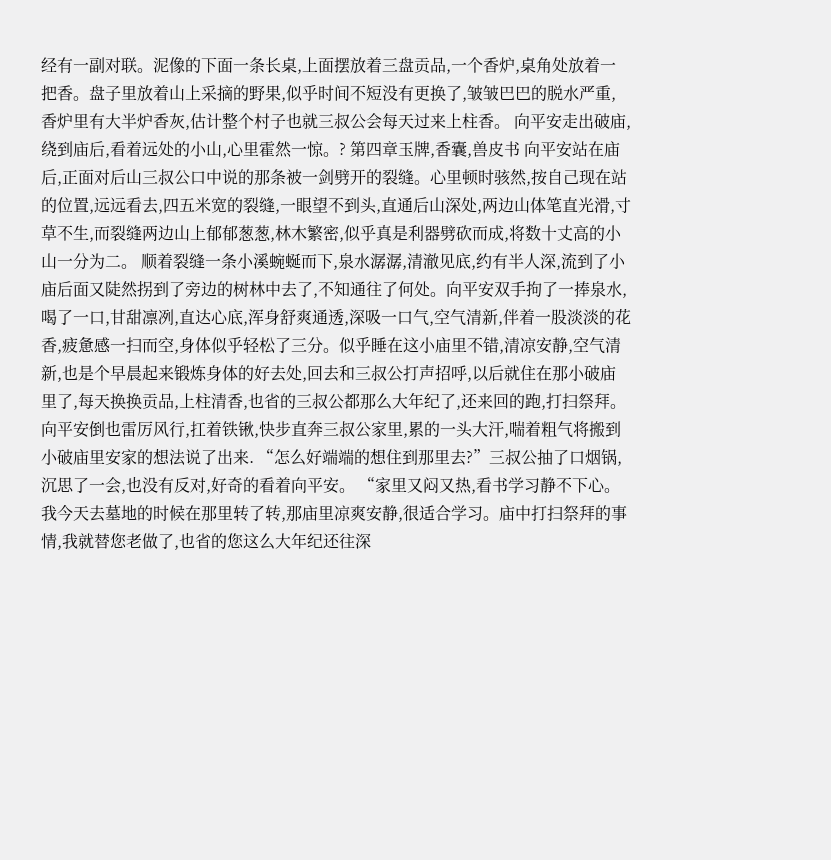经有一副对联。泥像的下面一条长桌,上面摆放着三盘贡品,一个香炉,桌角处放着一把香。盘子里放着山上采摘的野果,似乎时间不短没有更换了,皱皱巴巴的脱水严重,香炉里有大半炉香灰,估计整个村子也就三叔公会每天过来上柱香。 向平安走出破庙,绕到庙后,看着远处的小山,心里霍然一惊。? 第四章玉牌,香囊,兽皮书 向平安站在庙后,正面对后山三叔公口中说的那条被一剑劈开的裂缝。心里顿时骇然,按自己现在站的位置,远远看去,四五米宽的裂缝,一眼望不到头,直通后山深处,两边山体笔直光滑,寸草不生,而裂缝两边山上郁郁葱葱,林木繁密,似乎真是利器劈砍而成,将数十丈高的小山一分为二。 顺着裂缝一条小溪蜿蜒而下,泉水潺潺,清澈见底,约有半人深,流到了小庙后面又陡然拐到了旁边的树林中去了,不知通往了何处。向平安双手拘了一捧泉水,喝了一口,甘甜凛冽,直达心底,浑身舒爽通透,深吸一口气,空气清新,伴着一股淡淡的花香,疲惫感一扫而空,身体似乎轻松了三分。似乎睡在这小庙里不错,清凉安静,空气清新,也是个早晨起来锻炼身体的好去处,回去和三叔公打声招呼,以后就住在那小破庙里了,每天换换贡品,上柱清香,也省的三叔公都那么大年纪了,还来回的跑,打扫祭拜。 向平安倒也雷厉风行,扛着铁锹,快步直奔三叔公家里,累的一头大汗,喘着粗气将搬到小破庙里安家的想法说了出来. “怎么好端端的想住到那里去?”三叔公抽了口烟锅,沉思了一会,也没有反对,好奇的看着向平安。 “家里又闷又热,看书学习静不下心。我今天去墓地的时候在那里转了转,那庙里凉爽安静,很适合学习。庙中打扫祭拜的事情,我就替您老做了,也省的您这么大年纪还往深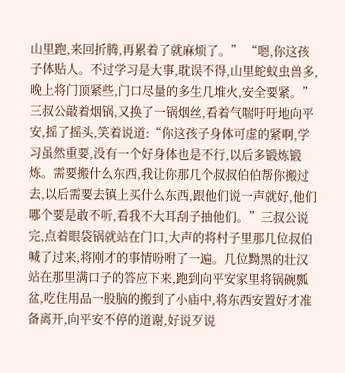山里跑,来回折腾,再累着了就麻烦了。” “嗯,你这孩子体贴人。不过学习是大事,耽误不得,山里蛇蚁虫兽多,晚上将门顶紧些,门口尽量的多生几堆火,安全要紧。”三叔公敲着烟锅,又换了一锅烟丝,看着气喘吁吁地向平安,摇了摇头,笑着说道:“你这孩子身体可虚的紧啊,学习虽然重要,没有一个好身体也是不行,以后多锻炼锻炼。需要搬什么东西,我让你那几个叔叔伯伯帮你搬过去,以后需要去镇上买什么东西,跟他们说一声就好,他们哪个要是敢不听,看我不大耳刮子抽他们。”三叔公说完,点着眼袋锅就站在门口,大声的将村子里那几位叔伯喊了过来,将刚才的事情吩咐了一遍。几位黝黑的壮汉站在那里满口子的答应下来,跑到向平安家里将锅碗瓢盆,吃住用品一股脑的搬到了小庙中,将东西安置好才准备离开,向平安不停的道谢,好说歹说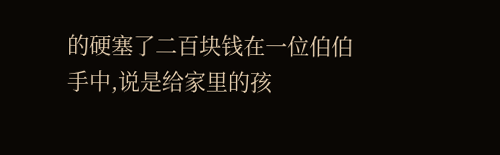的硬塞了二百块钱在一位伯伯手中,说是给家里的孩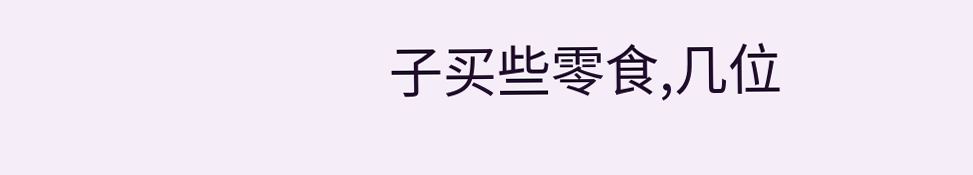子买些零食,几位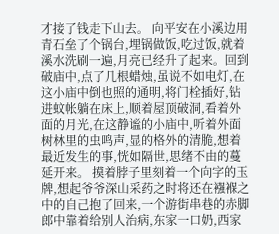才接了钱走下山去。 向平安在小溪边用青石垒了个锅台,埋锅做饭,吃过饭,就着溪水洗刷一遍,月亮已经升了起来。回到破庙中,点了几根蜡烛,虽说不如电灯,在这小庙中倒也照的通明,将门栓插好,钻进蚊帐躺在床上,顺着屋顶破洞,看着外面的月光,在这静谧的小庙中,听着外面树林里的虫鸣声,显的格外的清脆,想着最近发生的事,恍如隔世,思绪不由的蔓延开来。 摸着脖子里刻着一个向字的玉牌,想起爷爷深山采药之时将还在襁褓之中的自己抱了回来,一个游街串巷的赤脚郎中靠着给别人治病,东家一口奶,西家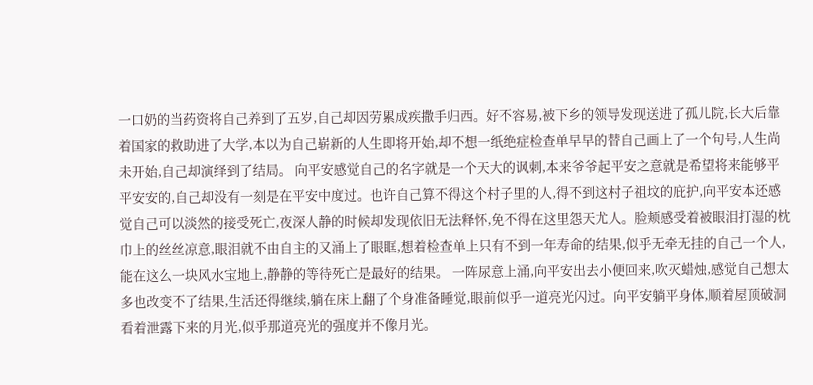一口奶的当药资将自己养到了五岁,自己却因劳累成疾撒手归西。好不容易,被下乡的领导发现送进了孤儿院,长大后靠着国家的救助进了大学,本以为自己崭新的人生即将开始,却不想一纸绝症检查单早早的替自己画上了一个句号,人生尚未开始,自己却演绎到了结局。 向平安感觉自己的名字就是一个天大的讽刺,本来爷爷起平安之意就是希望将来能够平平安安的,自己却没有一刻是在平安中度过。也许自己算不得这个村子里的人,得不到这村子祖坟的庇护,向平安本还感觉自己可以淡然的接受死亡,夜深人静的时候却发现依旧无法释怀,免不得在这里怨天尤人。脸颊感受着被眼泪打湿的枕巾上的丝丝凉意,眼泪就不由自主的又涌上了眼眶,想着检查单上只有不到一年寿命的结果,似乎无牵无挂的自己一个人,能在这么一块风水宝地上,静静的等待死亡是最好的结果。 一阵尿意上涌,向平安出去小便回来,吹灭蜡烛,感觉自己想太多也改变不了结果,生活还得继续,躺在床上翻了个身准备睡觉,眼前似乎一道亮光闪过。向平安躺平身体,顺着屋顶破洞看着泄露下来的月光,似乎那道亮光的强度并不像月光。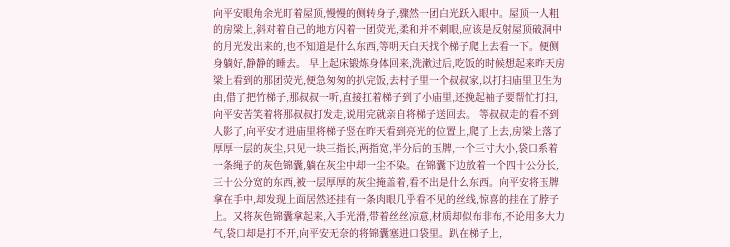向平安眼角余光盯着屋顶,慢慢的侧转身子,骤然一团白光跃入眼中。屋顶一人粗的房梁上,斜对着自己的地方闪着一团荧光,柔和并不刺眼,应该是反射屋顶破洞中的月光发出来的,也不知道是什么东西,等明天白天找个梯子爬上去看一下。便侧身躺好,静静的睡去。 早上起床锻炼身体回来,洗漱过后,吃饭的时候想起来昨天房梁上看到的那团荧光,便急匆匆的扒完饭,去村子里一个叔叔家,以打扫庙里卫生为由,借了把竹梯子,那叔叔一听,直接扛着梯子到了小庙里,还挽起袖子要帮忙打扫,向平安苦笑着将那叔叔打发走,说用完就亲自将梯子送回去。 等叔叔走的看不到人影了,向平安才进庙里将梯子竖在昨天看到亮光的位置上,爬了上去,房梁上落了厚厚一层的灰尘,只见一块三指长,两指宽,半分后的玉牌,一个三寸大小,袋口系着一条绳子的灰色锦囊,躺在灰尘中却一尘不染。在锦囊下边放着一个四十公分长,三十公分宽的东西,被一层厚厚的灰尘掩盖着,看不出是什么东西。向平安将玉牌拿在手中,却发现上面居然还挂有一条肉眼几乎看不见的丝线,惊喜的挂在了脖子上。又将灰色锦囊拿起来,入手光滑,带着丝丝凉意,材质却似布非布,不论用多大力气,袋口却是打不开,向平安无奈的将锦囊塞进口袋里。趴在梯子上,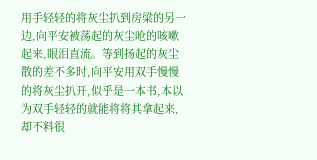用手轻轻的将灰尘扒到房梁的另一边,向平安被荡起的灰尘呛的咳嗽起来,眼泪直流。等到扬起的灰尘散的差不多时,向平安用双手慢慢的将灰尘扒开,似乎是一本书,本以为双手轻轻的就能将将其拿起来,却不料很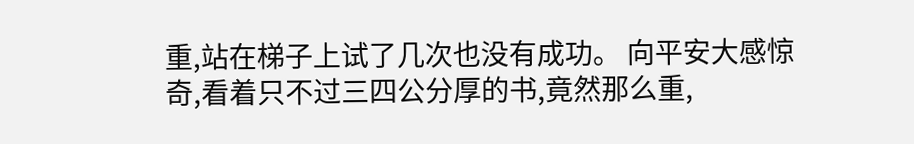重,站在梯子上试了几次也没有成功。 向平安大感惊奇,看着只不过三四公分厚的书,竟然那么重,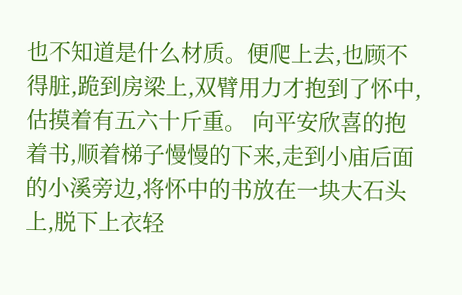也不知道是什么材质。便爬上去,也顾不得脏,跪到房梁上,双臂用力才抱到了怀中,估摸着有五六十斤重。 向平安欣喜的抱着书,顺着梯子慢慢的下来,走到小庙后面的小溪旁边,将怀中的书放在一块大石头上,脱下上衣轻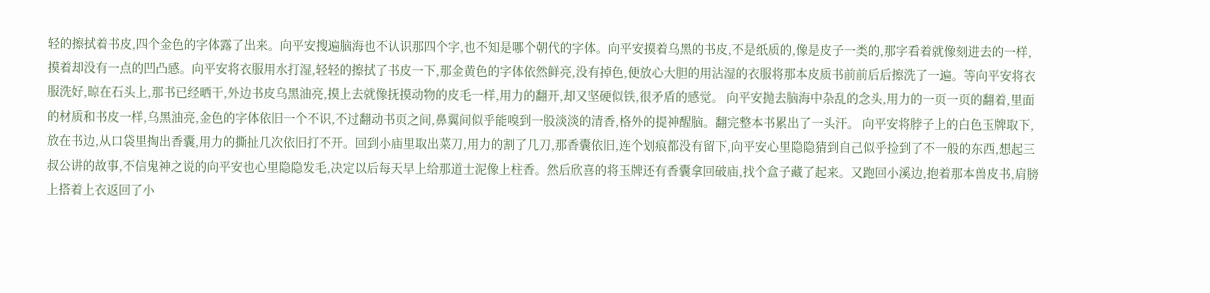轻的擦拭着书皮,四个金色的字体露了出来。向平安搜遍脑海也不认识那四个字,也不知是哪个朝代的字体。向平安摸着乌黑的书皮,不是纸质的,像是皮子一类的,那字看着就像刻进去的一样,摸着却没有一点的凹凸感。向平安将衣服用水打湿,轻轻的擦拭了书皮一下,那金黄色的字体依然鲜亮,没有掉色,便放心大胆的用沾湿的衣服将那本皮质书前前后后擦洗了一遍。等向平安将衣服洗好,晾在石头上,那书已经晒干,外边书皮乌黑油亮,摸上去就像抚摸动物的皮毛一样,用力的翻开,却又坚硬似铁,很矛盾的感觉。 向平安抛去脑海中杂乱的念头,用力的一页一页的翻着,里面的材质和书皮一样,乌黑油亮,金色的字体依旧一个不识,不过翻动书页之间,鼻翼间似乎能嗅到一股淡淡的清香,格外的提神醒脑。翻完整本书累出了一头汗。 向平安将脖子上的白色玉牌取下,放在书边,从口袋里掏出香囊,用力的撕扯几次依旧打不开。回到小庙里取出菜刀,用力的割了几刀,那香囊依旧,连个划痕都没有留下,向平安心里隐隐猜到自己似乎捡到了不一般的东西,想起三叔公讲的故事,不信鬼神之说的向平安也心里隐隐发毛,决定以后每天早上给那道士泥像上柱香。然后欣喜的将玉牌还有香囊拿回破庙,找个盒子藏了起来。又跑回小溪边,抱着那本兽皮书,肩膀上搭着上衣返回了小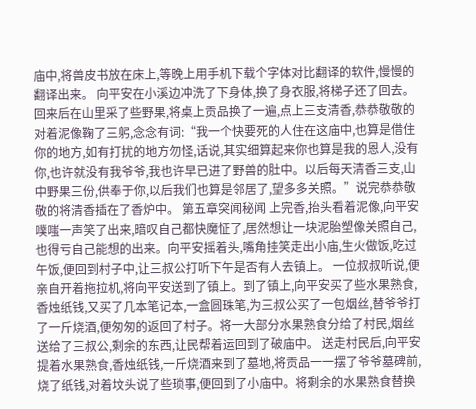庙中,将兽皮书放在床上,等晚上用手机下载个字体对比翻译的软件,慢慢的翻译出来。 向平安在小溪边冲洗了下身体,换了身衣服,将梯子还了回去。回来后在山里采了些野果,将桌上贡品换了一遍,点上三支清香,恭恭敬敬的对着泥像鞠了三躬,念念有词:“我一个快要死的人住在这庙中,也算是借住你的地方,如有打扰的地方勿怪,话说,其实细算起来你也算是我的恩人,没有你,也许就没有我爷爷,我也许早已进了野兽的肚中。以后每天清香三支,山中野果三份,供奉于你,以后我们也算是邻居了,望多多关照。”说完恭恭敬敬的将清香插在了香炉中。 第五章突闻秘闻 上完香,抬头看着泥像,向平安噗嗤一声笑了出来,暗叹自己都快魔怔了,居然想让一块泥胎塑像关照自己,也得亏自己能想的出来。向平安摇着头,嘴角挂笑走出小庙,生火做饭,吃过午饭,便回到村子中,让三叔公打听下午是否有人去镇上。 一位叔叔听说,便亲自开着拖拉机,将向平安送到了镇上。到了镇上,向平安买了些水果熟食,香烛纸钱,又买了几本笔记本,一盒圆珠笔,为三叔公买了一包烟丝,替爷爷打了一斤烧酒,便匆匆的返回了村子。将一大部分水果熟食分给了村民,烟丝送给了三叔公,剩余的东西,让民帮着运回到了破庙中。 送走村民后,向平安提着水果熟食,香烛纸钱,一斤烧酒来到了墓地,将贡品一一摆了爷爷墓碑前,烧了纸钱,对着坟头说了些琐事,便回到了小庙中。将剩余的水果熟食替换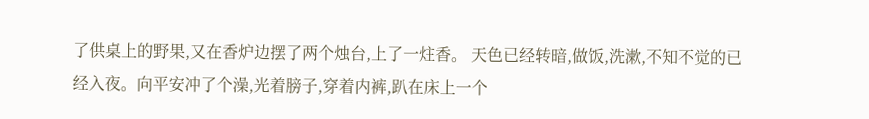了供桌上的野果,又在香炉边摆了两个烛台,上了一炷香。 天色已经转暗,做饭,洗漱,不知不觉的已经入夜。向平安冲了个澡,光着膀子,穿着内裤,趴在床上一个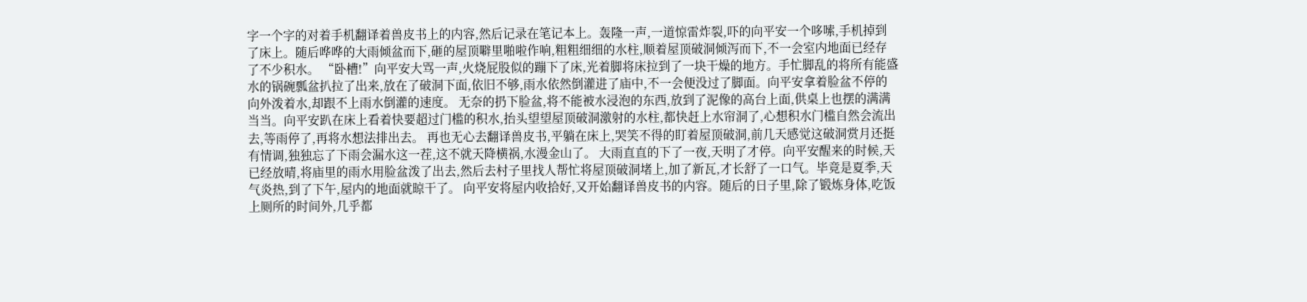字一个字的对着手机翻译着兽皮书上的内容,然后记录在笔记本上。轰隆一声,一道惊雷炸裂,吓的向平安一个哆嗦,手机掉到了床上。随后哗哗的大雨倾盆而下,砸的屋顶噼里啪啦作响,粗粗细细的水柱,顺着屋顶破洞倾泻而下,不一会室内地面已经存了不少积水。 “卧槽!”向平安大骂一声,火烧屁股似的蹦下了床,光着脚将床拉到了一块干燥的地方。手忙脚乱的将所有能盛水的锅碗瓢盆扒拉了出来,放在了破洞下面,依旧不够,雨水依然倒灌进了庙中,不一会便没过了脚面。向平安拿着脸盆不停的向外泼着水,却跟不上雨水倒灌的速度。 无奈的扔下脸盆,将不能被水浸泡的东西,放到了泥像的高台上面,供桌上也摆的满满当当。向平安趴在床上看着快要超过门槛的积水,抬头望望屋顶破洞激射的水柱,都快赶上水帘洞了,心想积水门槛自然会流出去,等雨停了,再将水想法排出去。 再也无心去翻译兽皮书,平躺在床上,哭笑不得的盯着屋顶破洞,前几天感觉这破洞赏月还挺有情调,独独忘了下雨会漏水这一茬,这不就天降横祸,水漫金山了。 大雨直直的下了一夜,天明了才停。向平安醒来的时候,天已经放晴,将庙里的雨水用脸盆泼了出去,然后去村子里找人帮忙将屋顶破洞堵上,加了新瓦,才长舒了一口气。毕竟是夏季,天气炎热,到了下午,屋内的地面就晾干了。 向平安将屋内收拾好,又开始翻译兽皮书的内容。随后的日子里,除了锻炼身体,吃饭上厕所的时间外,几乎都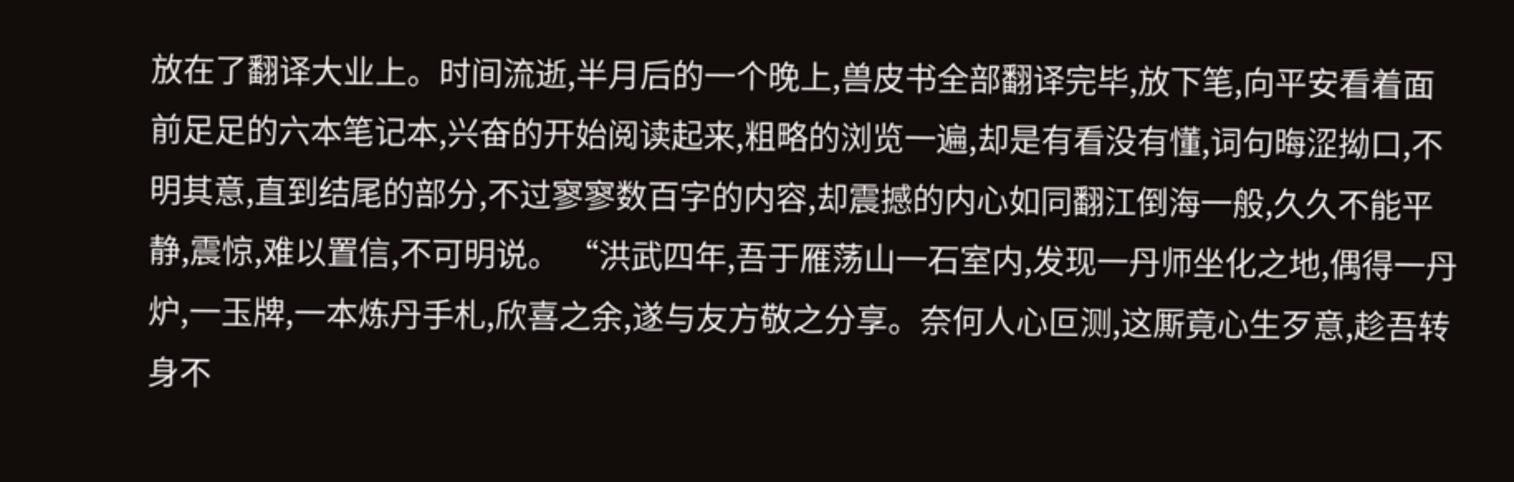放在了翻译大业上。时间流逝,半月后的一个晚上,兽皮书全部翻译完毕,放下笔,向平安看着面前足足的六本笔记本,兴奋的开始阅读起来,粗略的浏览一遍,却是有看没有懂,词句晦涩拗口,不明其意,直到结尾的部分,不过寥寥数百字的内容,却震撼的内心如同翻江倒海一般,久久不能平静,震惊,难以置信,不可明说。 “洪武四年,吾于雁荡山一石室内,发现一丹师坐化之地,偶得一丹炉,一玉牌,一本炼丹手札,欣喜之余,遂与友方敬之分享。奈何人心叵测,这厮竟心生歹意,趁吾转身不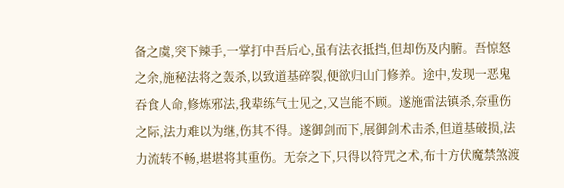备之虞,突下辣手,一掌打中吾后心,虽有法衣抵挡,但却伤及内腑。吾惊怒之余,施秘法将之轰杀,以致道基碎裂,便欲归山门修养。途中,发现一恶鬼吞食人命,修炼邪法,我辈练气士见之,又岂能不顾。遂施雷法镇杀,奈重伤之际,法力难以为继,伤其不得。遂御剑而下,展御剑术击杀,但道基破损,法力流转不畅,堪堪将其重伤。无奈之下,只得以符咒之术,布十方伏魔禁煞渡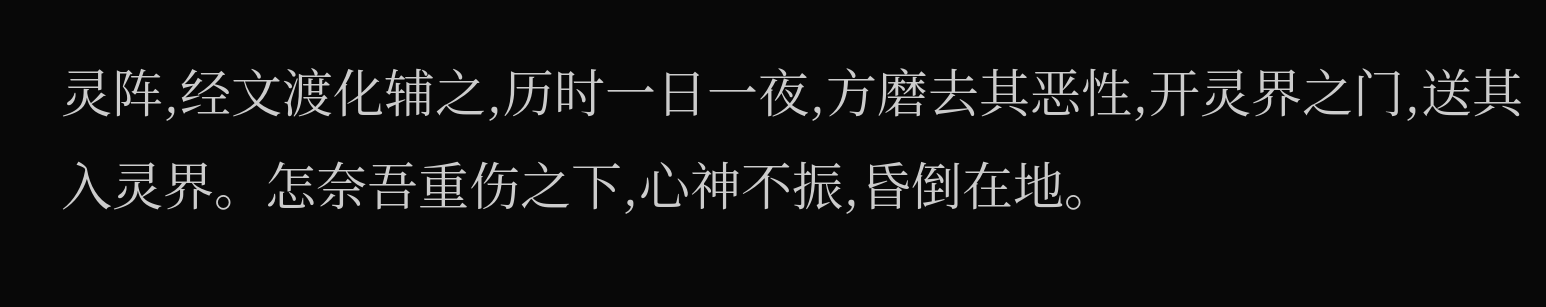灵阵,经文渡化辅之,历时一日一夜,方磨去其恶性,开灵界之门,送其入灵界。怎奈吾重伤之下,心神不振,昏倒在地。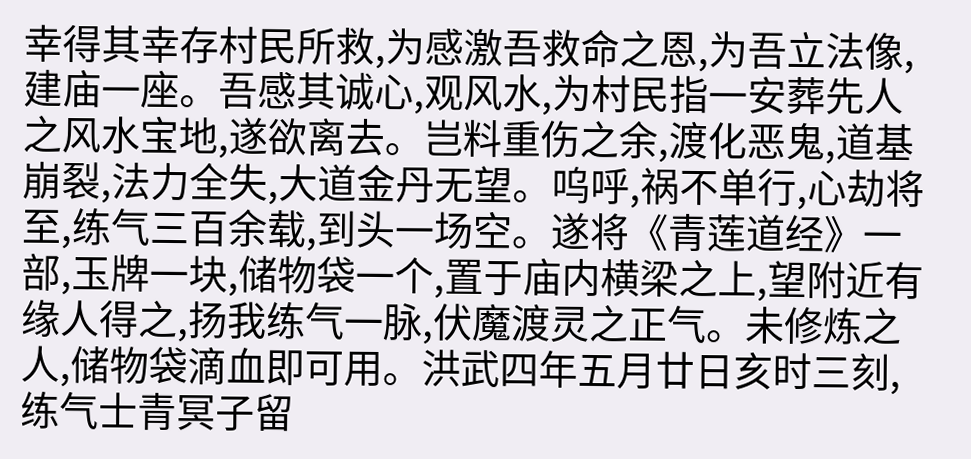幸得其幸存村民所救,为感激吾救命之恩,为吾立法像,建庙一座。吾感其诚心,观风水,为村民指一安葬先人之风水宝地,遂欲离去。岂料重伤之余,渡化恶鬼,道基崩裂,法力全失,大道金丹无望。呜呼,祸不单行,心劫将至,练气三百余载,到头一场空。遂将《青莲道经》一部,玉牌一块,储物袋一个,置于庙内横梁之上,望附近有缘人得之,扬我练气一脉,伏魔渡灵之正气。未修炼之人,储物袋滴血即可用。洪武四年五月廿日亥时三刻,练气士青冥子留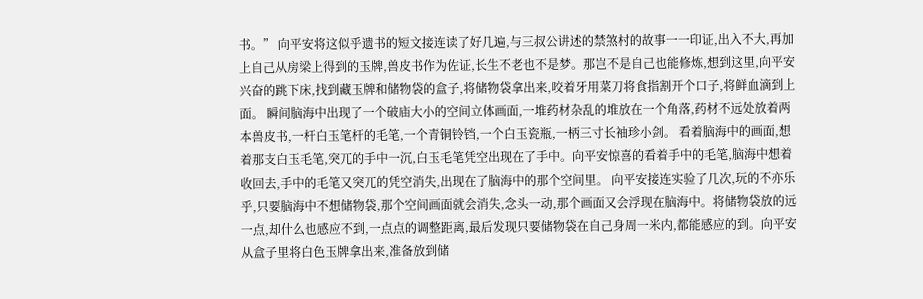书。” 向平安将这似乎遗书的短文接连读了好几遍,与三叔公讲述的禁煞村的故事一一印证,出入不大,再加上自己从房梁上得到的玉牌,兽皮书作为佐证,长生不老也不是梦。那岂不是自己也能修炼,想到这里,向平安兴奋的跳下床,找到藏玉牌和储物袋的盒子,将储物袋拿出来,咬着牙用菜刀将食指割开个口子,将鲜血滴到上面。 瞬间脑海中出现了一个破庙大小的空间立体画面,一堆药材杂乱的堆放在一个角落,药材不远处放着两本兽皮书,一杆白玉笔杆的毛笔,一个青铜铃铛,一个白玉瓷瓶,一柄三寸长袖珍小剑。 看着脑海中的画面,想着那支白玉毛笔,突兀的手中一沉,白玉毛笔凭空出现在了手中。向平安惊喜的看着手中的毛笔,脑海中想着收回去,手中的毛笔又突兀的凭空消失,出现在了脑海中的那个空间里。 向平安接连实验了几次,玩的不亦乐乎,只要脑海中不想储物袋,那个空间画面就会消失,念头一动,那个画面又会浮现在脑海中。将储物袋放的远一点,却什么也感应不到,一点点的调整距离,最后发现只要储物袋在自己身周一米内,都能感应的到。向平安从盒子里将白色玉牌拿出来,准备放到储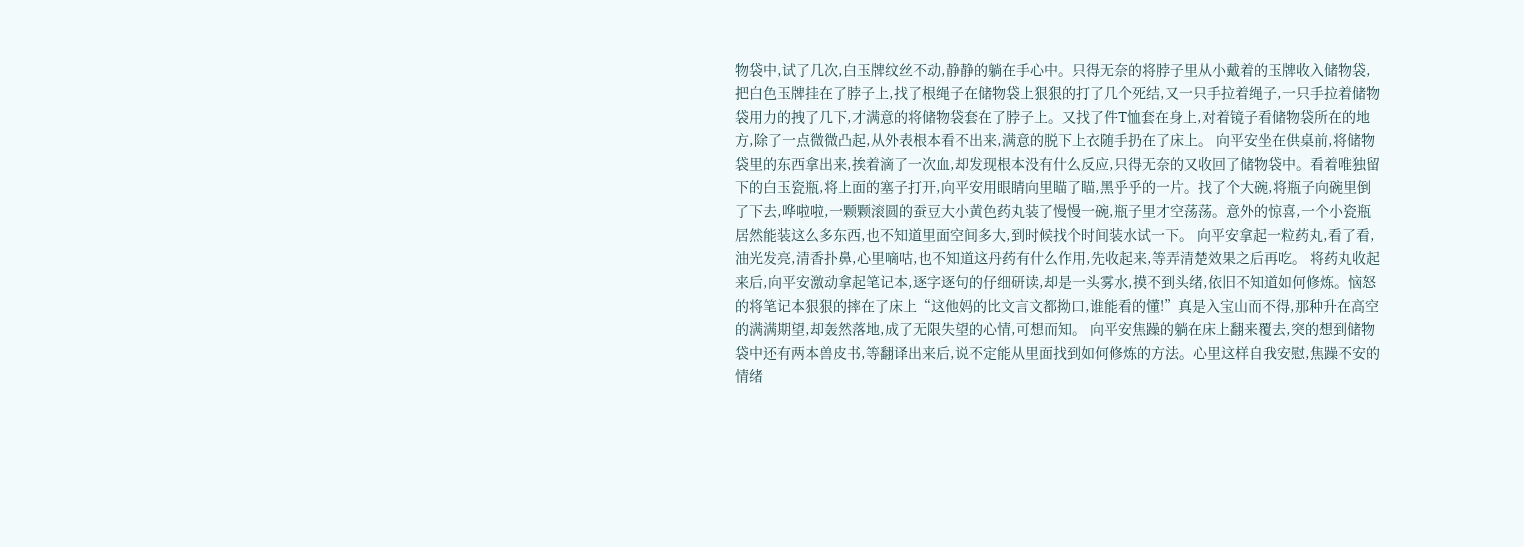物袋中,试了几次,白玉牌纹丝不动,静静的躺在手心中。只得无奈的将脖子里从小戴着的玉牌收入储物袋,把白色玉牌挂在了脖子上,找了根绳子在储物袋上狠狠的打了几个死结,又一只手拉着绳子,一只手拉着储物袋用力的拽了几下,才满意的将储物袋套在了脖子上。又找了件T恤套在身上,对着镜子看储物袋所在的地方,除了一点微微凸起,从外表根本看不出来,满意的脱下上衣随手扔在了床上。 向平安坐在供桌前,将储物袋里的东西拿出来,挨着滴了一次血,却发现根本没有什么反应,只得无奈的又收回了储物袋中。看着唯独留下的白玉瓷瓶,将上面的塞子打开,向平安用眼睛向里瞄了瞄,黑乎乎的一片。找了个大碗,将瓶子向碗里倒了下去,哗啦啦,一颗颗滚圆的蚕豆大小黄色药丸装了慢慢一碗,瓶子里才空荡荡。意外的惊喜,一个小瓷瓶居然能装这么多东西,也不知道里面空间多大,到时候找个时间装水试一下。 向平安拿起一粒药丸,看了看,油光发亮,清香扑鼻,心里嘀咕,也不知道这丹药有什么作用,先收起来,等弄清楚效果之后再吃。 将药丸收起来后,向平安激动拿起笔记本,逐字逐句的仔细研读,却是一头雾水,摸不到头绪,依旧不知道如何修炼。恼怒的将笔记本狠狠的摔在了床上“这他妈的比文言文都拗口,谁能看的懂!”真是入宝山而不得,那种升在高空的满满期望,却轰然落地,成了无限失望的心情,可想而知。 向平安焦躁的躺在床上翻来覆去,突的想到储物袋中还有两本兽皮书,等翻译出来后,说不定能从里面找到如何修炼的方法。心里这样自我安慰,焦躁不安的情绪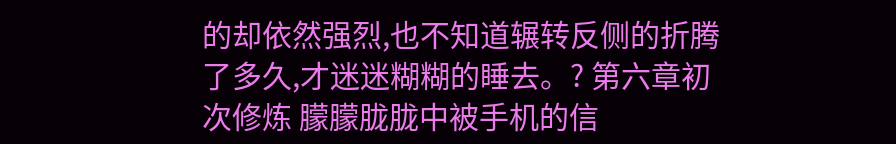的却依然强烈,也不知道辗转反侧的折腾了多久,才迷迷糊糊的睡去。? 第六章初次修炼 朦朦胧胧中被手机的信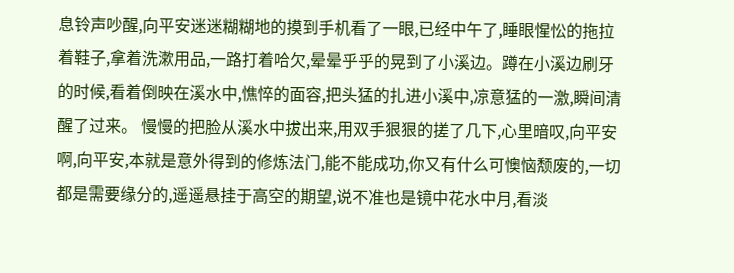息铃声吵醒,向平安迷迷糊糊地的摸到手机看了一眼,已经中午了,睡眼惺忪的拖拉着鞋子,拿着洗漱用品,一路打着哈欠,晕晕乎乎的晃到了小溪边。蹲在小溪边刷牙的时候,看着倒映在溪水中,憔悴的面容,把头猛的扎进小溪中,凉意猛的一激,瞬间清醒了过来。 慢慢的把脸从溪水中拔出来,用双手狠狠的搓了几下,心里暗叹,向平安啊,向平安,本就是意外得到的修炼法门,能不能成功,你又有什么可懊恼颓废的,一切都是需要缘分的,遥遥悬挂于高空的期望,说不准也是镜中花水中月,看淡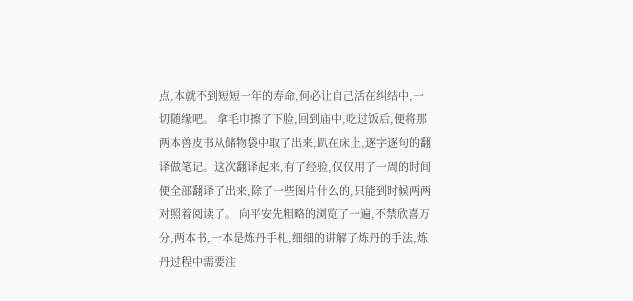点,本就不到短短一年的寿命,何必让自己活在纠结中,一切随缘吧。 拿毛巾擦了下脸,回到庙中,吃过饭后,便将那两本兽皮书从储物袋中取了出来,趴在床上,逐字逐句的翻译做笔记。这次翻译起来,有了经验,仅仅用了一周的时间便全部翻译了出来,除了一些图片什么的,只能到时候两两对照着阅读了。 向平安先粗略的浏览了一遍,不禁欣喜万分,两本书,一本是炼丹手札,细细的讲解了炼丹的手法,炼丹过程中需要注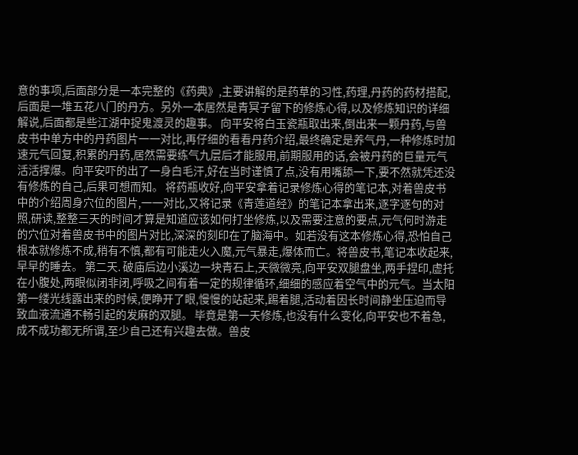意的事项,后面部分是一本完整的《药典》,主要讲解的是药草的习性,药理,丹药的药材搭配,后面是一堆五花八门的丹方。另外一本居然是青冥子留下的修炼心得,以及修炼知识的详细解说,后面都是些江湖中捉鬼渡灵的趣事。 向平安将白玉瓷瓶取出来,倒出来一颗丹药,与兽皮书中单方中的丹药图片一一对比,再仔细的看看丹药介绍,最终确定是养气丹,一种修炼时加速元气回复,积累的丹药,居然需要练气九层后才能服用,前期服用的话,会被丹药的巨量元气活活撑爆。向平安吓的出了一身白毛汗,好在当时谨慎了点,没有用嘴舔一下,要不然就凭还没有修炼的自己,后果可想而知。 将药瓶收好,向平安拿着记录修炼心得的笔记本,对着兽皮书中的介绍周身穴位的图片,一一对比,又将记录《青莲道经》的笔记本拿出来,逐字逐句的对照,研读,整整三天的时间才算是知道应该如何打坐修炼,以及需要注意的要点,元气何时游走的穴位对着兽皮书中的图片对比,深深的刻印在了脑海中。如若没有这本修炼心得,恐怕自己根本就修炼不成,稍有不慎,都有可能走火入魔,元气暴走,爆体而亡。将兽皮书,笔记本收起来,早早的睡去。 第二天. 破庙后边小溪边一块青石上,天微微亮,向平安双腿盘坐,两手捏印,虚托在小腹处,两眼似闭非闭,呼吸之间有着一定的规律循环,细细的感应着空气中的元气。当太阳第一缕光线露出来的时候,便睁开了眼,慢慢的站起来,踢着腿,活动着因长时间静坐压迫而导致血液流通不畅引起的发麻的双腿。 毕竟是第一天修炼,也没有什么变化,向平安也不着急,成不成功都无所谓,至少自己还有兴趣去做。兽皮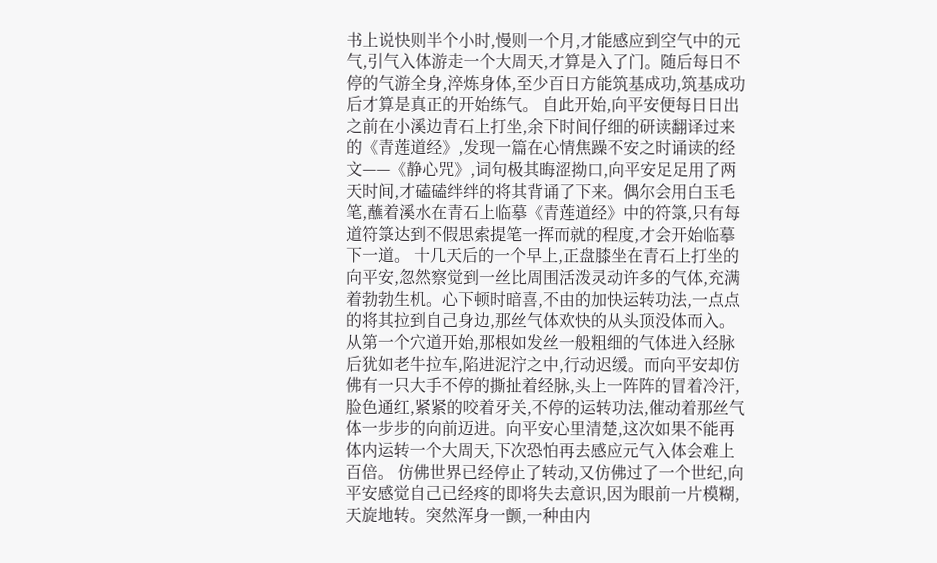书上说快则半个小时,慢则一个月,才能感应到空气中的元气,引气入体游走一个大周天,才算是入了门。随后每日不停的气游全身,淬炼身体,至少百日方能筑基成功,筑基成功后才算是真正的开始练气。 自此开始,向平安便每日日出之前在小溪边青石上打坐,余下时间仔细的研读翻译过来的《青莲道经》,发现一篇在心情焦躁不安之时诵读的经文——《静心咒》,词句极其晦涩拗口,向平安足足用了两天时间,才磕磕绊绊的将其背诵了下来。偶尔会用白玉毛笔,蘸着溪水在青石上临摹《青莲道经》中的符箓,只有每道符箓达到不假思索提笔一挥而就的程度,才会开始临摹下一道。 十几天后的一个早上,正盘膝坐在青石上打坐的向平安,忽然察觉到一丝比周围活泼灵动许多的气体,充满着勃勃生机。心下顿时暗喜,不由的加快运转功法,一点点的将其拉到自己身边,那丝气体欢快的从头顶没体而入。 从第一个穴道开始,那根如发丝一般粗细的气体进入经脉后犹如老牛拉车,陷进泥泞之中,行动迟缓。而向平安却仿佛有一只大手不停的撕扯着经脉,头上一阵阵的冒着冷汗,脸色通红,紧紧的咬着牙关,不停的运转功法,催动着那丝气体一步步的向前迈进。向平安心里清楚,这次如果不能再体内运转一个大周天,下次恐怕再去感应元气入体会难上百倍。 仿佛世界已经停止了转动,又仿佛过了一个世纪,向平安感觉自己已经疼的即将失去意识,因为眼前一片模糊,天旋地转。突然浑身一颤,一种由内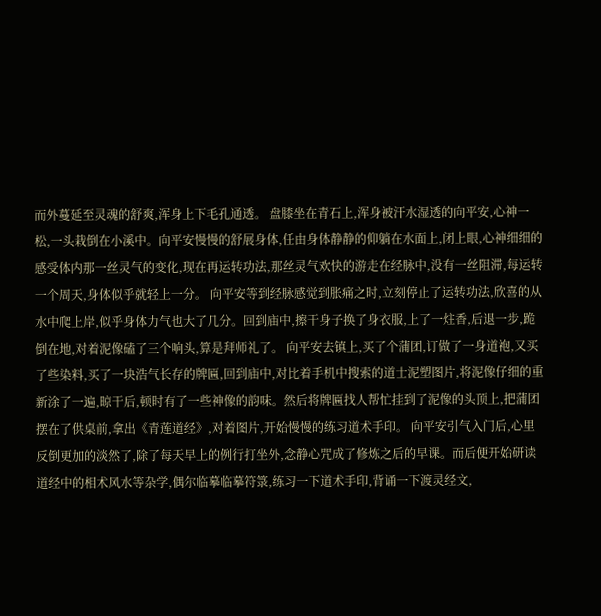而外蔓延至灵魂的舒爽,浑身上下毛孔通透。 盘膝坐在青石上,浑身被汗水湿透的向平安,心神一松,一头栽倒在小溪中。向平安慢慢的舒展身体,任由身体静静的仰躺在水面上,闭上眼,心神细细的感受体内那一丝灵气的变化,现在再运转功法,那丝灵气欢快的游走在经脉中,没有一丝阻滞,每运转一个周天,身体似乎就轻上一分。 向平安等到经脉感觉到胀痛之时,立刻停止了运转功法,欣喜的从水中爬上岸,似乎身体力气也大了几分。回到庙中,擦干身子换了身衣服,上了一炷香,后退一步,跪倒在地,对着泥像磕了三个响头,算是拜师礼了。 向平安去镇上,买了个蒲团,订做了一身道袍,又买了些染料,买了一块浩气长存的牌匾,回到庙中,对比着手机中搜索的道士泥塑图片,将泥像仔细的重新涂了一遍,晾干后,顿时有了一些神像的韵味。然后将牌匾找人帮忙挂到了泥像的头顶上,把蒲团摆在了供桌前,拿出《青莲道经》,对着图片,开始慢慢的练习道术手印。 向平安引气入门后,心里反倒更加的淡然了,除了每天早上的例行打坐外,念静心咒成了修炼之后的早课。而后便开始研读道经中的相术风水等杂学,偶尔临摹临摹符箓,练习一下道术手印,背诵一下渡灵经文,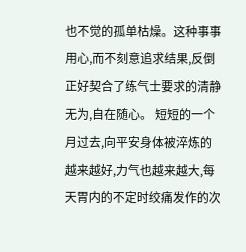也不觉的孤单枯燥。这种事事用心,而不刻意追求结果,反倒正好契合了练气士要求的清静无为,自在随心。 短短的一个月过去,向平安身体被淬炼的越来越好,力气也越来越大,每天胃内的不定时绞痛发作的次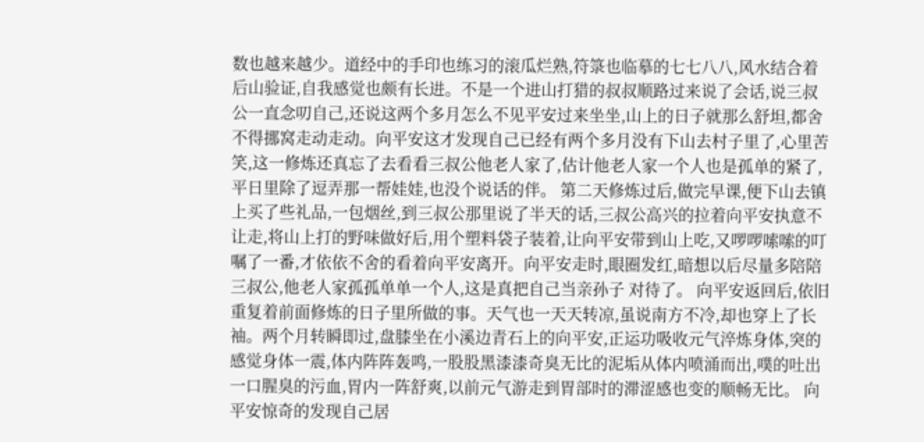数也越来越少。道经中的手印也练习的滚瓜烂熟,符箓也临摹的七七八八,风水结合着后山验证,自我感觉也颇有长进。不是一个进山打猎的叔叔顺路过来说了会话,说三叔公一直念叨自己,还说这两个多月怎么不见平安过来坐坐,山上的日子就那么舒坦,都舍不得挪窝走动走动。向平安这才发现自己已经有两个多月没有下山去村子里了,心里苦笑,这一修炼还真忘了去看看三叔公他老人家了,估计他老人家一个人也是孤单的紧了,平日里除了逗弄那一帮娃娃,也没个说话的伴。 第二天修炼过后,做完早课,便下山去镇上买了些礼品,一包烟丝,到三叔公那里说了半天的话,三叔公高兴的拉着向平安执意不让走,将山上打的野味做好后,用个塑料袋子装着,让向平安带到山上吃,又啰啰嗦嗦的叮嘱了一番,才依依不舍的看着向平安离开。向平安走时,眼圈发红,暗想以后尽量多陪陪三叔公,他老人家孤孤单单一个人,这是真把自己当亲孙子 对待了。 向平安返回后,依旧重复着前面修炼的日子里所做的事。天气也一天天转凉,虽说南方不冷,却也穿上了长袖。两个月转瞬即过,盘膝坐在小溪边青石上的向平安,正运功吸收元气淬炼身体,突的感觉身体一震,体内阵阵轰鸣,一股股黑漆漆奇臭无比的泥垢从体内喷涌而出,噗的吐出一口腥臭的污血,胃内一阵舒爽,以前元气游走到胃部时的滞涩感也变的顺畅无比。 向平安惊奇的发现自己居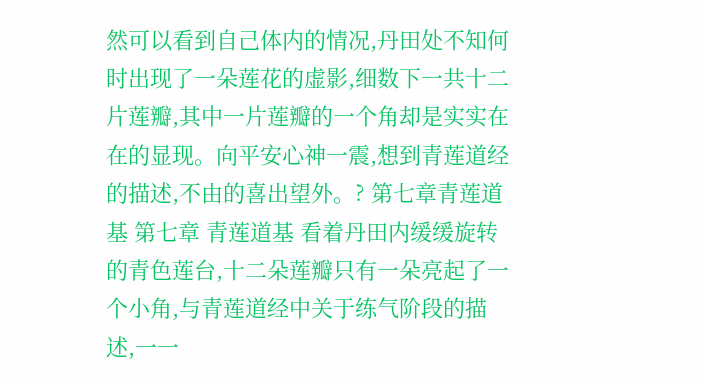然可以看到自己体内的情况,丹田处不知何时出现了一朵莲花的虚影,细数下一共十二片莲瓣,其中一片莲瓣的一个角却是实实在在的显现。向平安心神一震,想到青莲道经的描述,不由的喜出望外。? 第七章青莲道基 第七章 青莲道基 看着丹田内缓缓旋转的青色莲台,十二朵莲瓣只有一朵亮起了一个小角,与青莲道经中关于练气阶段的描述,一一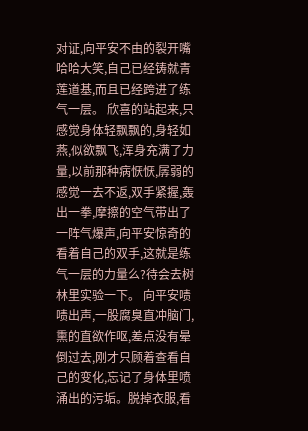对证,向平安不由的裂开嘴哈哈大笑,自己已经铸就青莲道基,而且已经跨进了练气一层。 欣喜的站起来,只感觉身体轻飘飘的,身轻如燕,似欲飘飞,浑身充满了力量,以前那种病恹恹,孱弱的感觉一去不返,双手紧握,轰出一拳,摩擦的空气带出了一阵气爆声,向平安惊奇的看着自己的双手,这就是练气一层的力量么?待会去树林里实验一下。 向平安啧啧出声,一股腐臭直冲脑门,熏的直欲作呕,差点没有晕倒过去,刚才只顾着查看自己的变化,忘记了身体里喷涌出的污垢。脱掉衣服,看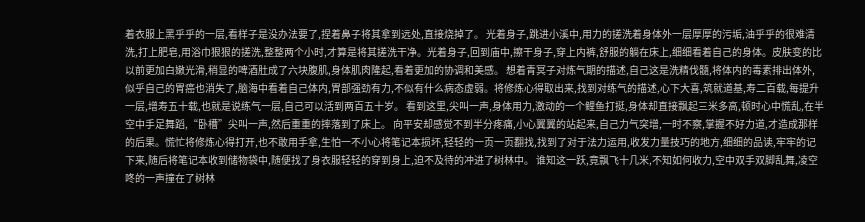着衣服上黑乎乎的一层,看样子是没办法要了,捏着鼻子将其拿到远处,直接烧掉了。 光着身子,跳进小溪中,用力的搓洗着身体外一层厚厚的污垢,油乎乎的很难清洗,打上肥皂,用浴巾狠狠的搓洗,整整两个小时,才算是将其搓洗干净。光着身子,回到庙中,擦干身子,穿上内裤,舒服的躺在床上,细细看着自己的身体。皮肤变的比以前更加白嫩光滑,稍显的啤酒肚成了六块腹肌,身体肌肉隆起,看着更加的协调和美感。 想着青冥子对炼气期的描述,自己这是洗精伐髓,将体内的毒素排出体外,似乎自己的胃癌也消失了,脑海中看着自己体内,胃部强劲有力,不似有什么病态虚弱。将修炼心得取出来,找到对练气的描述,心下大喜,筑就道基,寿二百载,每提升一层,增寿五十载,也就是说练气一层,自己可以活到两百五十岁。 看到这里,尖叫一声,身体用力,激动的一个鲤鱼打挺,身体却直接飘起三米多高,顿时心中慌乱,在半空中手足舞蹈,“卧槽”尖叫一声,然后重重的摔落到了床上。 向平安却感觉不到半分疼痛,小心翼翼的站起来,自己力气突增,一时不察,掌握不好力道,才造成那样的后果。慌忙将修炼心得打开,也不敢用手拿,生怕一不小心将笔记本损坏,轻轻的一页一页翻找,找到了对于法力运用,收发力量技巧的地方,细细的品读,牢牢的记下来,随后将笔记本收到储物袋中,随便找了身衣服轻轻的穿到身上,迫不及待的冲进了树林中。 谁知这一跃,竟飘飞十几米,不知如何收力,空中双手双脚乱舞,凌空咚的一声撞在了树林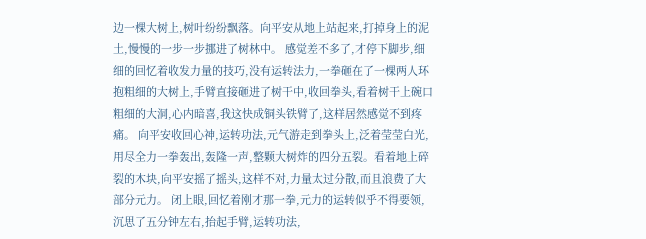边一棵大树上,树叶纷纷飘落。向平安从地上站起来,打掉身上的泥土,慢慢的一步一步挪进了树林中。 感觉差不多了,才停下脚步,细细的回忆着收发力量的技巧,没有运转法力,一拳砸在了一棵两人环抱粗细的大树上,手臂直接砸进了树干中,收回拳头,看着树干上碗口粗细的大洞,心内暗喜,我这快成铜头铁臂了,这样居然感觉不到疼痛。 向平安收回心神,运转功法,元气游走到拳头上,泛着莹莹白光,用尽全力一拳轰出,轰隆一声,整颗大树炸的四分五裂。看着地上碎裂的木块,向平安摇了摇头,这样不对,力量太过分散,而且浪费了大部分元力。 闭上眼,回忆着刚才那一拳,元力的运转似乎不得要领,沉思了五分钟左右,抬起手臂,运转功法,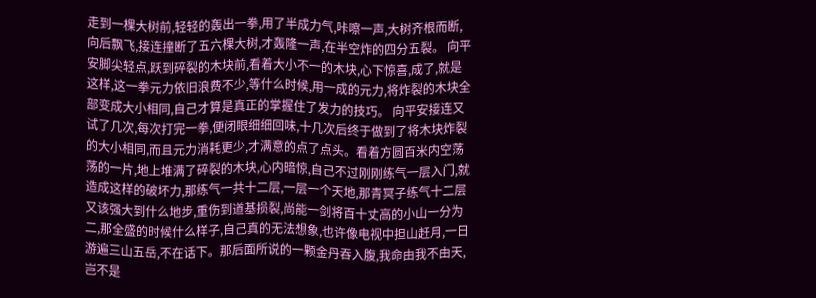走到一棵大树前,轻轻的轰出一拳,用了半成力气,咔嚓一声,大树齐根而断,向后飘飞,接连撞断了五六棵大树,才轰隆一声,在半空炸的四分五裂。 向平安脚尖轻点,跃到碎裂的木块前,看着大小不一的木块,心下惊喜,成了,就是这样,这一拳元力依旧浪费不少,等什么时候,用一成的元力,将炸裂的木块全部变成大小相同,自己才算是真正的掌握住了发力的技巧。 向平安接连又试了几次,每次打完一拳,便闭眼细细回味,十几次后终于做到了将木块炸裂的大小相同,而且元力消耗更少,才满意的点了点头。看着方圆百米内空荡荡的一片,地上堆满了碎裂的木块,心内暗惊,自己不过刚刚练气一层入门,就造成这样的破坏力,那练气一共十二层,一层一个天地,那青冥子练气十二层又该强大到什么地步,重伤到道基损裂,尚能一剑将百十丈高的小山一分为二,那全盛的时候什么样子,自己真的无法想象,也许像电视中担山赶月,一日游遍三山五岳,不在话下。那后面所说的一颗金丹吞入腹,我命由我不由天,岂不是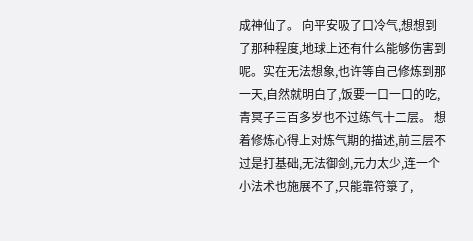成神仙了。 向平安吸了口冷气,想想到了那种程度,地球上还有什么能够伤害到呢。实在无法想象,也许等自己修炼到那一天,自然就明白了,饭要一口一口的吃,青冥子三百多岁也不过练气十二层。 想着修炼心得上对炼气期的描述,前三层不过是打基础,无法御剑,元力太少,连一个小法术也施展不了,只能靠符箓了,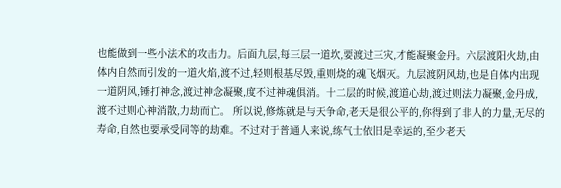也能做到一些小法术的攻击力。后面九层,每三层一道坎,要渡过三灾,才能凝聚金丹。六层渡阳火劫,由体内自然而引发的一道火焰,渡不过,轻则根基尽毁,重则烧的魂飞烟灭。九层渡阴风劫,也是自体内出现一道阴风,锤打神念,渡过神念凝聚,度不过神魂俱消。十二层的时候,渡道心劫,渡过则法力凝聚,金丹成,渡不过则心神消散,力劫而亡。 所以说,修炼就是与天争命,老天是很公平的,你得到了非人的力量,无尽的寿命,自然也要承受同等的劫难。不过对于普通人来说,练气士依旧是幸运的,至少老天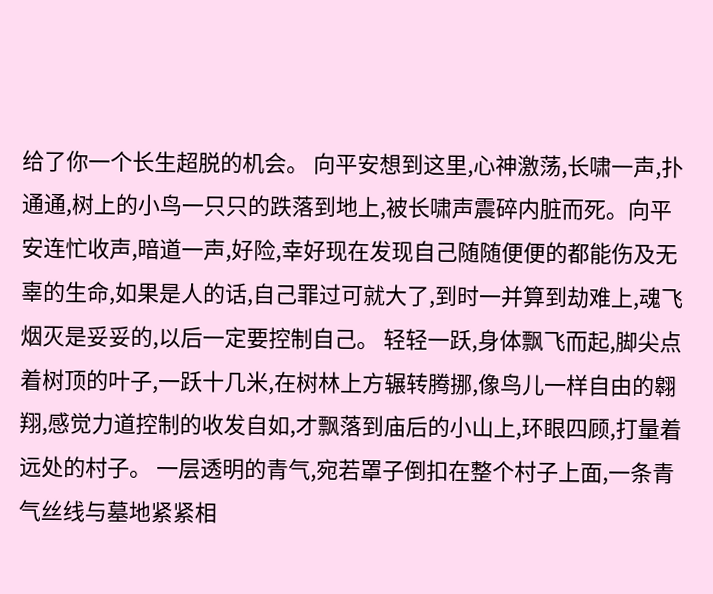给了你一个长生超脱的机会。 向平安想到这里,心神激荡,长啸一声,扑通通,树上的小鸟一只只的跌落到地上,被长啸声震碎内脏而死。向平安连忙收声,暗道一声,好险,幸好现在发现自己随随便便的都能伤及无辜的生命,如果是人的话,自己罪过可就大了,到时一并算到劫难上,魂飞烟灭是妥妥的,以后一定要控制自己。 轻轻一跃,身体飘飞而起,脚尖点着树顶的叶子,一跃十几米,在树林上方辗转腾挪,像鸟儿一样自由的翱翔,感觉力道控制的收发自如,才飘落到庙后的小山上,环眼四顾,打量着远处的村子。 一层透明的青气,宛若罩子倒扣在整个村子上面,一条青气丝线与墓地紧紧相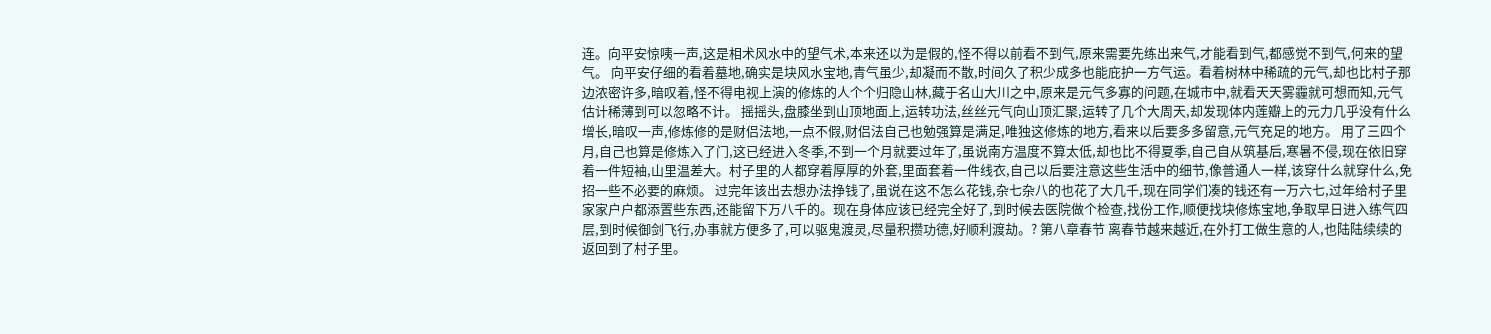连。向平安惊咦一声,这是相术风水中的望气术,本来还以为是假的,怪不得以前看不到气,原来需要先练出来气,才能看到气,都感觉不到气,何来的望气。 向平安仔细的看着墓地,确实是块风水宝地,青气虽少,却凝而不散,时间久了积少成多也能庇护一方气运。看着树林中稀疏的元气,却也比村子那边浓密许多,暗叹着,怪不得电视上演的修炼的人个个归隐山林,藏于名山大川之中,原来是元气多寡的问题,在城市中,就看天天雾霾就可想而知,元气估计稀薄到可以忽略不计。 摇摇头,盘膝坐到山顶地面上,运转功法,丝丝元气向山顶汇聚,运转了几个大周天,却发现体内莲瓣上的元力几乎没有什么增长,暗叹一声,修炼修的是财侣法地,一点不假,财侣法自己也勉强算是满足,唯独这修炼的地方,看来以后要多多留意,元气充足的地方。 用了三四个月,自己也算是修炼入了门,这已经进入冬季,不到一个月就要过年了,虽说南方温度不算太低,却也比不得夏季,自己自从筑基后,寒暑不侵,现在依旧穿着一件短袖,山里温差大。村子里的人都穿着厚厚的外套,里面套着一件线衣,自己以后要注意这些生活中的细节,像普通人一样,该穿什么就穿什么,免招一些不必要的麻烦。 过完年该出去想办法挣钱了,虽说在这不怎么花钱,杂七杂八的也花了大几千,现在同学们凑的钱还有一万六七,过年给村子里家家户户都添置些东西,还能留下万八千的。现在身体应该已经完全好了,到时候去医院做个检查,找份工作,顺便找块修炼宝地,争取早日进入练气四层,到时候御剑飞行,办事就方便多了,可以驱鬼渡灵,尽量积攒功德,好顺利渡劫。? 第八章春节 离春节越来越近,在外打工做生意的人,也陆陆续续的返回到了村子里。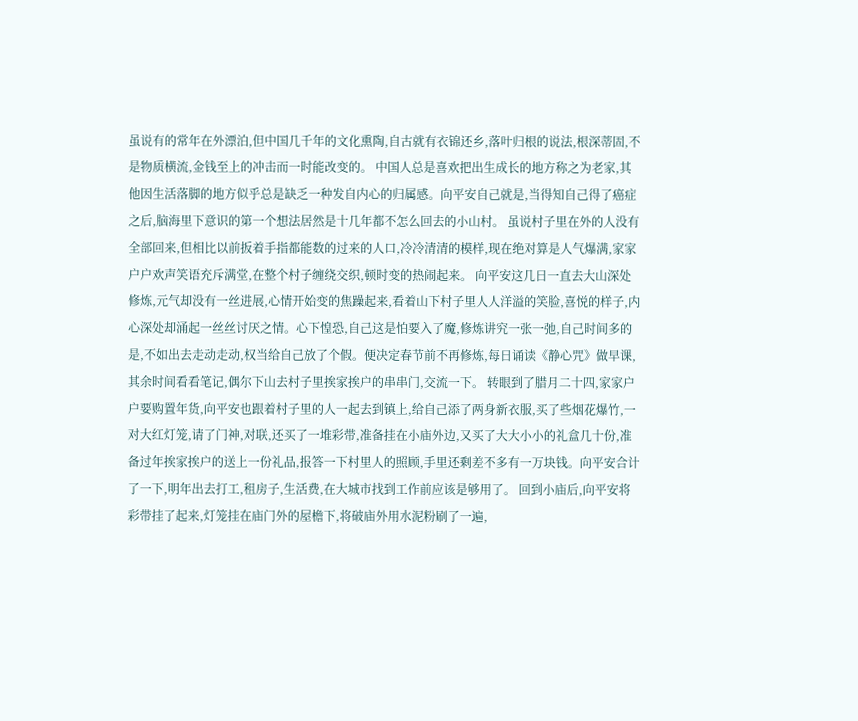虽说有的常年在外漂泊,但中国几千年的文化熏陶,自古就有衣锦还乡,落叶归根的说法,根深蒂固,不是物质横流,金钱至上的冲击而一时能改变的。 中国人总是喜欢把出生成长的地方称之为老家,其他因生活落脚的地方似乎总是缺乏一种发自内心的归属感。向平安自己就是,当得知自己得了癌症之后,脑海里下意识的第一个想法居然是十几年都不怎么回去的小山村。 虽说村子里在外的人没有全部回来,但相比以前扳着手指都能数的过来的人口,冷冷清清的模样,现在绝对算是人气爆满,家家户户欢声笑语充斥满堂,在整个村子缠绕交织,顿时变的热闹起来。 向平安这几日一直去大山深处修炼,元气却没有一丝进展,心情开始变的焦躁起来,看着山下村子里人人洋溢的笑脸,喜悦的样子,内心深处却涌起一丝丝讨厌之情。心下惶恐,自己这是怕要入了魔,修炼讲究一张一弛,自己时间多的是,不如出去走动走动,权当给自己放了个假。便决定春节前不再修炼,每日诵读《静心咒》做早课,其余时间看看笔记,偶尔下山去村子里挨家挨户的串串门,交流一下。 转眼到了腊月二十四,家家户户要购置年货,向平安也跟着村子里的人一起去到镇上,给自己添了两身新衣服,买了些烟花爆竹,一对大红灯笼,请了门神,对联,还买了一堆彩带,准备挂在小庙外边,又买了大大小小的礼盒几十份,准备过年挨家挨户的送上一份礼品,报答一下村里人的照顾,手里还剩差不多有一万块钱。向平安合计了一下,明年出去打工,租房子,生活费,在大城市找到工作前应该是够用了。 回到小庙后,向平安将彩带挂了起来,灯笼挂在庙门外的屋檐下,将破庙外用水泥粉刷了一遍,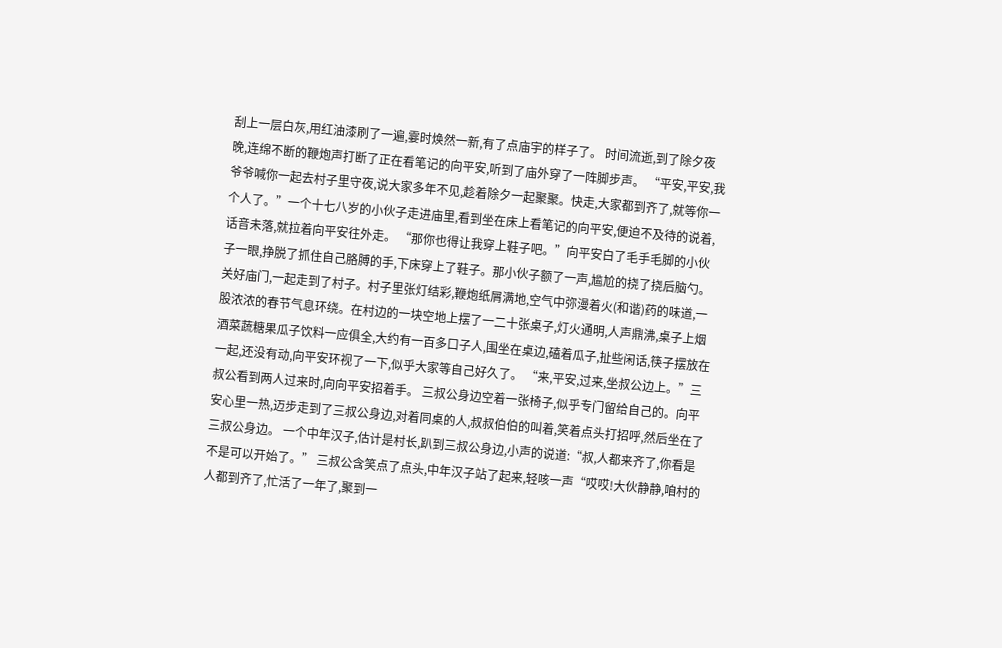刮上一层白灰,用红油漆刷了一遍,霎时焕然一新,有了点庙宇的样子了。 时间流逝,到了除夕夜晚,连绵不断的鞭炮声打断了正在看笔记的向平安,听到了庙外穿了一阵脚步声。 “平安,平安,我爷爷喊你一起去村子里守夜,说大家多年不见,趁着除夕一起聚聚。快走,大家都到齐了,就等你一个人了。”一个十七八岁的小伙子走进庙里,看到坐在床上看笔记的向平安,便迫不及待的说着,话音未落,就拉着向平安往外走。 “那你也得让我穿上鞋子吧。”向平安白了毛手毛脚的小伙子一眼,挣脱了抓住自己胳膊的手,下床穿上了鞋子。那小伙子额了一声,尴尬的挠了挠后脑勺。关好庙门,一起走到了村子。村子里张灯结彩,鞭炮纸屑满地,空气中弥漫着火(和谐)药的味道,一股浓浓的春节气息环绕。在村边的一块空地上摆了一二十张桌子,灯火通明,人声鼎沸,桌子上烟酒菜蔬糖果瓜子饮料一应俱全,大约有一百多口子人,围坐在桌边,磕着瓜子,扯些闲话,筷子摆放在一起,还没有动,向平安环视了一下,似乎大家等自己好久了。 “来,平安,过来,坐叔公边上。”三叔公看到两人过来时,向向平安招着手。 三叔公身边空着一张椅子,似乎专门留给自己的。向平安心里一热,迈步走到了三叔公身边,对着同桌的人,叔叔伯伯的叫着,笑着点头打招呼,然后坐在了三叔公身边。 一个中年汉子,估计是村长,趴到三叔公身边,小声的说道:“叔,人都来齐了,你看是不是可以开始了。” 三叔公含笑点了点头,中年汉子站了起来,轻咳一声“哎哎!大伙静静,咱村的人都到齐了,忙活了一年了,聚到一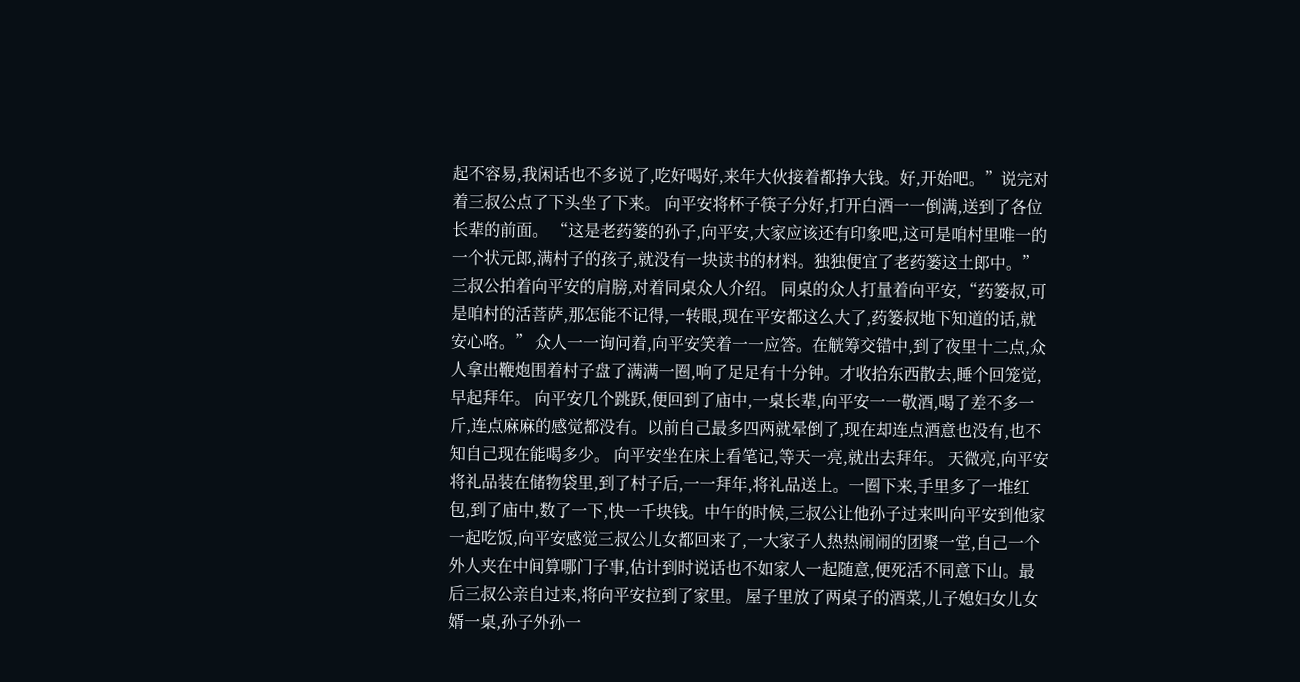起不容易,我闲话也不多说了,吃好喝好,来年大伙接着都挣大钱。好,开始吧。”说完对着三叔公点了下头坐了下来。 向平安将杯子筷子分好,打开白酒一一倒满,送到了各位长辈的前面。 “这是老药篓的孙子,向平安,大家应该还有印象吧,这可是咱村里唯一的一个状元郎,满村子的孩子,就没有一块读书的材料。独独便宜了老药篓这土郎中。”三叔公拍着向平安的肩膀,对着同桌众人介绍。 同桌的众人打量着向平安,“药篓叔,可是咱村的活菩萨,那怎能不记得,一转眼,现在平安都这么大了,药篓叔地下知道的话,就安心咯。” 众人一一询问着,向平安笑着一一应答。在觥筹交错中,到了夜里十二点,众人拿出鞭炮围着村子盘了满满一圈,响了足足有十分钟。才收拾东西散去,睡个回笼觉,早起拜年。 向平安几个跳跃,便回到了庙中,一桌长辈,向平安一一敬酒,喝了差不多一斤,连点麻麻的感觉都没有。以前自己最多四两就晕倒了,现在却连点酒意也没有,也不知自己现在能喝多少。 向平安坐在床上看笔记,等天一亮,就出去拜年。 天微亮,向平安将礼品装在储物袋里,到了村子后,一一拜年,将礼品送上。一圈下来,手里多了一堆红包,到了庙中,数了一下,快一千块钱。中午的时候,三叔公让他孙子过来叫向平安到他家一起吃饭,向平安感觉三叔公儿女都回来了,一大家子人热热闹闹的团聚一堂,自己一个外人夹在中间算哪门子事,估计到时说话也不如家人一起随意,便死活不同意下山。最后三叔公亲自过来,将向平安拉到了家里。 屋子里放了两桌子的酒菜,儿子媳妇女儿女婿一桌,孙子外孙一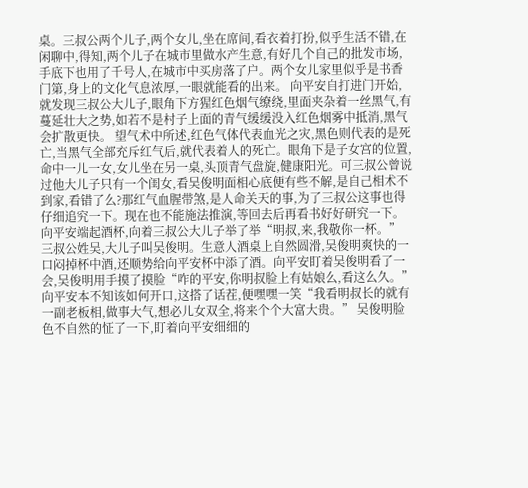桌。三叔公两个儿子,两个女儿,坐在席间,看衣着打扮,似乎生活不错,在闲聊中,得知,两个儿子在城市里做水产生意,有好几个自己的批发市场,手底下也用了千号人,在城市中买房落了户。两个女儿家里似乎是书香门第,身上的文化气息浓厚,一眼就能看的出来。 向平安自打进门开始,就发现三叔公大儿子,眼角下方猩红色烟气缭绕,里面夹杂着一丝黑气,有蔓延壮大之势,如若不是村子上面的青气缓缓没入红色烟雾中抵消,黑气会扩散更快。 望气术中所述,红色气体代表血光之灾,黑色则代表的是死亡,当黑气全部充斥红气后,就代表着人的死亡。眼角下是子女宫的位置,命中一儿一女,女儿坐在另一桌,头顶青气盘旋,健康阳光。可三叔公曾说过他大儿子只有一个闺女,看吴俊明面相心底便有些不解,是自己相术不到家,看错了么?那红气血腥带煞,是人命关天的事,为了三叔公这事也得仔细追究一下。现在也不能施法推演,等回去后再看书好好研究一下。 向平安端起酒杯,向着三叔公大儿子举了举“明叔,来,我敬你一杯。” 三叔公姓吴,大儿子叫吴俊明。生意人酒桌上自然圆滑,吴俊明爽快的一口闷掉杯中酒,还顺势给向平安杯中添了酒。向平安盯着吴俊明看了一会,吴俊明用手摸了摸脸“咋的平安,你明叔脸上有姑娘么,看这么久。” 向平安本不知该如何开口,这搭了话茬,便嘿嘿一笑“我看明叔长的就有一副老板相,做事大气,想必儿女双全,将来个个大富大贵。” 吴俊明脸色不自然的怔了一下,盯着向平安细细的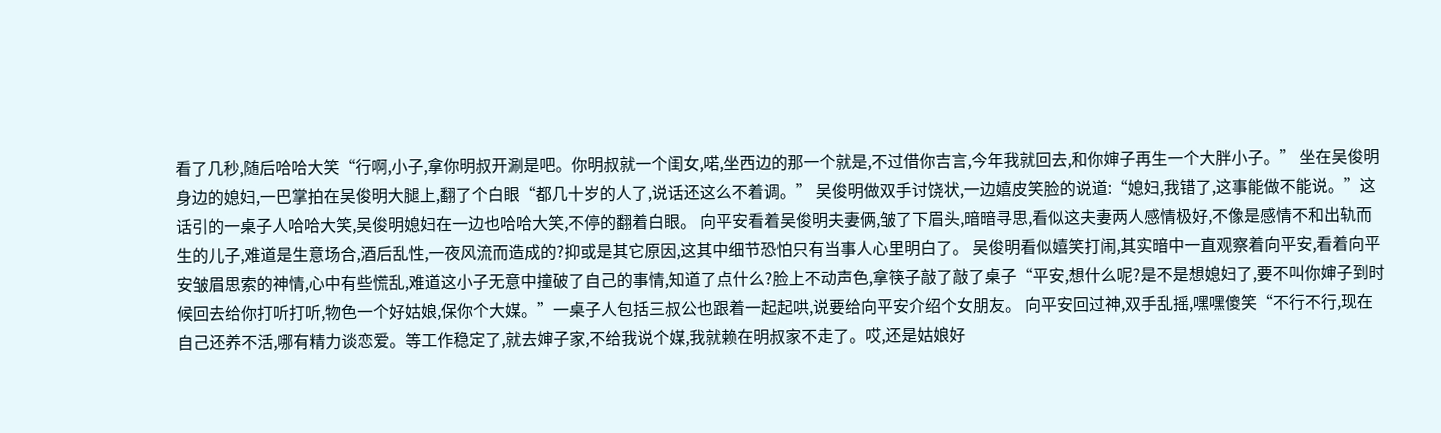看了几秒,随后哈哈大笑“行啊,小子,拿你明叔开涮是吧。你明叔就一个闺女,喏,坐西边的那一个就是,不过借你吉言,今年我就回去,和你婶子再生一个大胖小子。” 坐在吴俊明身边的媳妇,一巴掌拍在吴俊明大腿上,翻了个白眼“都几十岁的人了,说话还这么不着调。” 吴俊明做双手讨饶状,一边嬉皮笑脸的说道:“媳妇,我错了,这事能做不能说。”这话引的一桌子人哈哈大笑,吴俊明媳妇在一边也哈哈大笑,不停的翻着白眼。 向平安看着吴俊明夫妻俩,皱了下眉头,暗暗寻思,看似这夫妻两人感情极好,不像是感情不和出轨而生的儿子,难道是生意场合,酒后乱性,一夜风流而造成的?抑或是其它原因,这其中细节恐怕只有当事人心里明白了。 吴俊明看似嬉笑打闹,其实暗中一直观察着向平安,看着向平安皱眉思索的神情,心中有些慌乱,难道这小子无意中撞破了自己的事情,知道了点什么?脸上不动声色,拿筷子敲了敲了桌子“平安,想什么呢?是不是想媳妇了,要不叫你婶子到时候回去给你打听打听,物色一个好姑娘,保你个大媒。”一桌子人包括三叔公也跟着一起起哄,说要给向平安介绍个女朋友。 向平安回过神,双手乱摇,嘿嘿傻笑“不行不行,现在自己还养不活,哪有精力谈恋爱。等工作稳定了,就去婶子家,不给我说个媒,我就赖在明叔家不走了。哎,还是姑娘好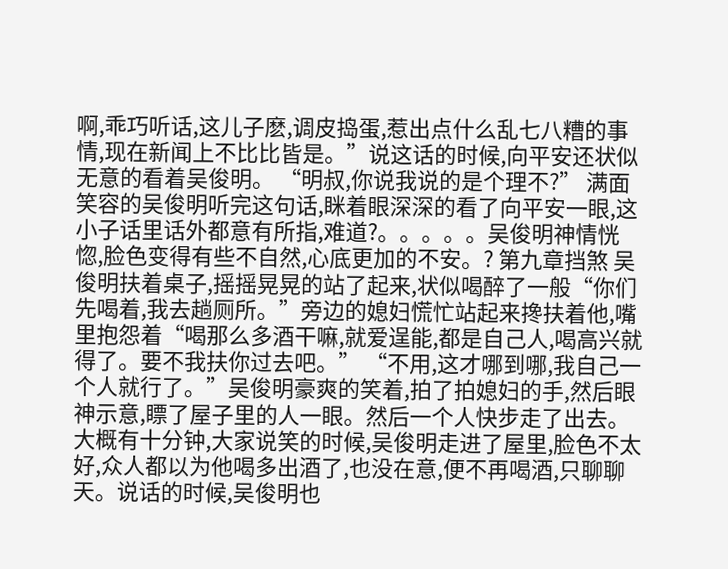啊,乖巧听话,这儿子麽,调皮捣蛋,惹出点什么乱七八糟的事情,现在新闻上不比比皆是。”说这话的时候,向平安还状似无意的看着吴俊明。 “明叔,你说我说的是个理不?” 满面笑容的吴俊明听完这句话,眯着眼深深的看了向平安一眼,这小子话里话外都意有所指,难道?。。。。。吴俊明神情恍惚,脸色变得有些不自然,心底更加的不安。? 第九章挡煞 吴俊明扶着桌子,摇摇晃晃的站了起来,状似喝醉了一般“你们先喝着,我去趟厕所。”旁边的媳妇慌忙站起来搀扶着他,嘴里抱怨着“喝那么多酒干嘛,就爱逞能,都是自己人,喝高兴就得了。要不我扶你过去吧。” “不用,这才哪到哪,我自己一个人就行了。”吴俊明豪爽的笑着,拍了拍媳妇的手,然后眼神示意,瞟了屋子里的人一眼。然后一个人快步走了出去。 大概有十分钟,大家说笑的时候,吴俊明走进了屋里,脸色不太好,众人都以为他喝多出酒了,也没在意,便不再喝酒,只聊聊天。说话的时候,吴俊明也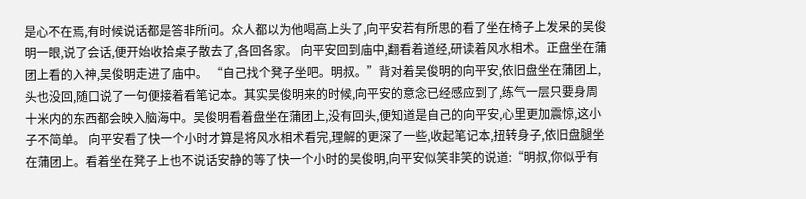是心不在焉,有时候说话都是答非所问。众人都以为他喝高上头了,向平安若有所思的看了坐在椅子上发呆的吴俊明一眼,说了会话,便开始收拾桌子散去了,各回各家。 向平安回到庙中,翻看着道经,研读着风水相术。正盘坐在蒲团上看的入神,吴俊明走进了庙中。 “自己找个凳子坐吧。明叔。”背对着吴俊明的向平安,依旧盘坐在蒲团上,头也没回,随口说了一句便接着看笔记本。其实吴俊明来的时候,向平安的意念已经感应到了,练气一层只要身周十米内的东西都会映入脑海中。吴俊明看着盘坐在蒲团上,没有回头,便知道是自己的向平安,心里更加震惊,这小子不简单。 向平安看了快一个小时才算是将风水相术看完,理解的更深了一些,收起笔记本,扭转身子,依旧盘腿坐在蒲团上。看着坐在凳子上也不说话安静的等了快一个小时的吴俊明,向平安似笑非笑的说道:“明叔,你似乎有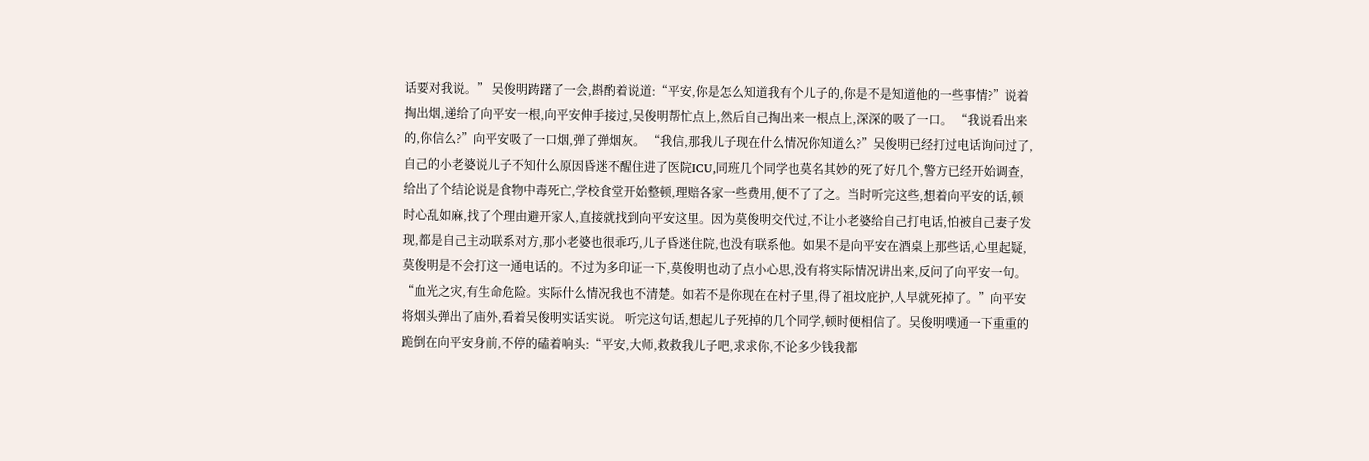话要对我说。” 吴俊明踌躇了一会,斟酌着说道:“平安,你是怎么知道我有个儿子的,你是不是知道他的一些事情?”说着掏出烟,递给了向平安一根,向平安伸手接过,吴俊明帮忙点上,然后自己掏出来一根点上,深深的吸了一口。 “我说看出来的,你信么?”向平安吸了一口烟,弹了弹烟灰。 “我信,那我儿子现在什么情况你知道么?”吴俊明已经打过电话询问过了,自己的小老婆说儿子不知什么原因昏迷不醒住进了医院ICU,同班几个同学也莫名其妙的死了好几个,警方已经开始调查,给出了个结论说是食物中毒死亡,学校食堂开始整顿,理赔各家一些费用,便不了了之。当时听完这些,想着向平安的话,顿时心乱如麻,找了个理由避开家人,直接就找到向平安这里。因为莫俊明交代过,不让小老婆给自己打电话,怕被自己妻子发现,都是自己主动联系对方,那小老婆也很乖巧,儿子昏迷住院,也没有联系他。如果不是向平安在酒桌上那些话,心里起疑,莫俊明是不会打这一通电话的。不过为多印证一下,莫俊明也动了点小心思,没有将实际情况讲出来,反问了向平安一句。 “血光之灾,有生命危险。实际什么情况我也不清楚。如若不是你现在在村子里,得了祖坟庇护,人早就死掉了。”向平安将烟头弹出了庙外,看着吴俊明实话实说。 听完这句话,想起儿子死掉的几个同学,顿时便相信了。吴俊明噗通一下重重的跪倒在向平安身前,不停的磕着响头:“平安,大师,救救我儿子吧,求求你,不论多少钱我都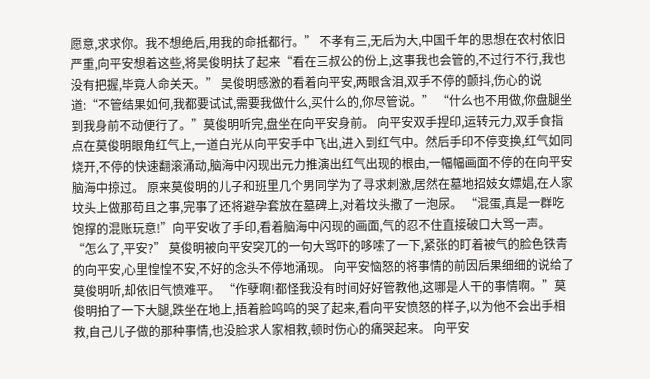愿意,求求你。我不想绝后,用我的命抵都行。” 不孝有三,无后为大,中国千年的思想在农村依旧严重,向平安想着这些,将吴俊明扶了起来“看在三叔公的份上,这事我也会管的,不过行不行,我也没有把握,毕竟人命关天。” 吴俊明感激的看着向平安,两眼含泪,双手不停的颤抖,伤心的说道:“不管结果如何,我都要试试,需要我做什么,买什么的,你尽管说。” “什么也不用做,你盘腿坐到我身前不动便行了。”莫俊明听完,盘坐在向平安身前。 向平安双手捏印,运转元力,双手食指点在莫俊明眼角红气上,一道白光从向平安手中飞出,进入到红气中。然后手印不停变换,红气如同烧开,不停的快速翻滚涌动,脑海中闪现出元力推演出红气出现的根由,一幅幅画面不停的在向平安脑海中掠过。 原来莫俊明的儿子和班里几个男同学为了寻求刺激,居然在墓地招妓女嫖娼,在人家坟头上做那苟且之事,完事了还将避孕套放在墓碑上,对着坟头撒了一泡尿。 “混蛋,真是一群吃饱撑的混账玩意!”向平安收了手印,看着脑海中闪现的画面,气的忍不住直接破口大骂一声。 “怎么了,平安?” 莫俊明被向平安突兀的一句大骂吓的哆嗦了一下,紧张的盯着被气的脸色铁青的向平安,心里惶惶不安,不好的念头不停地涌现。 向平安恼怒的将事情的前因后果细细的说给了莫俊明听,却依旧气愤难平。 “作孽啊!都怪我没有时间好好管教他,这哪是人干的事情啊。”莫俊明拍了一下大腿,跌坐在地上,捂着脸呜呜的哭了起来,看向平安愤怒的样子,以为他不会出手相救,自己儿子做的那种事情,也没脸求人家相救,顿时伤心的痛哭起来。 向平安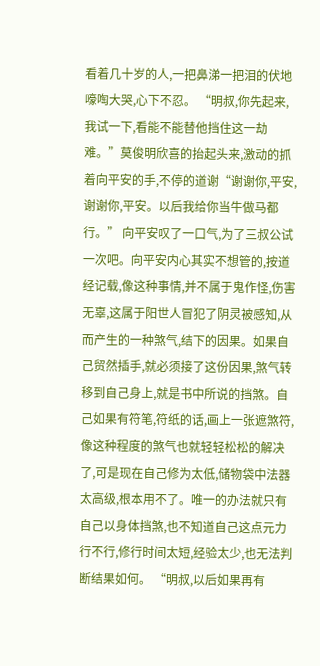看着几十岁的人,一把鼻涕一把泪的伏地嚎啕大哭,心下不忍。 “明叔,你先起来,我试一下,看能不能替他挡住这一劫难。”莫俊明欣喜的抬起头来,激动的抓着向平安的手,不停的道谢“谢谢你,平安,谢谢你,平安。以后我给你当牛做马都行。” 向平安叹了一口气,为了三叔公试一次吧。向平安内心其实不想管的,按道经记载,像这种事情,并不属于鬼作怪,伤害无辜,这属于阳世人冒犯了阴灵被感知,从而产生的一种煞气,结下的因果。如果自己贸然插手,就必须接了这份因果,煞气转移到自己身上,就是书中所说的挡煞。自己如果有符笔,符纸的话,画上一张遮煞符,像这种程度的煞气也就轻轻松松的解决了,可是现在自己修为太低,储物袋中法器太高级,根本用不了。唯一的办法就只有自己以身体挡煞,也不知道自己这点元力行不行,修行时间太短,经验太少,也无法判断结果如何。 “明叔,以后如果再有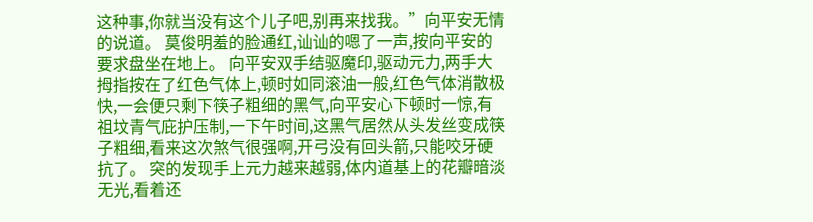这种事,你就当没有这个儿子吧,别再来找我。”向平安无情的说道。 莫俊明羞的脸通红,讪讪的嗯了一声,按向平安的要求盘坐在地上。 向平安双手结驱魔印,驱动元力,两手大拇指按在了红色气体上,顿时如同滚油一般,红色气体消散极快,一会便只剩下筷子粗细的黑气,向平安心下顿时一惊,有祖坟青气庇护压制,一下午时间,这黑气居然从头发丝变成筷子粗细,看来这次煞气很强啊,开弓没有回头箭,只能咬牙硬抗了。 突的发现手上元力越来越弱,体内道基上的花瓣暗淡无光,看着还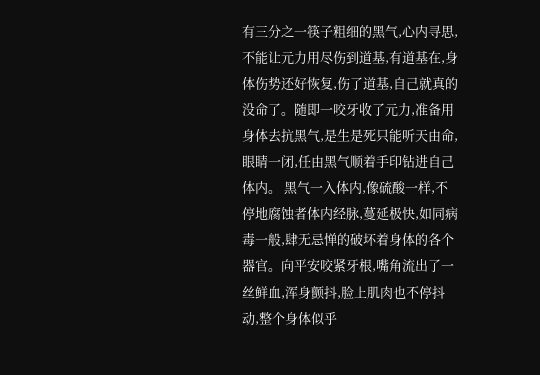有三分之一筷子粗细的黑气,心内寻思,不能让元力用尽伤到道基,有道基在,身体伤势还好恢复,伤了道基,自己就真的没命了。随即一咬牙收了元力,准备用身体去抗黑气,是生是死只能听天由命,眼睛一闭,任由黑气顺着手印钻进自己体内。 黑气一入体内,像硫酸一样,不停地腐蚀者体内经脉,蔓延极快,如同病毒一般,肆无忌惮的破坏着身体的各个器官。向平安咬紧牙根,嘴角流出了一丝鲜血,浑身颤抖,脸上肌肉也不停抖动,整个身体似乎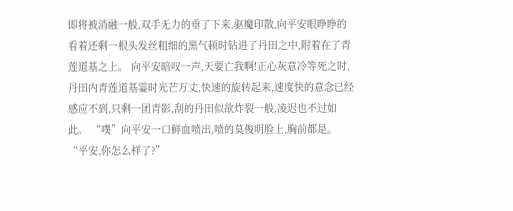即将被消融一般,双手无力的垂了下来,驱魔印散,向平安眼睁睁的看着还剩一根头发丝粗细的黑气顿时钻进了丹田之中,附着在了青莲道基之上。 向平安暗叹一声,天要亡我啊!正心灰意冷等死之时,丹田内青莲道基霎时光芒万丈,快速的旋转起来,速度快的意念已经感应不到,只剩一团青影,刮的丹田似欲炸裂一般,凌迟也不过如此。 “噗”向平安一口鲜血喷出,喷的莫俊明脸上,胸前都是。 “平安,你怎么样了?”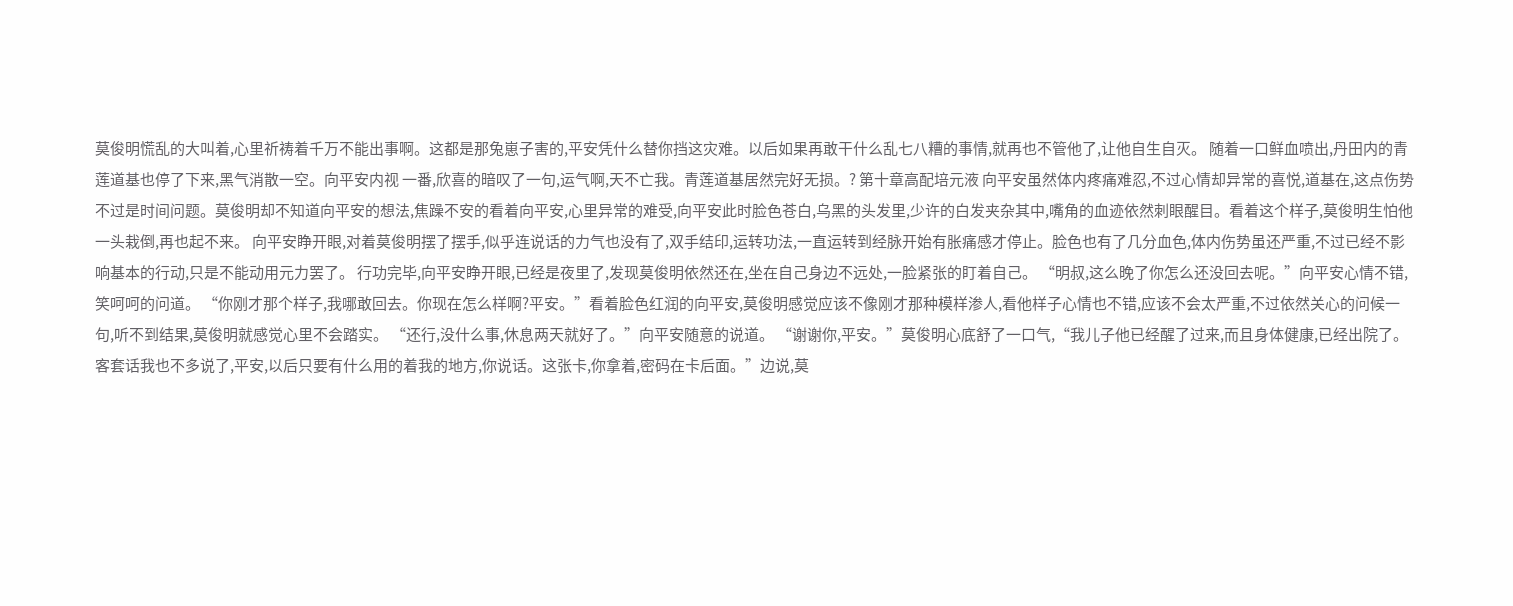莫俊明慌乱的大叫着,心里祈祷着千万不能出事啊。这都是那兔崽子害的,平安凭什么替你挡这灾难。以后如果再敢干什么乱七八糟的事情,就再也不管他了,让他自生自灭。 随着一口鲜血喷出,丹田内的青莲道基也停了下来,黑气消散一空。向平安内视 一番,欣喜的暗叹了一句,运气啊,天不亡我。青莲道基居然完好无损。? 第十章高配培元液 向平安虽然体内疼痛难忍,不过心情却异常的喜悦,道基在,这点伤势不过是时间问题。莫俊明却不知道向平安的想法,焦躁不安的看着向平安,心里异常的难受,向平安此时脸色苍白,乌黑的头发里,少许的白发夹杂其中,嘴角的血迹依然刺眼醒目。看着这个样子,莫俊明生怕他一头栽倒,再也起不来。 向平安睁开眼,对着莫俊明摆了摆手,似乎连说话的力气也没有了,双手结印,运转功法,一直运转到经脉开始有胀痛感才停止。脸色也有了几分血色,体内伤势虽还严重,不过已经不影响基本的行动,只是不能动用元力罢了。 行功完毕,向平安睁开眼,已经是夜里了,发现莫俊明依然还在,坐在自己身边不远处,一脸紧张的盯着自己。 “明叔,这么晚了你怎么还没回去呢。”向平安心情不错,笑呵呵的问道。 “你刚才那个样子,我哪敢回去。你现在怎么样啊?平安。”看着脸色红润的向平安,莫俊明感觉应该不像刚才那种模样渗人,看他样子心情也不错,应该不会太严重,不过依然关心的问候一句,听不到结果,莫俊明就感觉心里不会踏实。 “还行,没什么事,休息两天就好了。”向平安随意的说道。 “谢谢你,平安。”莫俊明心底舒了一口气,“我儿子他已经醒了过来,而且身体健康,已经出院了。客套话我也不多说了,平安,以后只要有什么用的着我的地方,你说话。这张卡,你拿着,密码在卡后面。”边说,莫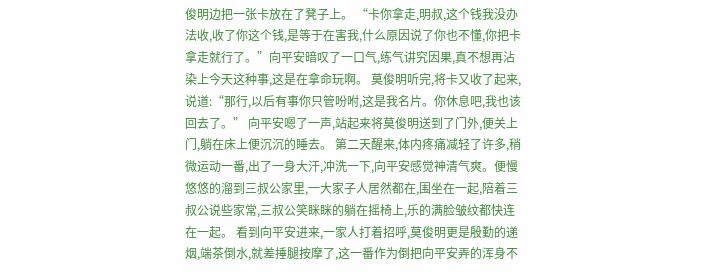俊明边把一张卡放在了凳子上。 “卡你拿走,明叔,这个钱我没办法收,收了你这个钱,是等于在害我,什么原因说了你也不懂,你把卡拿走就行了。”向平安暗叹了一口气,练气讲究因果,真不想再沾染上今天这种事,这是在拿命玩啊。 莫俊明听完,将卡又收了起来,说道:“那行,以后有事你只管吩咐,这是我名片。你休息吧,我也该回去了。” 向平安嗯了一声,站起来将莫俊明送到了门外,便关上门,躺在床上便沉沉的睡去。 第二天醒来,体内疼痛减轻了许多,稍微运动一番,出了一身大汗,冲洗一下,向平安感觉神清气爽。便慢悠悠的溜到三叔公家里,一大家子人居然都在,围坐在一起,陪着三叔公说些家常,三叔公笑眯眯的躺在摇椅上,乐的满脸皱纹都快连在一起。 看到向平安进来,一家人打着招呼,莫俊明更是殷勤的递烟,端茶倒水,就差捶腿按摩了,这一番作为倒把向平安弄的浑身不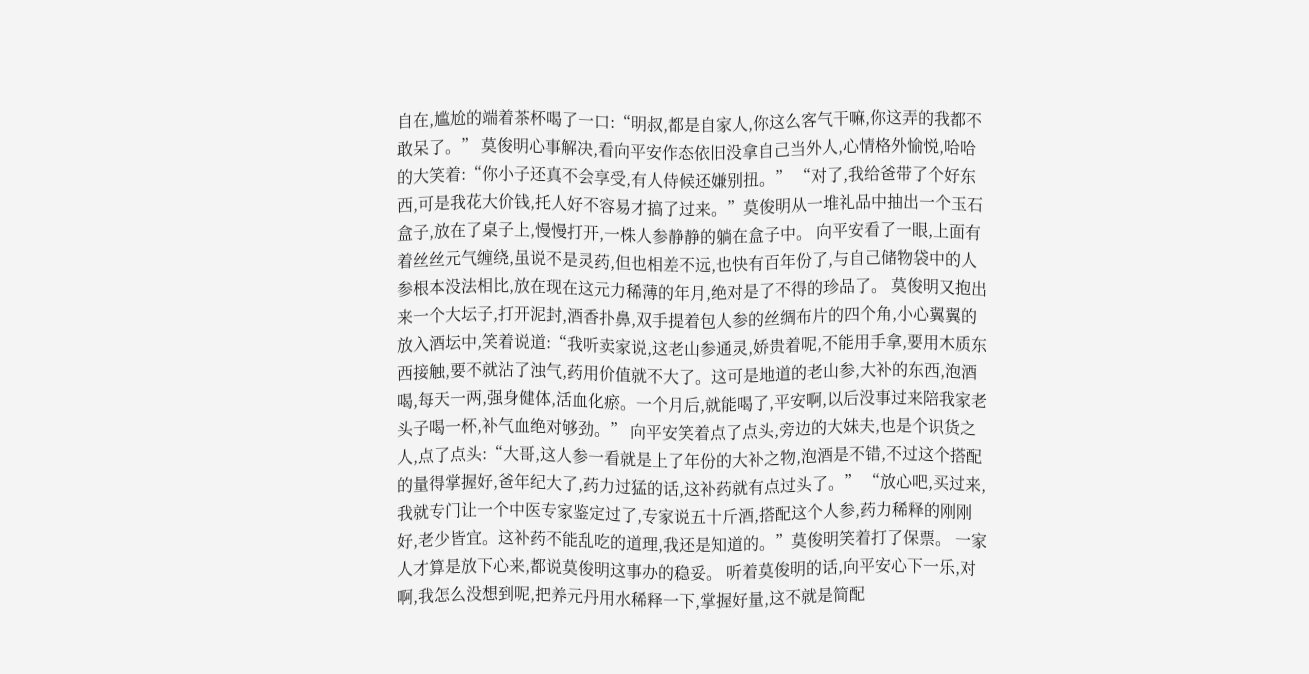自在,尴尬的端着茶杯喝了一口:“明叔,都是自家人,你这么客气干嘛,你这弄的我都不敢呆了。” 莫俊明心事解决,看向平安作态依旧没拿自己当外人,心情格外愉悦,哈哈的大笑着:“你小子还真不会享受,有人侍候还嫌别扭。” “对了,我给爸带了个好东西,可是我花大价钱,托人好不容易才搞了过来。”莫俊明从一堆礼品中抽出一个玉石盒子,放在了桌子上,慢慢打开,一株人参静静的躺在盒子中。 向平安看了一眼,上面有着丝丝元气缠绕,虽说不是灵药,但也相差不远,也快有百年份了,与自己储物袋中的人参根本没法相比,放在现在这元力稀薄的年月,绝对是了不得的珍品了。 莫俊明又抱出来一个大坛子,打开泥封,酒香扑鼻,双手提着包人参的丝绸布片的四个角,小心翼翼的放入酒坛中,笑着说道:“我听卖家说,这老山参通灵,娇贵着呢,不能用手拿,要用木质东西接触,要不就沾了浊气,药用价值就不大了。这可是地道的老山参,大补的东西,泡酒喝,每天一两,强身健体,活血化瘀。一个月后,就能喝了,平安啊,以后没事过来陪我家老头子喝一杯,补气血绝对够劲。” 向平安笑着点了点头,旁边的大妹夫,也是个识货之人,点了点头:“大哥,这人参一看就是上了年份的大补之物,泡酒是不错,不过这个搭配的量得掌握好,爸年纪大了,药力过猛的话,这补药就有点过头了。” “放心吧,买过来,我就专门让一个中医专家鉴定过了,专家说五十斤酒,搭配这个人参,药力稀释的刚刚好,老少皆宜。这补药不能乱吃的道理,我还是知道的。”莫俊明笑着打了保票。 一家人才算是放下心来,都说莫俊明这事办的稳妥。 听着莫俊明的话,向平安心下一乐,对啊,我怎么没想到呢,把养元丹用水稀释一下,掌握好量,这不就是简配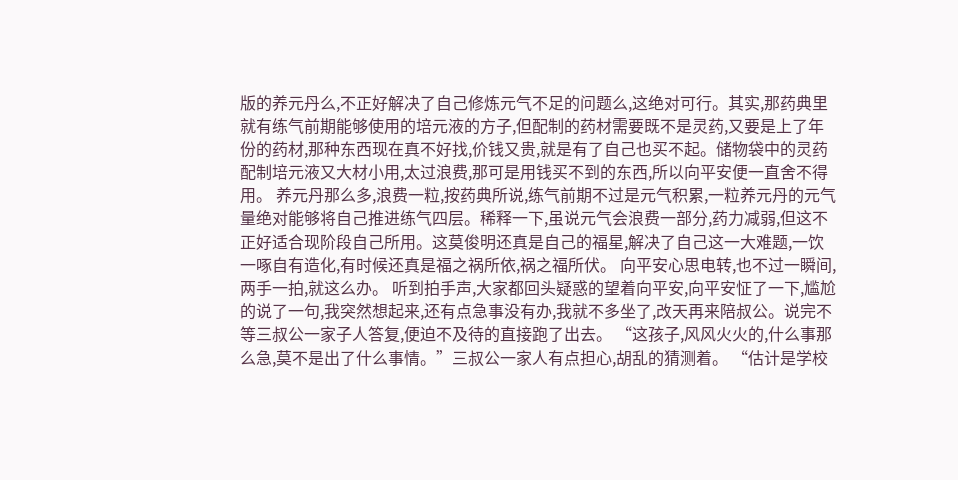版的养元丹么,不正好解决了自己修炼元气不足的问题么,这绝对可行。其实,那药典里就有练气前期能够使用的培元液的方子,但配制的药材需要既不是灵药,又要是上了年份的药材,那种东西现在真不好找,价钱又贵,就是有了自己也买不起。储物袋中的灵药配制培元液又大材小用,太过浪费,那可是用钱买不到的东西,所以向平安便一直舍不得用。 养元丹那么多,浪费一粒,按药典所说,练气前期不过是元气积累,一粒养元丹的元气量绝对能够将自己推进练气四层。稀释一下,虽说元气会浪费一部分,药力减弱,但这不正好适合现阶段自己所用。这莫俊明还真是自己的福星,解决了自己这一大难题,一饮一啄自有造化,有时候还真是福之祸所依,祸之福所伏。 向平安心思电转,也不过一瞬间,两手一拍,就这么办。 听到拍手声,大家都回头疑惑的望着向平安,向平安怔了一下,尴尬的说了一句,我突然想起来,还有点急事没有办,我就不多坐了,改天再来陪叔公。说完不等三叔公一家子人答复,便迫不及待的直接跑了出去。 “这孩子,风风火火的,什么事那么急,莫不是出了什么事情。”三叔公一家人有点担心,胡乱的猜测着。 “估计是学校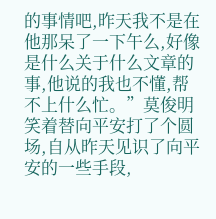的事情吧,昨天我不是在他那呆了一下午么,好像是什么关于什么文章的事,他说的我也不懂,帮不上什么忙。”莫俊明笑着替向平安打了个圆场,自从昨天见识了向平安的一些手段,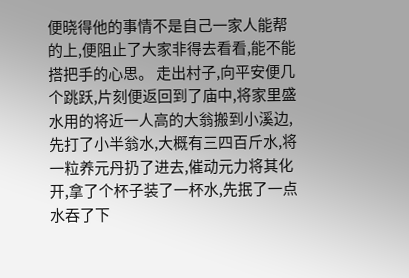便晓得他的事情不是自己一家人能帮的上,便阻止了大家非得去看看,能不能搭把手的心思。 走出村子,向平安便几个跳跃,片刻便返回到了庙中,将家里盛水用的将近一人高的大翁搬到小溪边,先打了小半翁水,大概有三四百斤水,将一粒养元丹扔了进去,催动元力将其化开,拿了个杯子装了一杯水,先抿了一点水吞了下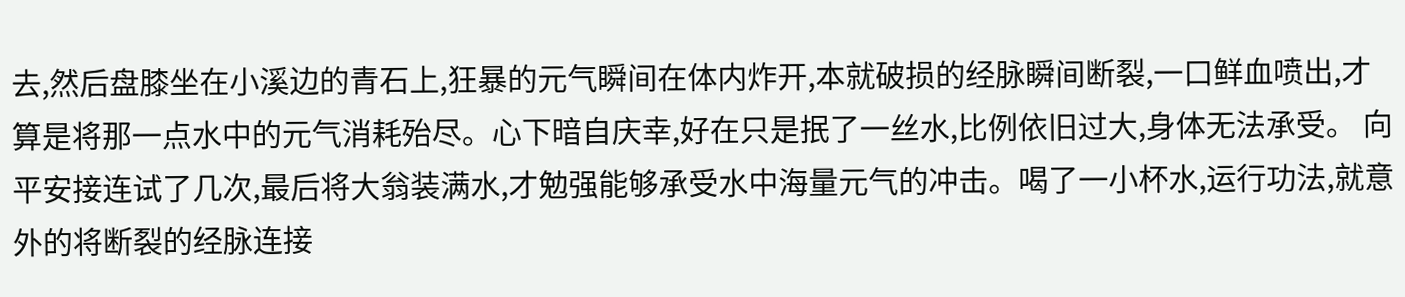去,然后盘膝坐在小溪边的青石上,狂暴的元气瞬间在体内炸开,本就破损的经脉瞬间断裂,一口鲜血喷出,才算是将那一点水中的元气消耗殆尽。心下暗自庆幸,好在只是抿了一丝水,比例依旧过大,身体无法承受。 向平安接连试了几次,最后将大翁装满水,才勉强能够承受水中海量元气的冲击。喝了一小杯水,运行功法,就意外的将断裂的经脉连接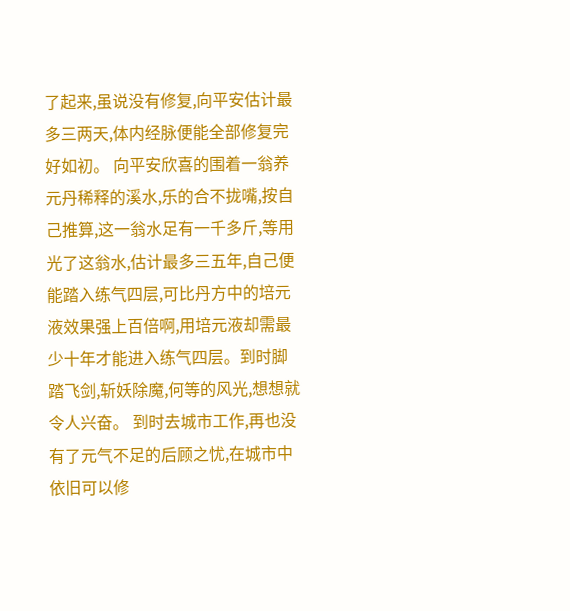了起来,虽说没有修复,向平安估计最多三两天,体内经脉便能全部修复完好如初。 向平安欣喜的围着一翁养元丹稀释的溪水,乐的合不拢嘴,按自己推算,这一翁水足有一千多斤,等用光了这翁水,估计最多三五年,自己便能踏入练气四层,可比丹方中的培元液效果强上百倍啊,用培元液却需最少十年才能进入练气四层。到时脚踏飞剑,斩妖除魔,何等的风光,想想就令人兴奋。 到时去城市工作,再也没有了元气不足的后顾之忧,在城市中依旧可以修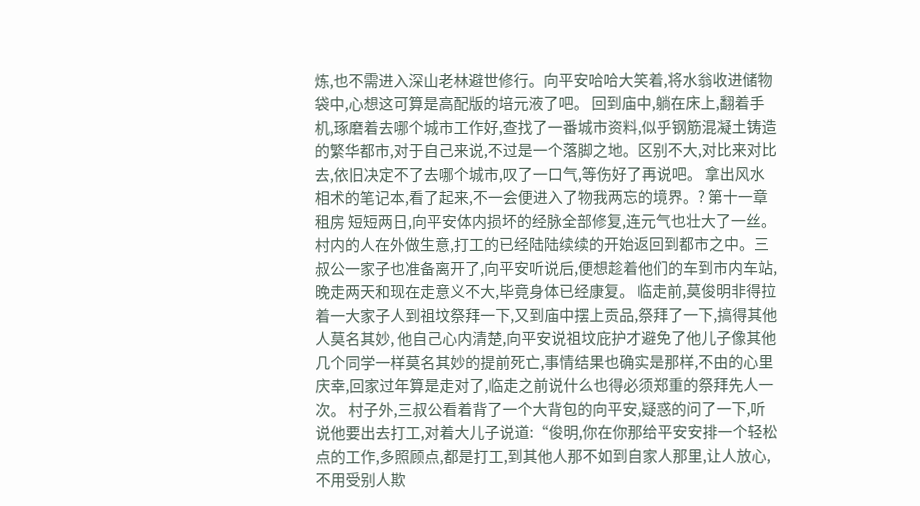炼,也不需进入深山老林避世修行。向平安哈哈大笑着,将水翁收进储物袋中,心想这可算是高配版的培元液了吧。 回到庙中,躺在床上,翻着手机,琢磨着去哪个城市工作好,查找了一番城市资料,似乎钢筋混凝土铸造的繁华都市,对于自己来说,不过是一个落脚之地。区别不大,对比来对比去,依旧决定不了去哪个城市,叹了一口气,等伤好了再说吧。 拿出风水相术的笔记本,看了起来,不一会便进入了物我两忘的境界。? 第十一章租房 短短两日,向平安体内损坏的经脉全部修复,连元气也壮大了一丝。村内的人在外做生意,打工的已经陆陆续续的开始返回到都市之中。三叔公一家子也准备离开了,向平安听说后,便想趁着他们的车到市内车站,晚走两天和现在走意义不大,毕竟身体已经康复。 临走前,莫俊明非得拉着一大家子人到祖坟祭拜一下,又到庙中摆上贡品,祭拜了一下,搞得其他人莫名其妙, 他自己心内清楚,向平安说祖坟庇护才避免了他儿子像其他几个同学一样莫名其妙的提前死亡,事情结果也确实是那样,不由的心里庆幸,回家过年算是走对了,临走之前说什么也得必须郑重的祭拜先人一次。 村子外,三叔公看着背了一个大背包的向平安,疑惑的问了一下,听说他要出去打工,对着大儿子说道:“俊明,你在你那给平安安排一个轻松点的工作,多照顾点,都是打工,到其他人那不如到自家人那里,让人放心,不用受别人欺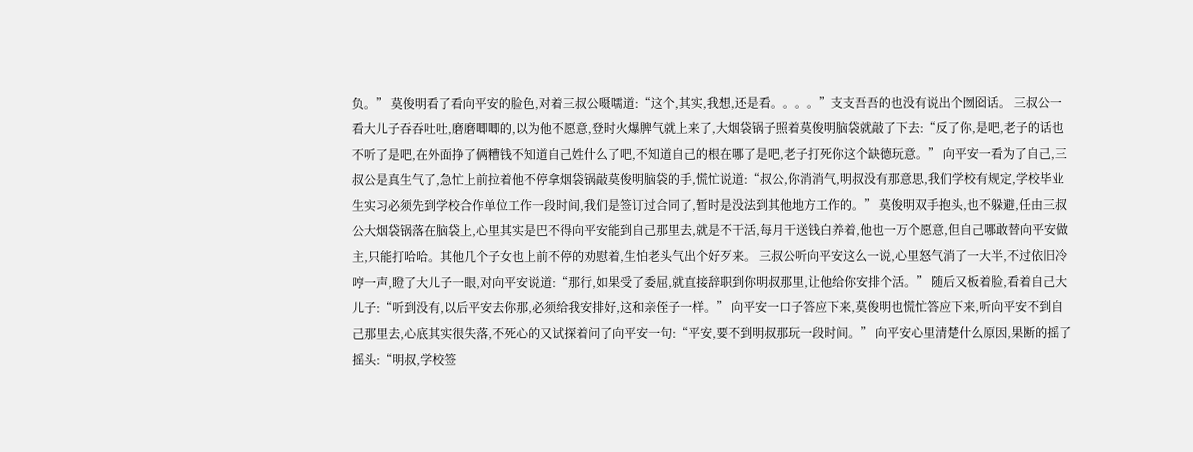负。” 莫俊明看了看向平安的脸色,对着三叔公嗫嚅道:“这个,其实,我想,还是看。。。。”支支吾吾的也没有说出个囫囵话。 三叔公一看大儿子吞吞吐吐,磨磨唧唧的,以为他不愿意,登时火爆脾气就上来了,大烟袋锅子照着莫俊明脑袋就敲了下去:“反了你,是吧,老子的话也不听了是吧,在外面挣了俩糟钱不知道自己姓什么了吧,不知道自己的根在哪了是吧,老子打死你这个缺德玩意。” 向平安一看为了自己,三叔公是真生气了,急忙上前拉着他不停拿烟袋锅敲莫俊明脑袋的手,慌忙说道:“叔公,你消消气,明叔没有那意思,我们学校有规定,学校毕业生实习必须先到学校合作单位工作一段时间,我们是签订过合同了,暂时是没法到其他地方工作的。” 莫俊明双手抱头,也不躲避,任由三叔公大烟袋锅落在脑袋上,心里其实是巴不得向平安能到自己那里去,就是不干活,每月干送钱白养着,他也一万个愿意,但自己哪敢替向平安做主,只能打哈哈。其他几个子女也上前不停的劝慰着,生怕老头气出个好歹来。 三叔公听向平安这么一说,心里怒气消了一大半,不过依旧冷哼一声,瞪了大儿子一眼,对向平安说道:“那行,如果受了委屈,就直接辞职到你明叔那里,让他给你安排个活。” 随后又板着脸,看着自己大儿子:“听到没有,以后平安去你那,必须给我安排好,这和亲侄子一样。” 向平安一口子答应下来,莫俊明也慌忙答应下来,听向平安不到自己那里去,心底其实很失落,不死心的又试探着问了向平安一句:“平安,要不到明叔那玩一段时间。” 向平安心里清楚什么原因,果断的摇了摇头:“明叔,学校签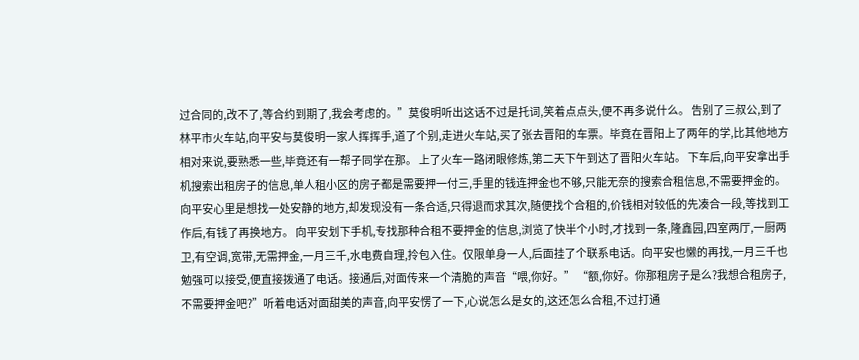过合同的,改不了,等合约到期了,我会考虑的。”莫俊明听出这话不过是托词,笑着点点头,便不再多说什么。 告别了三叔公,到了林平市火车站,向平安与莫俊明一家人挥挥手,道了个别,走进火车站,买了张去晋阳的车票。毕竟在晋阳上了两年的学,比其他地方相对来说,要熟悉一些,毕竟还有一帮子同学在那。 上了火车一路闭眼修炼,第二天下午到达了晋阳火车站。 下车后,向平安拿出手机搜索出租房子的信息,单人租小区的房子都是需要押一付三,手里的钱连押金也不够,只能无奈的搜索合租信息,不需要押金的。向平安心里是想找一处安静的地方,却发现没有一条合适,只得退而求其次,随便找个合租的,价钱相对较低的先凑合一段,等找到工作后,有钱了再换地方。 向平安划下手机,专找那种合租不要押金的信息,浏览了快半个小时,才找到一条,隆鑫园,四室两厅,一厨两卫,有空调,宽带,无需押金,一月三千,水电费自理,拎包入住。仅限单身一人,后面挂了个联系电话。向平安也懒的再找,一月三千也勉强可以接受,便直接拨通了电话。接通后,对面传来一个清脆的声音“喂,你好。” “额,你好。你那租房子是么?我想合租房子,不需要押金吧?”听着电话对面甜美的声音,向平安愣了一下,心说怎么是女的,这还怎么合租,不过打通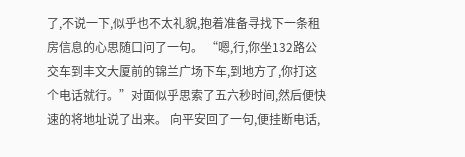了,不说一下,似乎也不太礼貌,抱着准备寻找下一条租房信息的心思随口问了一句。 “嗯,行,你坐132路公交车到丰文大厦前的锦兰广场下车,到地方了,你打这个电话就行。”对面似乎思索了五六秒时间,然后便快速的将地址说了出来。 向平安回了一句,便挂断电话,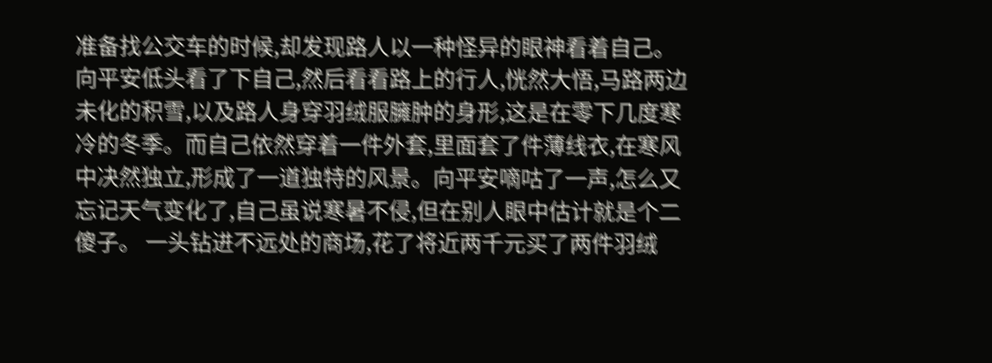准备找公交车的时候,却发现路人以一种怪异的眼神看着自己。向平安低头看了下自己,然后看看路上的行人,恍然大悟,马路两边未化的积雪,以及路人身穿羽绒服臃肿的身形,这是在零下几度寒冷的冬季。而自己依然穿着一件外套,里面套了件薄线衣,在寒风中决然独立,形成了一道独特的风景。向平安嘀咕了一声,怎么又忘记天气变化了,自己虽说寒暑不侵,但在别人眼中估计就是个二傻子。 一头钻进不远处的商场,花了将近两千元买了两件羽绒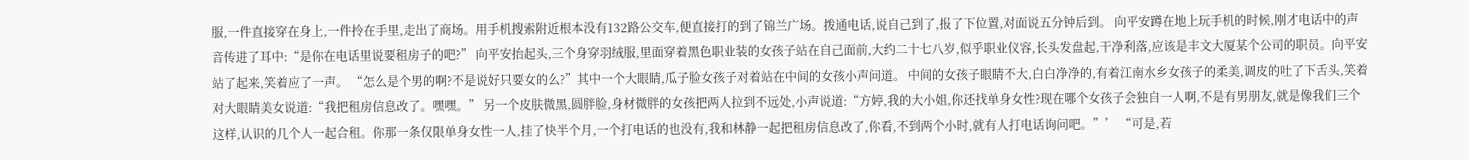服,一件直接穿在身上,一件拎在手里,走出了商场。用手机搜索附近根本没有132路公交车,便直接打的到了锦兰广场。拨通电话,说自己到了,报了下位置,对面说五分钟后到。 向平安蹲在地上玩手机的时候,刚才电话中的声音传进了耳中:“是你在电话里说要租房子的吧?” 向平安抬起头,三个身穿羽绒服,里面穿着黑色职业装的女孩子站在自己面前,大约二十七八岁,似乎职业仪容,长头发盘起,干净利落,应该是丰文大厦某个公司的职员。向平安站了起来,笑着应了一声。 “怎么是个男的啊?不是说好只要女的么?”其中一个大眼睛,瓜子脸女孩子对着站在中间的女孩小声问道。 中间的女孩子眼睛不大,白白净净的,有着江南水乡女孩子的柔美,调皮的吐了下舌头,笑着对大眼睛美女说道:“我把租房信息改了。嘿嘿。” 另一个皮肤微黑,圆胖脸,身材微胖的女孩把两人拉到不远处,小声说道:“方婷,我的大小姐,你还找单身女性?现在哪个女孩子会独自一人啊,不是有男朋友,就是像我们三个这样,认识的几个人一起合租。你那一条仅限单身女性一人,挂了快半个月,一个打电话的也没有,我和林静一起把租房信息改了,你看,不到两个小时,就有人打电话询问吧。”’ “可是,若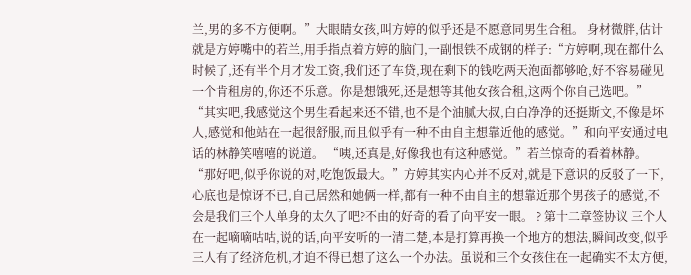兰,男的多不方便啊。”大眼睛女孩,叫方婷的似乎还是不愿意同男生合租。 身材微胖,估计就是方婷嘴中的若兰,用手指点着方婷的脑门,一副恨铁不成钢的样子:“方婷啊,现在都什么时候了,还有半个月才发工资,我们还了车贷,现在剩下的钱吃两天泡面都够呛,好不容易碰见一个肯租房的,你还不乐意。你是想饿死,还是想等其他女孩合租,这两个你自己选吧。” “其实吧,我感觉这个男生看起来还不错,也不是个油腻大叔,白白净净的还挺斯文,不像是坏人,感觉和他站在一起很舒服,而且似乎有一种不由自主想靠近他的感觉。”和向平安通过电话的林静笑嘻嘻的说道。 “咦,还真是,好像我也有这种感觉。”若兰惊奇的看着林静。 “那好吧,似乎你说的对,吃饱饭最大。”方婷其实内心并不反对,就是下意识的反驳了一下,心底也是惊讶不已,自己居然和她俩一样,都有一种不由自主的想靠近那个男孩子的感觉,不会是我们三个人单身的太久了吧?不由的好奇的看了向平安一眼。 ? 第十二章签协议 三个人在一起嘀嘀咕咕,说的话,向平安听的一清二楚,本是打算再换一个地方的想法,瞬间改变,似乎三人有了经济危机,才迫不得已想了这么一个办法。虽说和三个女孩住在一起确实不太方便,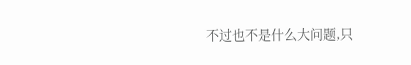不过也不是什么大问题,只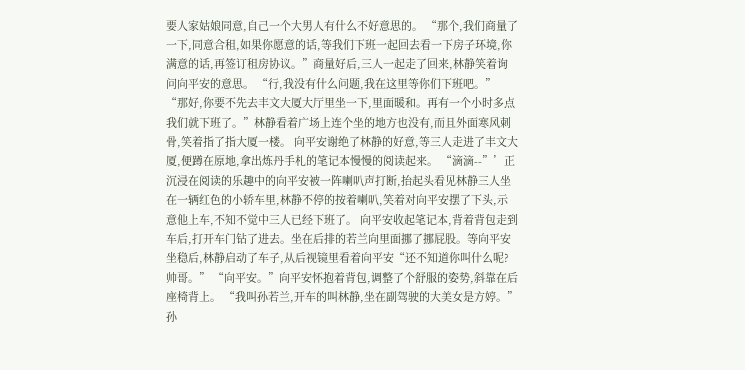要人家姑娘同意,自己一个大男人有什么不好意思的。 “那个,我们商量了一下,同意合租,如果你愿意的话,等我们下班一起回去看一下房子环境,你满意的话,再签订租房协议。”商量好后,三人一起走了回来,林静笑着询问向平安的意思。 “行,我没有什么问题,我在这里等你们下班吧。” “那好,你要不先去丰文大厦大厅里坐一下,里面暖和。再有一个小时多点我们就下班了。”林静看着广场上连个坐的地方也没有,而且外面寒风刺骨,笑着指了指大厦一楼。 向平安谢绝了林静的好意,等三人走进了丰文大厦,便蹲在原地,拿出炼丹手札的笔记本慢慢的阅读起来。 “滴滴--”’正沉浸在阅读的乐趣中的向平安被一阵喇叭声打断,抬起头看见林静三人坐在一辆红色的小轿车里,林静不停的按着喇叭,笑着对向平安摆了下头,示意他上车,不知不觉中三人已经下班了。 向平安收起笔记本,背着背包走到车后,打开车门钻了进去。坐在后排的若兰向里面挪了挪屁股。等向平安坐稳后,林静启动了车子,从后视镜里看着向平安“还不知道你叫什么呢?帅哥。” “向平安。”向平安怀抱着背包,调整了个舒服的姿势,斜靠在后座椅背上。 “我叫孙若兰,开车的叫林静,坐在副驾驶的大美女是方婷。”孙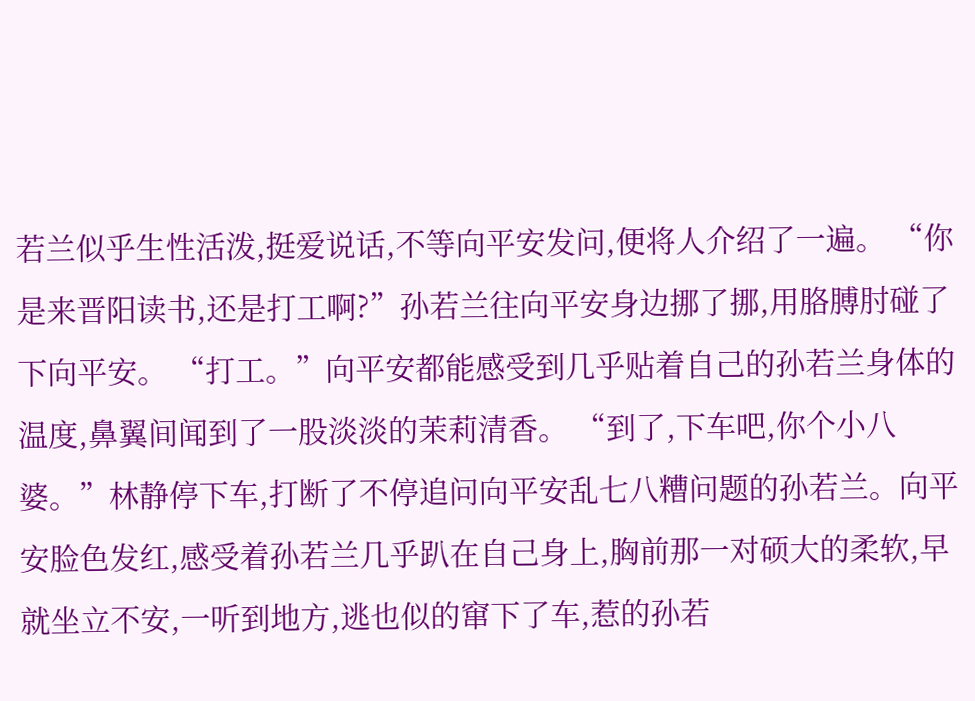若兰似乎生性活泼,挺爱说话,不等向平安发问,便将人介绍了一遍。 “你是来晋阳读书,还是打工啊?”孙若兰往向平安身边挪了挪,用胳膊肘碰了下向平安。 “打工。”向平安都能感受到几乎贴着自己的孙若兰身体的温度,鼻翼间闻到了一股淡淡的茉莉清香。 “到了,下车吧,你个小八婆。”林静停下车,打断了不停追问向平安乱七八糟问题的孙若兰。向平安脸色发红,感受着孙若兰几乎趴在自己身上,胸前那一对硕大的柔软,早就坐立不安,一听到地方,逃也似的窜下了车,惹的孙若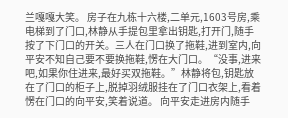兰嘎嘎大笑。 房子在九栋十六楼,二单元,1603号房,乘电梯到了门口,林静从手提包里拿出钥匙,打开门,随手按了下门口的开关。三人在门口换了拖鞋,进到室内,向平安不知自己要不要换拖鞋,愣在大门口。“没事,进来吧,如果你住进来,最好买双拖鞋。”林静将包,钥匙放在了门口的柜子上,脱掉羽绒服挂在了门口衣架上,看着愣在门口的向平安,笑着说道。 向平安走进房内随手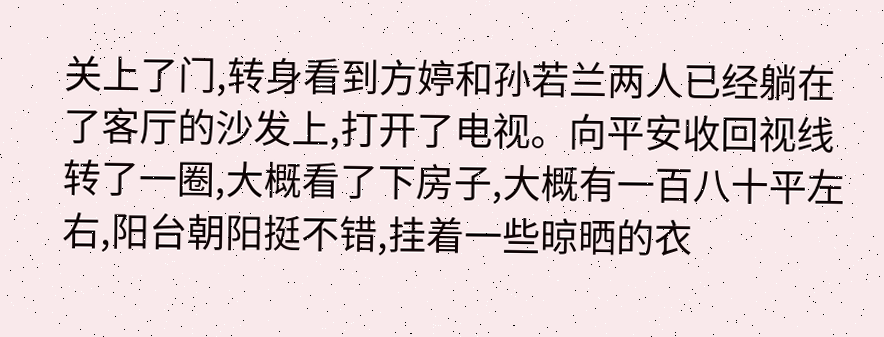关上了门,转身看到方婷和孙若兰两人已经躺在了客厅的沙发上,打开了电视。向平安收回视线转了一圈,大概看了下房子,大概有一百八十平左右,阳台朝阳挺不错,挂着一些晾晒的衣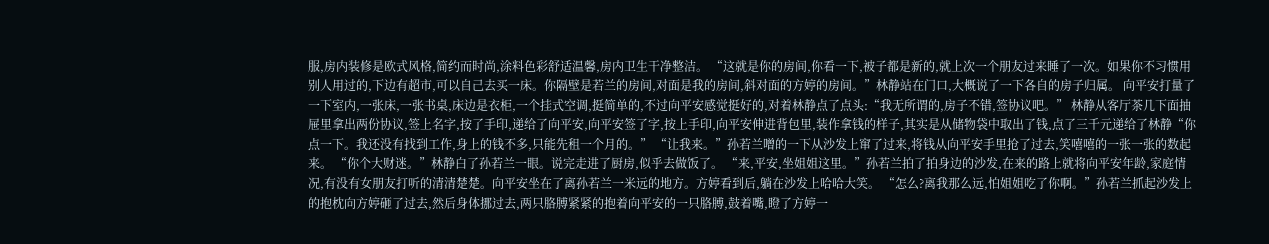服,房内装修是欧式风格,简约而时尚,涂料色彩舒适温馨,房内卫生干净整洁。 “这就是你的房间,你看一下,被子都是新的,就上次一个朋友过来睡了一次。如果你不习惯用别人用过的,下边有超市,可以自己去买一床。你隔壁是若兰的房间,对面是我的房间,斜对面的方婷的房间。”林静站在门口,大概说了一下各自的房子归属。 向平安打量了一下室内,一张床,一张书桌,床边是衣柜,一个挂式空调,挺简单的,不过向平安感觉挺好的,对着林静点了点头:“我无所谓的,房子不错,签协议吧。” 林静从客厅茶几下面抽屉里拿出两份协议,签上名字,按了手印,递给了向平安,向平安签了字,按上手印,向平安伸进背包里,装作拿钱的样子,其实是从储物袋中取出了钱,点了三千元递给了林静“你点一下。我还没有找到工作,身上的钱不多,只能先租一个月的。” “让我来。”孙若兰噌的一下从沙发上窜了过来,将钱从向平安手里抢了过去,笑嘻嘻的一张一张的数起来。 “你个大财迷。”林静白了孙若兰一眼。说完走进了厨房,似乎去做饭了。 “来,平安,坐姐姐这里。”孙若兰拍了拍身边的沙发,在来的路上就将向平安年龄,家庭情况,有没有女朋友打听的清清楚楚。向平安坐在了离孙若兰一米远的地方。方婷看到后,躺在沙发上哈哈大笑。 “怎么?离我那么远,怕姐姐吃了你啊。”孙若兰抓起沙发上的抱枕向方婷砸了过去,然后身体挪过去,两只胳膊紧紧的抱着向平安的一只胳膊,鼓着嘴,瞪了方婷一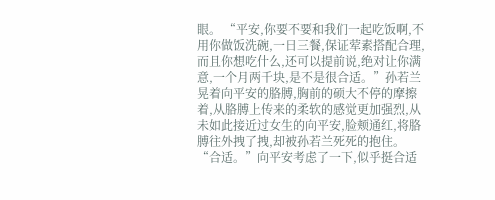眼。 “平安,你要不要和我们一起吃饭啊,不用你做饭洗碗,一日三餐,保证荤素搭配合理,而且你想吃什么,还可以提前说,绝对让你满意,一个月两千块,是不是很合适。”孙若兰晃着向平安的胳膊,胸前的硕大不停的摩擦着,从胳膊上传来的柔软的感觉更加强烈,从未如此接近过女生的向平安,脸颊通红,将胳膊往外拽了拽,却被孙若兰死死的抱住。 “合适。”向平安考虑了一下,似乎挺合适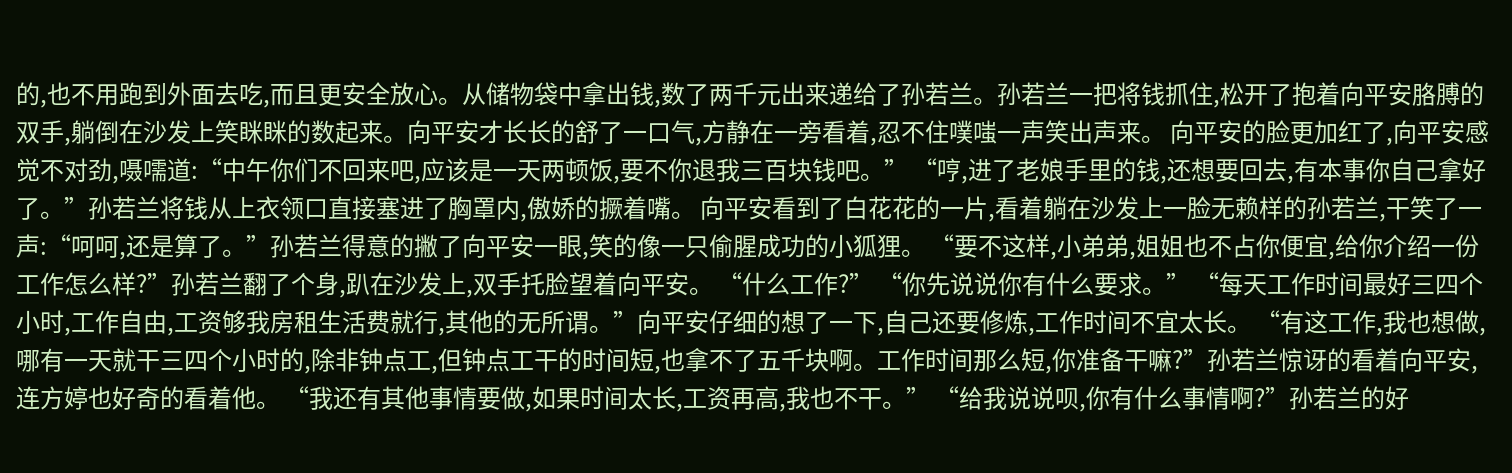的,也不用跑到外面去吃,而且更安全放心。从储物袋中拿出钱,数了两千元出来递给了孙若兰。孙若兰一把将钱抓住,松开了抱着向平安胳膊的双手,躺倒在沙发上笑眯眯的数起来。向平安才长长的舒了一口气,方静在一旁看着,忍不住噗嗤一声笑出声来。 向平安的脸更加红了,向平安感觉不对劲,嗫嚅道:“中午你们不回来吧,应该是一天两顿饭,要不你退我三百块钱吧。” “哼,进了老娘手里的钱,还想要回去,有本事你自己拿好了。”孙若兰将钱从上衣领口直接塞进了胸罩内,傲娇的撅着嘴。 向平安看到了白花花的一片,看着躺在沙发上一脸无赖样的孙若兰,干笑了一声:“呵呵,还是算了。”孙若兰得意的撇了向平安一眼,笑的像一只偷腥成功的小狐狸。 “要不这样,小弟弟,姐姐也不占你便宜,给你介绍一份工作怎么样?”孙若兰翻了个身,趴在沙发上,双手托脸望着向平安。 “什么工作?” “你先说说你有什么要求。” “每天工作时间最好三四个小时,工作自由,工资够我房租生活费就行,其他的无所谓。”向平安仔细的想了一下,自己还要修炼,工作时间不宜太长。 “有这工作,我也想做,哪有一天就干三四个小时的,除非钟点工,但钟点工干的时间短,也拿不了五千块啊。工作时间那么短,你准备干嘛?”孙若兰惊讶的看着向平安,连方婷也好奇的看着他。 “我还有其他事情要做,如果时间太长,工资再高,我也不干。” “给我说说呗,你有什么事情啊?”孙若兰的好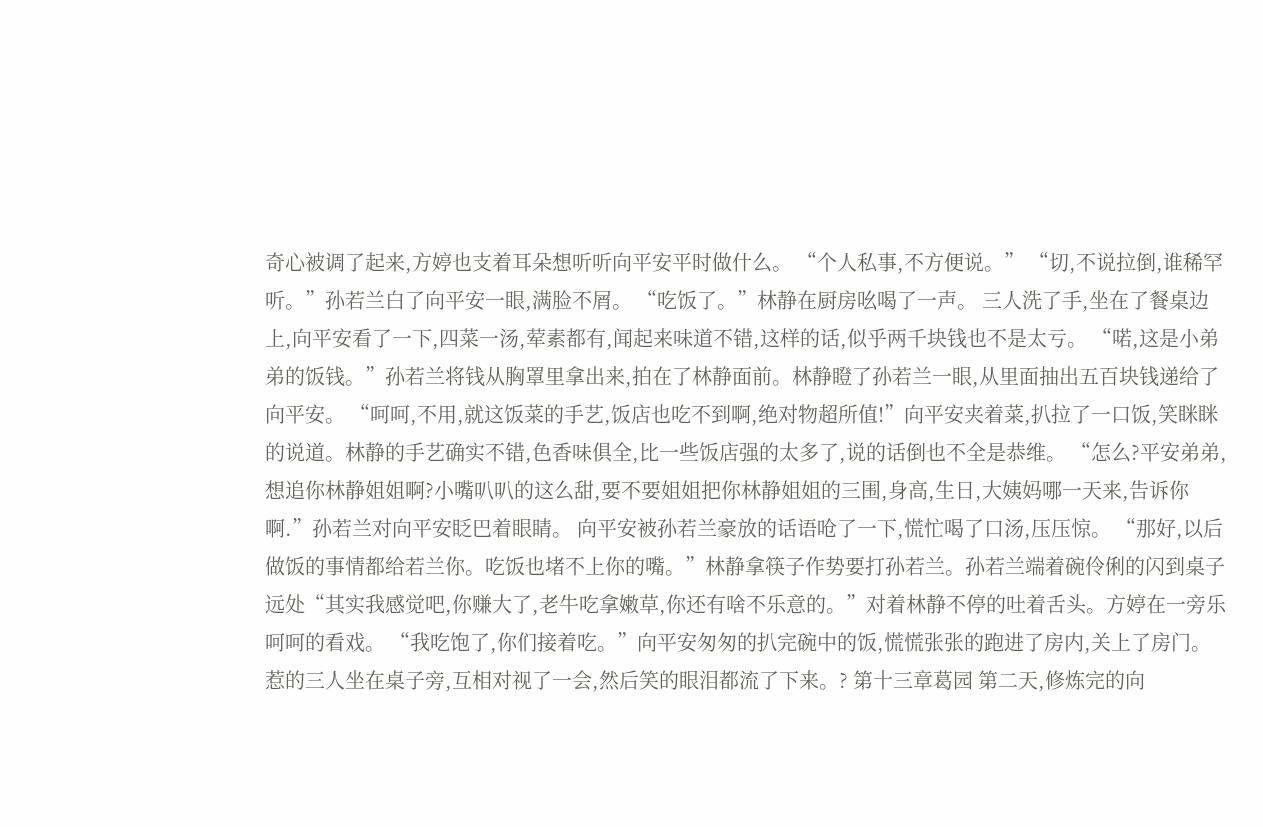奇心被调了起来,方婷也支着耳朵想听听向平安平时做什么。 “个人私事,不方便说。” “切,不说拉倒,谁稀罕听。”孙若兰白了向平安一眼,满脸不屑。 “吃饭了。”林静在厨房吆喝了一声。 三人洗了手,坐在了餐桌边上,向平安看了一下,四菜一汤,荤素都有,闻起来味道不错,这样的话,似乎两千块钱也不是太亏。 “喏,这是小弟弟的饭钱。”孙若兰将钱从胸罩里拿出来,拍在了林静面前。林静瞪了孙若兰一眼,从里面抽出五百块钱递给了向平安。 “呵呵,不用,就这饭菜的手艺,饭店也吃不到啊,绝对物超所值!”向平安夹着菜,扒拉了一口饭,笑眯眯的说道。林静的手艺确实不错,色香味俱全,比一些饭店强的太多了,说的话倒也不全是恭维。 “怎么?平安弟弟,想追你林静姐姐啊?小嘴叭叭的这么甜,要不要姐姐把你林静姐姐的三围,身高,生日,大姨妈哪一天来,告诉你啊.”孙若兰对向平安眨巴着眼睛。 向平安被孙若兰豪放的话语呛了一下,慌忙喝了口汤,压压惊。 “那好,以后做饭的事情都给若兰你。吃饭也堵不上你的嘴。”林静拿筷子作势要打孙若兰。孙若兰端着碗伶俐的闪到桌子远处“其实我感觉吧,你赚大了,老牛吃拿嫩草,你还有啥不乐意的。”对着林静不停的吐着舌头。方婷在一旁乐呵呵的看戏。 “我吃饱了,你们接着吃。”向平安匆匆的扒完碗中的饭,慌慌张张的跑进了房内,关上了房门。惹的三人坐在桌子旁,互相对视了一会,然后笑的眼泪都流了下来。? 第十三章葛园 第二天,修炼完的向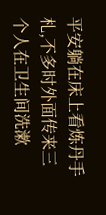平安躺在床上看炼丹手札,不多时外面传来三个人在卫生间洗漱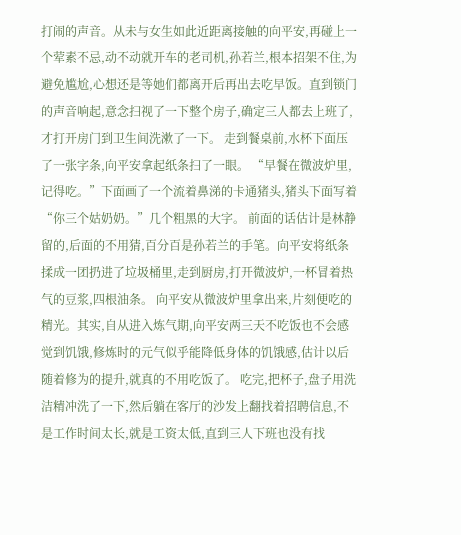打闹的声音。从未与女生如此近距离接触的向平安,再碰上一个荤素不忌,动不动就开车的老司机,孙若兰,根本招架不住,为避免尴尬,心想还是等她们都离开后再出去吃早饭。直到锁门的声音响起,意念扫视了一下整个房子,确定三人都去上班了,才打开房门到卫生间洗漱了一下。 走到餐桌前,水杯下面压了一张字条,向平安拿起纸条扫了一眼。 “早餐在微波炉里,记得吃。”下面画了一个流着鼻涕的卡通猪头,猪头下面写着“你三个姑奶奶。”几个粗黑的大字。 前面的话估计是林静留的,后面的不用猜,百分百是孙若兰的手笔。向平安将纸条揉成一团扔进了垃圾桶里,走到厨房,打开微波炉,一杯冒着热气的豆浆,四根油条。 向平安从微波炉里拿出来,片刻便吃的精光。其实,自从进入炼气期,向平安两三天不吃饭也不会感觉到饥饿,修炼时的元气似乎能降低身体的饥饿感,估计以后随着修为的提升,就真的不用吃饭了。 吃完,把杯子,盘子用洗洁精冲洗了一下,然后躺在客厅的沙发上翻找着招聘信息,不是工作时间太长,就是工资太低,直到三人下班也没有找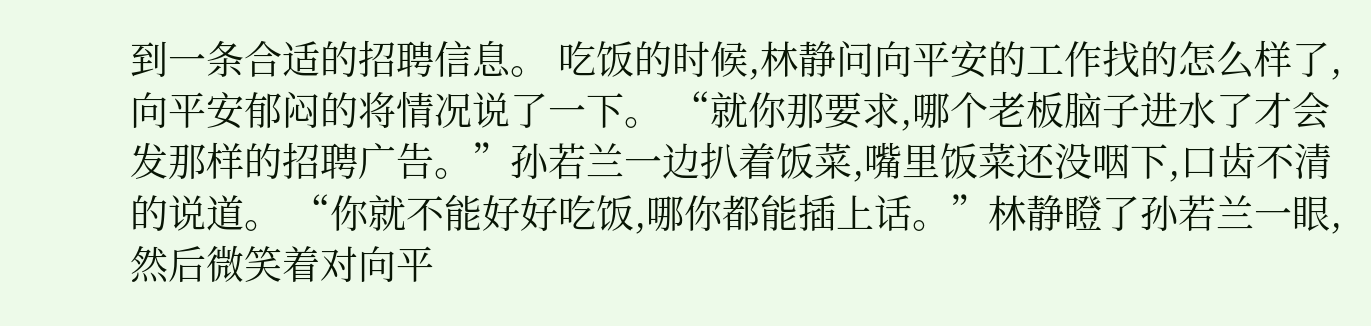到一条合适的招聘信息。 吃饭的时候,林静问向平安的工作找的怎么样了,向平安郁闷的将情况说了一下。 “就你那要求,哪个老板脑子进水了才会发那样的招聘广告。”孙若兰一边扒着饭菜,嘴里饭菜还没咽下,口齿不清的说道。 “你就不能好好吃饭,哪你都能插上话。”林静瞪了孙若兰一眼,然后微笑着对向平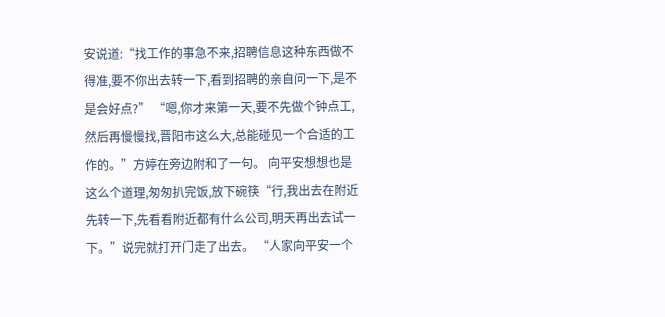安说道:“找工作的事急不来,招聘信息这种东西做不得准,要不你出去转一下,看到招聘的亲自问一下,是不是会好点?” “嗯,你才来第一天,要不先做个钟点工,然后再慢慢找,晋阳市这么大,总能碰见一个合适的工作的。”方婷在旁边附和了一句。 向平安想想也是这么个道理,匆匆扒完饭,放下碗筷“行,我出去在附近先转一下,先看看附近都有什么公司,明天再出去试一下。”说完就打开门走了出去。 “人家向平安一个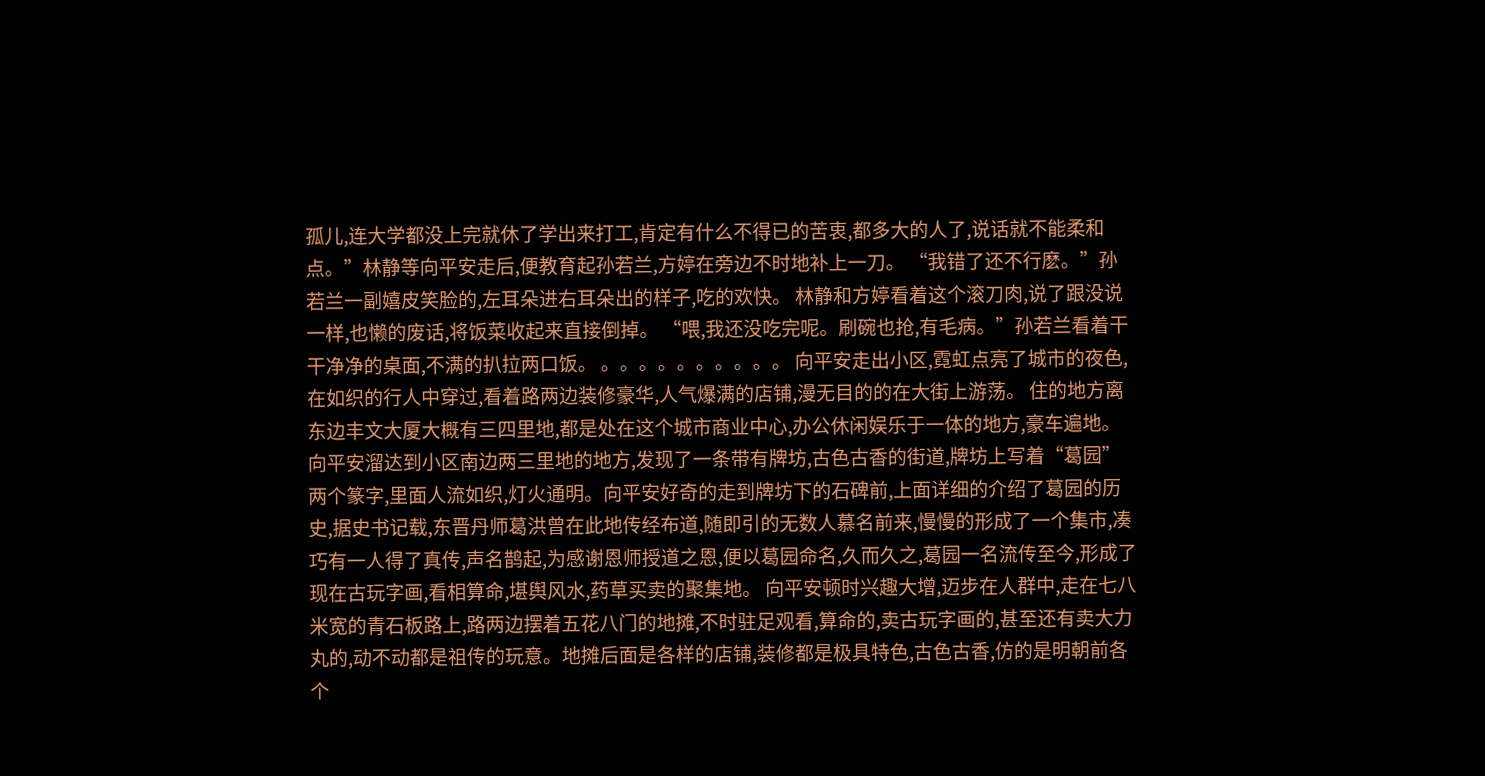孤儿,连大学都没上完就休了学出来打工,肯定有什么不得已的苦衷,都多大的人了,说话就不能柔和点。”林静等向平安走后,便教育起孙若兰,方婷在旁边不时地补上一刀。 “我错了还不行麽。”孙若兰一副嬉皮笑脸的,左耳朵进右耳朵出的样子,吃的欢快。 林静和方婷看着这个滚刀肉,说了跟没说一样,也懒的废话,将饭菜收起来直接倒掉。 “喂,我还没吃完呢。刷碗也抢,有毛病。”孙若兰看着干干净净的桌面,不满的扒拉两口饭。 。。。。。。。。。。 向平安走出小区,霓虹点亮了城市的夜色,在如织的行人中穿过,看着路两边装修豪华,人气爆满的店铺,漫无目的的在大街上游荡。 住的地方离东边丰文大厦大概有三四里地,都是处在这个城市商业中心,办公休闲娱乐于一体的地方,豪车遍地。 向平安溜达到小区南边两三里地的地方,发现了一条带有牌坊,古色古香的街道,牌坊上写着“葛园”两个篆字,里面人流如织,灯火通明。向平安好奇的走到牌坊下的石碑前,上面详细的介绍了葛园的历史,据史书记载,东晋丹师葛洪曾在此地传经布道,随即引的无数人慕名前来,慢慢的形成了一个集市,凑巧有一人得了真传,声名鹊起,为感谢恩师授道之恩,便以葛园命名,久而久之,葛园一名流传至今,形成了现在古玩字画,看相算命,堪舆风水,药草买卖的聚集地。 向平安顿时兴趣大增,迈步在人群中,走在七八米宽的青石板路上,路两边摆着五花八门的地摊,不时驻足观看,算命的,卖古玩字画的,甚至还有卖大力丸的,动不动都是祖传的玩意。地摊后面是各样的店铺,装修都是极具特色,古色古香,仿的是明朝前各个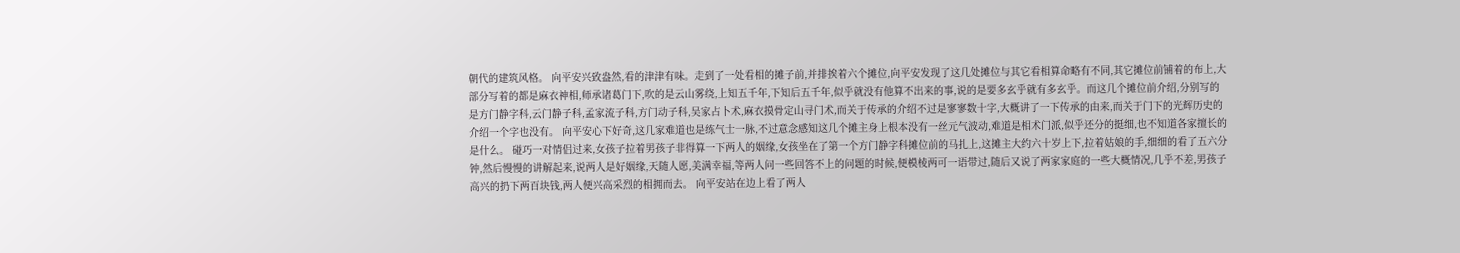朝代的建筑风格。 向平安兴致盎然,看的津津有味。走到了一处看相的摊子前,并排挨着六个摊位,向平安发现了这几处摊位与其它看相算命略有不同,其它摊位前铺着的布上,大部分写着的都是麻衣神相,师承诸葛门下,吹的是云山雾绕,上知五千年,下知后五千年,似乎就没有他算不出来的事,说的是要多玄乎就有多玄乎。而这几个摊位前介绍,分别写的是方门静字科,云门静子科,孟家流子科,方门动子科,吴家占卜术,麻衣摸骨定山寻门术,而关于传承的介绍不过是寥寥数十字,大概讲了一下传承的由来,而关于门下的光辉历史的介绍一个字也没有。 向平安心下好奇,这几家难道也是练气士一脉,不过意念感知这几个摊主身上根本没有一丝元气波动,难道是相术门派,似乎还分的挺细,也不知道各家擅长的是什么。 碰巧一对情侣过来,女孩子拉着男孩子非得算一下两人的姻缘,女孩坐在了第一个方门静字科摊位前的马扎上,这摊主大约六十岁上下,拉着姑娘的手,细细的看了五六分钟,然后慢慢的讲解起来,说两人是好姻缘,天随人愿,美满幸福,等两人问一些回答不上的问题的时候,便模棱两可一语带过,随后又说了两家家庭的一些大概情况,几乎不差,男孩子高兴的扔下两百块钱,两人便兴高采烈的相拥而去。 向平安站在边上看了两人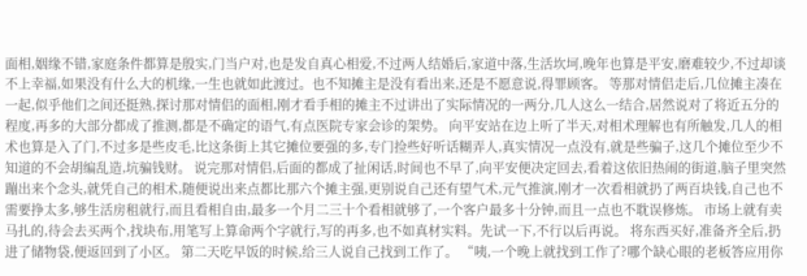面相,姻缘不错,家庭条件都算是殷实,门当户对,也是发自真心相爱,不过两人结婚后,家道中落,生活坎坷,晚年也算是平安,磨难较少,不过却谈不上幸福,如果没有什么大的机缘,一生也就如此渡过。也不知摊主是没有看出来,还是不愿意说,得罪顾客。 等那对情侣走后,几位摊主凑在一起,似乎他们之间还挺熟,探讨那对情侣的面相,刚才看手相的摊主不过讲出了实际情况的一两分,几人这么一结合,居然说对了将近五分的程度,再多的大部分都成了推测,都是不确定的语气,有点医院专家会诊的架势。 向平安站在边上听了半天,对相术理解也有所触发,几人的相术也算是入了门,不过多是些皮毛,比这条街上其它摊位要强的多,专门捡些好听话糊弄人,真实情况一点没有,就是些骗子,这几个摊位至少不知道的不会胡编乱造,坑骗钱财。 说完那对情侣,后面的都成了扯闲话,时间也不早了,向平安便决定回去,看着这依旧热闹的街道,脑子里突然蹦出来个念头,就凭自己的相术,随便说出来点都比那六个摊主强,更别说自己还有望气术,元气推演,刚才一次看相就扔了两百块钱,自己也不需要挣太多,够生活房租就行,而且看相自由,最多一个月二三十个看相就够了,一个客户最多十分钟,而且一点也不耽误修炼。 市场上就有卖马扎的,待会去买两个,找块布,用笔写上算命两个字就行,写的再多,也不如真材实料。先试一下,不行以后再说。 将东西买好,准备齐全后,扔进了储物袋,便返回到了小区。 第二天吃早饭的时候,给三人说自己找到工作了。 “咦,一个晚上就找到工作了?哪个缺心眼的老板答应用你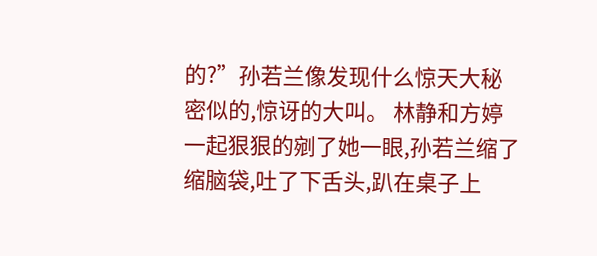的?”孙若兰像发现什么惊天大秘密似的,惊讶的大叫。 林静和方婷一起狠狠的剜了她一眼,孙若兰缩了缩脑袋,吐了下舌头,趴在桌子上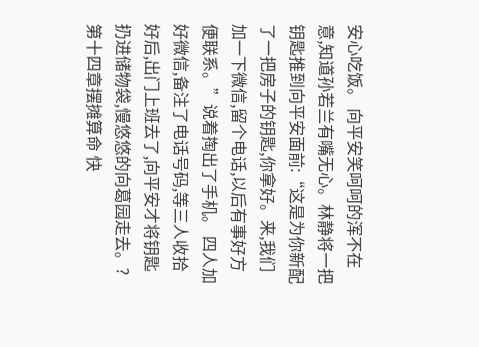安心吃饭。 向平安笑呵呵的浑不在意,知道孙若兰有嘴无心。林静将一把钥匙推到向平安面前:“这是为你新配了一把房子的钥匙,你拿好。来,我们加一下微信,留个电话,以后有事好方便联系。”说着掏出了手机。 四人加好微信,备注了电话号码,等三人收拾好后,出门上班去了,向平安才将钥匙扔进储物袋,慢悠悠的向葛园走去。? 第十四章摆摊算命 快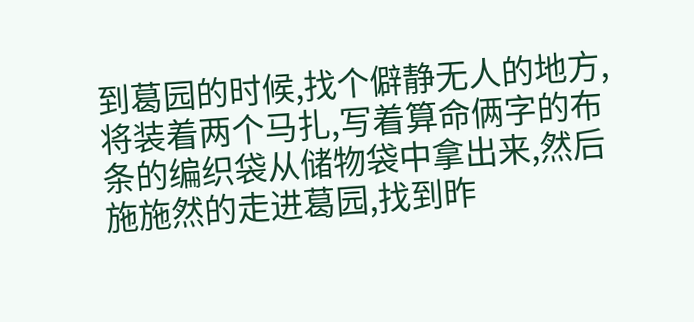到葛园的时候,找个僻静无人的地方,将装着两个马扎,写着算命俩字的布条的编织袋从储物袋中拿出来,然后施施然的走进葛园,找到昨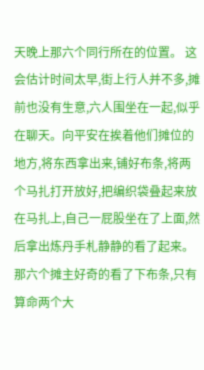天晚上那六个同行所在的位置。 这会估计时间太早,街上行人并不多,摊前也没有生意,六人围坐在一起,似乎在聊天。向平安在挨着他们摊位的地方,将东西拿出来,铺好布条,将两个马扎打开放好,把编织袋叠起来放在马扎上,自己一屁股坐在了上面,然后拿出炼丹手札静静的看了起来。 那六个摊主好奇的看了下布条,只有算命两个大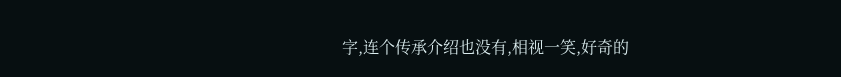字,连个传承介绍也没有,相视一笑,好奇的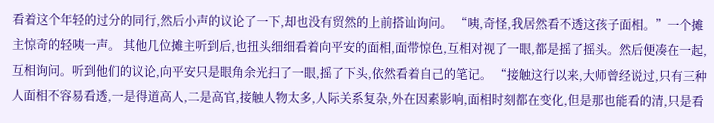看着这个年轻的过分的同行,然后小声的议论了一下,却也没有贸然的上前搭讪询问。 “咦,奇怪,我居然看不透这孩子面相。”一个摊主惊奇的轻咦一声。 其他几位摊主听到后,也扭头细细看着向平安的面相,面带惊色,互相对视了一眼,都是摇了摇头。然后便凑在一起,互相询问。听到他们的议论,向平安只是眼角余光扫了一眼,摇了下头,依然看着自己的笔记。 “接触这行以来,大师曾经说过,只有三种人面相不容易看透,一是得道高人,二是高官,接触人物太多,人际关系复杂,外在因素影响,面相时刻都在变化,但是那也能看的清,只是看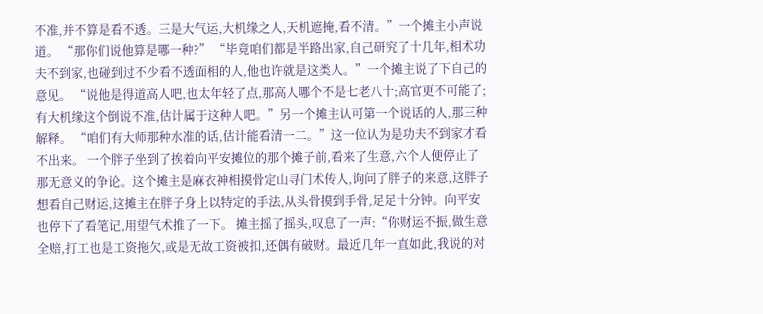不准,并不算是看不透。三是大气运,大机缘之人,天机遮掩,看不清。”一个摊主小声说道。 “那你们说他算是哪一种?” “毕竟咱们都是半路出家,自己研究了十几年,相术功夫不到家,也碰到过不少看不透面相的人,他也许就是这类人。”一个摊主说了下自己的意见。 “说他是得道高人吧,也太年轻了点,那高人哪个不是七老八十;高官更不可能了;有大机缘这个倒说不准,估计属于这种人吧。”另一个摊主认可第一个说话的人,那三种解释。 “咱们有大师那种水准的话,估计能看清一二。”这一位认为是功夫不到家才看不出来。 一个胖子坐到了挨着向平安摊位的那个摊子前,看来了生意,六个人便停止了那无意义的争论。这个摊主是麻衣神相摸骨定山寻门术传人,询问了胖子的来意,这胖子想看自己财运,这摊主在胖子身上以特定的手法,从头骨摸到手骨,足足十分钟。向平安也停下了看笔记,用望气术推了一下。 摊主摇了摇头,叹息了一声:“你财运不振,做生意全赔,打工也是工资拖欠,或是无故工资被扣,还偶有破财。最近几年一直如此,我说的对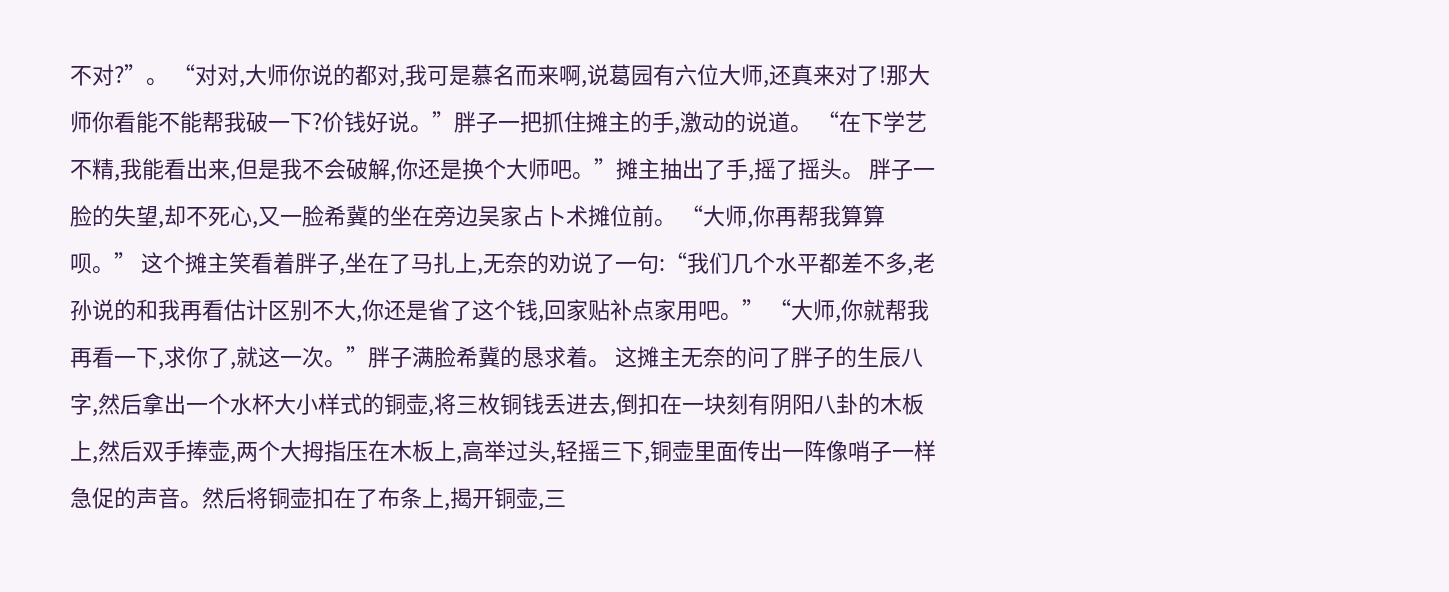不对?”。 “对对,大师你说的都对,我可是慕名而来啊,说葛园有六位大师,还真来对了!那大师你看能不能帮我破一下?价钱好说。”胖子一把抓住摊主的手,激动的说道。 “在下学艺不精,我能看出来,但是我不会破解,你还是换个大师吧。”摊主抽出了手,摇了摇头。 胖子一脸的失望,却不死心,又一脸希冀的坐在旁边吴家占卜术摊位前。 “大师,你再帮我算算呗。” 这个摊主笑看着胖子,坐在了马扎上,无奈的劝说了一句:“我们几个水平都差不多,老孙说的和我再看估计区别不大,你还是省了这个钱,回家贴补点家用吧。” “大师,你就帮我再看一下,求你了,就这一次。”胖子满脸希冀的恳求着。 这摊主无奈的问了胖子的生辰八字,然后拿出一个水杯大小样式的铜壶,将三枚铜钱丢进去,倒扣在一块刻有阴阳八卦的木板上,然后双手捧壶,两个大拇指压在木板上,高举过头,轻摇三下,铜壶里面传出一阵像哨子一样急促的声音。然后将铜壶扣在了布条上,揭开铜壶,三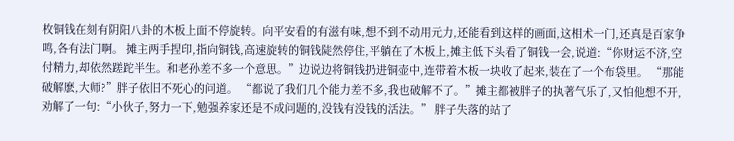枚铜钱在刻有阴阳八卦的木板上面不停旋转。向平安看的有滋有味,想不到不动用元力,还能看到这样的画面,这相术一门,还真是百家争鸣,各有法门啊。 摊主两手捏印,指向铜钱,高速旋转的铜钱陡然停住,平躺在了木板上,摊主低下头看了铜钱一会,说道:“你财运不济,空付精力,却依然蹉跎半生。和老孙差不多一个意思。”边说边将铜钱扔进铜壶中,连带着木板一块收了起来,装在了一个布袋里。 “那能破解麽,大师?”胖子依旧不死心的问道。 “都说了我们几个能力差不多,我也破解不了。”摊主都被胖子的执著气乐了,又怕他想不开,劝解了一句:“小伙子,努力一下,勉强养家还是不成问题的,没钱有没钱的活法。” 胖子失落的站了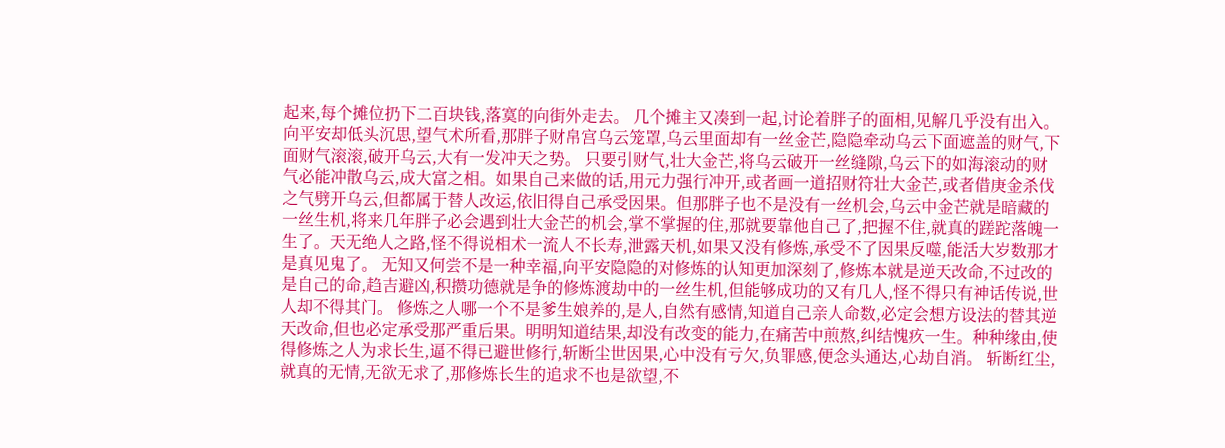起来,每个摊位扔下二百块钱,落寞的向街外走去。 几个摊主又凑到一起,讨论着胖子的面相,见解几乎没有出入。向平安却低头沉思,望气术所看,那胖子财帛宫乌云笼罩,乌云里面却有一丝金芒,隐隐牵动乌云下面遮盖的财气,下面财气滚滚,破开乌云,大有一发冲天之势。 只要引财气,壮大金芒,将乌云破开一丝缝隙,乌云下的如海滚动的财气必能冲散乌云,成大富之相。如果自己来做的话,用元力强行冲开,或者画一道招财符壮大金芒,或者借庚金杀伐之气劈开乌云,但都属于替人改运,依旧得自己承受因果。但那胖子也不是没有一丝机会,乌云中金芒就是暗藏的一丝生机,将来几年胖子必会遇到壮大金芒的机会,掌不掌握的住,那就要靠他自己了,把握不住,就真的蹉跎落魄一生了。天无绝人之路,怪不得说相术一流人不长寿,泄露天机,如果又没有修炼,承受不了因果反噬,能活大岁数那才是真见鬼了。 无知又何尝不是一种幸福,向平安隐隐的对修炼的认知更加深刻了,修炼本就是逆天改命,不过改的是自己的命,趋吉避凶,积攒功德就是争的修炼渡劫中的一丝生机,但能够成功的又有几人,怪不得只有神话传说,世人却不得其门。 修炼之人哪一个不是爹生娘养的,是人,自然有感情,知道自己亲人命数,必定会想方设法的替其逆天改命,但也必定承受那严重后果。明明知道结果,却没有改变的能力,在痛苦中煎熬,纠结愧疚一生。种种缘由,使得修炼之人为求长生,逼不得已避世修行,斩断尘世因果,心中没有亏欠,负罪感,便念头通达,心劫自消。 斩断红尘,就真的无情,无欲无求了,那修炼长生的追求不也是欲望,不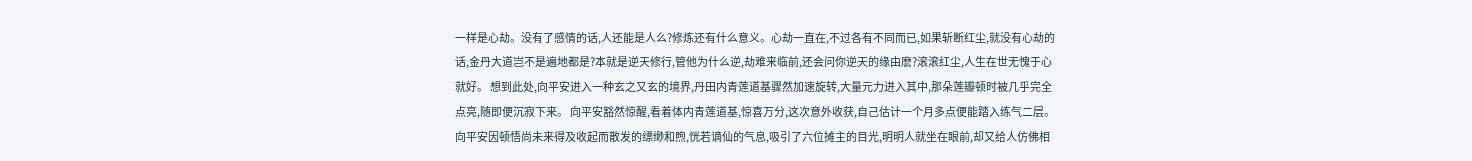一样是心劫。没有了感情的话,人还能是人么?修炼还有什么意义。心劫一直在,不过各有不同而已,如果斩断红尘,就没有心劫的话,金丹大道岂不是遍地都是?本就是逆天修行,管他为什么逆,劫难来临前,还会问你逆天的缘由麽?滚滚红尘,人生在世无愧于心就好。 想到此处,向平安进入一种玄之又玄的境界,丹田内青莲道基骤然加速旋转,大量元力进入其中,那朵莲瓣顿时被几乎完全点亮,随即便沉寂下来。 向平安豁然惊醒,看着体内青莲道基,惊喜万分,这次意外收获,自己估计一个月多点便能踏入练气二层。 向平安因顿悟尚未来得及收起而散发的缥缈和煦,恍若谪仙的气息,吸引了六位摊主的目光,明明人就坐在眼前,却又给人仿佛相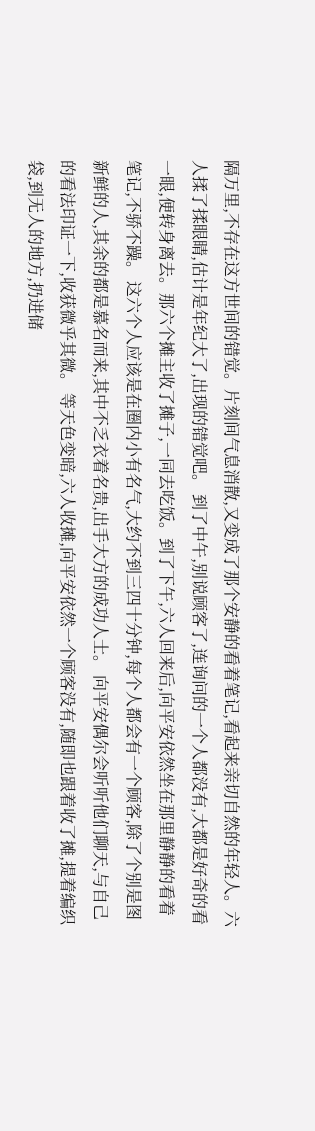隔万里,不存在这方世间的错觉。片刻间气息消散,又变成了那个安静的看着笔记,看起来亲切自然的年轻人。六人揉了揉眼睛,估计是年纪大了,出现的错觉吧。 到了中午,别说顾客了,连询问的一个人都没有,大都是好奇的看一眼,便转身离去。那六个摊主收了摊子,一同去吃饭。到了下午,六人回来后,向平安依然坐在那里静静的看着笔记,不骄不躁。 这六个人应该是在圈内小有名气,大约不到三四十分钟,每个人都会有一个顾客,除了个别是图新鲜的人,其余的都是慕名而来,其中不乏衣着名贵,出手大方的成功人士。 向平安偶尔会听听他们聊天,与自己的看法印证一下,收获微乎其微。 等天色变暗,六人收摊,向平安依然一个顾客没有,随即也跟着收了摊,提着编织袋,到无人的地方,扔进储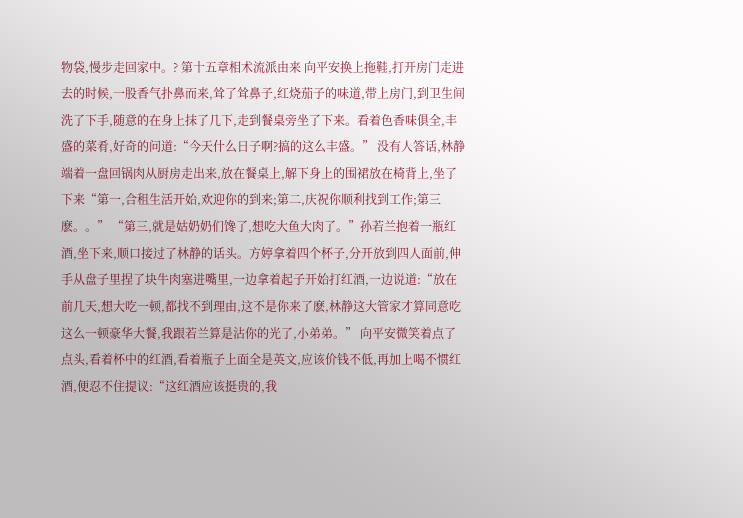物袋,慢步走回家中。? 第十五章相术流派由来 向平安换上拖鞋,打开房门走进去的时候,一股香气扑鼻而来,耸了耸鼻子,红烧茄子的味道,带上房门,到卫生间洗了下手,随意的在身上抹了几下,走到餐桌旁坐了下来。看着色香味俱全,丰盛的菜肴,好奇的问道:“今天什么日子啊?搞的这么丰盛。” 没有人答话,林静端着一盘回锅肉从厨房走出来,放在餐桌上,解下身上的围裙放在椅背上,坐了下来“第一,合租生活开始,欢迎你的到来;第二,庆祝你顺利找到工作;第三麽。。” “第三,就是姑奶奶们馋了,想吃大鱼大肉了。”孙若兰抱着一瓶红酒,坐下来,顺口接过了林静的话头。方婷拿着四个杯子,分开放到四人面前,伸手从盘子里捏了块牛肉塞进嘴里,一边拿着起子开始打红酒,一边说道:“放在前几天,想大吃一顿,都找不到理由,这不是你来了麽,林静这大管家才算同意吃这么一顿豪华大餐,我跟若兰算是沾你的光了,小弟弟。” 向平安微笑着点了点头,看着杯中的红酒,看着瓶子上面全是英文,应该价钱不低,再加上喝不惯红酒,便忍不住提议:“这红酒应该挺贵的,我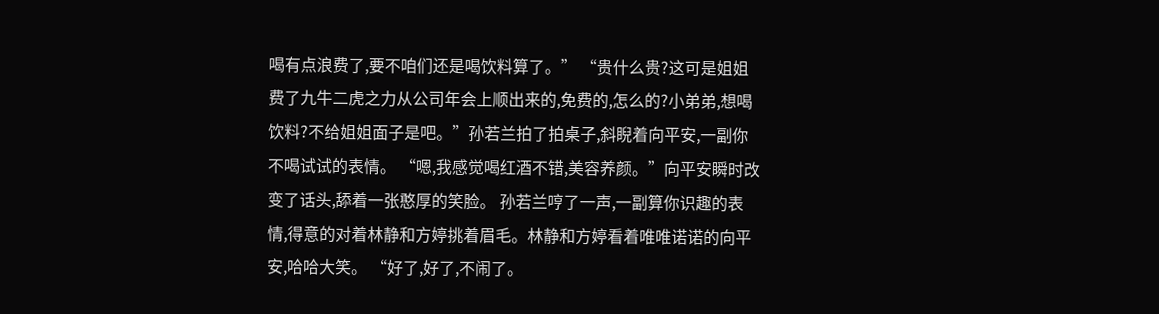喝有点浪费了,要不咱们还是喝饮料算了。” “贵什么贵?这可是姐姐费了九牛二虎之力从公司年会上顺出来的,免费的,怎么的?小弟弟,想喝饮料?不给姐姐面子是吧。”孙若兰拍了拍桌子,斜睨着向平安,一副你不喝试试的表情。 “嗯,我感觉喝红酒不错,美容养颜。”向平安瞬时改变了话头,舔着一张憨厚的笑脸。 孙若兰哼了一声,一副算你识趣的表情,得意的对着林静和方婷挑着眉毛。林静和方婷看着唯唯诺诺的向平安,哈哈大笑。 “好了,好了,不闹了。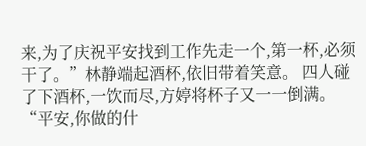来,为了庆祝平安找到工作先走一个,第一杯,必须干了。”林静端起酒杯,依旧带着笑意。 四人碰了下酒杯,一饮而尽,方婷将杯子又一一倒满。 “平安,你做的什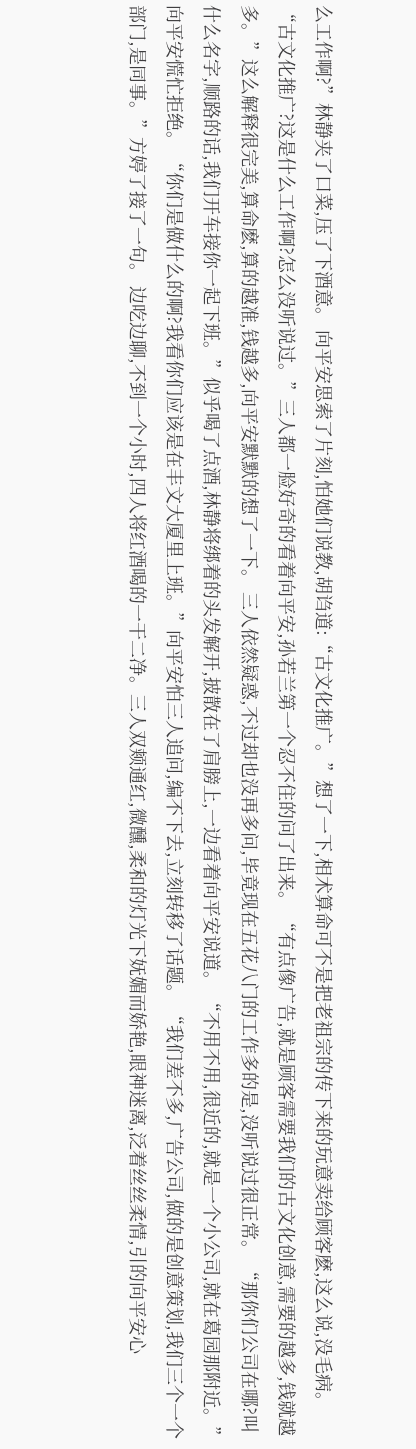么工作啊?”林静夹了口菜,压了下酒意。 向平安思索了片刻,怕她们说教,胡诌道:“古文化推广。”想了一下,相术算命可不是把老祖宗的传下来的玩意卖给顾客麽,这么说,没毛病。 “古文化推广?这是什么工作啊?怎么没听说过。”三人都一脸好奇的看着向平安,孙若兰第一个忍不住的问了出来。 “有点像广告,就是顾客需要我们的古文化创意,需要的越多,钱就越多。”这么解释很完美,算命麽,算的越准,钱越多,向平安默默的想了一下。 三人依然疑惑,不过却也没再多问,毕竟现在五花八门的工作多的是,没听说过很正常。 “那你们公司在哪?叫什么名字,顺路的话,我们开车接你一起下班。”似乎喝了点酒,林静将绑着的头发解开,披散在了肩膀上,一边看着向平安说道。 “不用不用,很近的,就是一个小公司,就在葛园那附近。”向平安慌忙拒绝。 “你们是做什么的啊?我看你们应该是在丰文大厦里上班。”向平安怕三人追问,编不下去,立刻转移了话题。 “我们差不多,广告公司,做的是创意策划,我们三个一个部门,是同事。”方婷了接了一句。 边吃边聊,不到一个小时,四人将红酒喝的一干二净。三人双颊通红,微醺,柔和的灯光下妩媚而娇艳,眼神迷离,泛着丝丝柔情,引的向平安心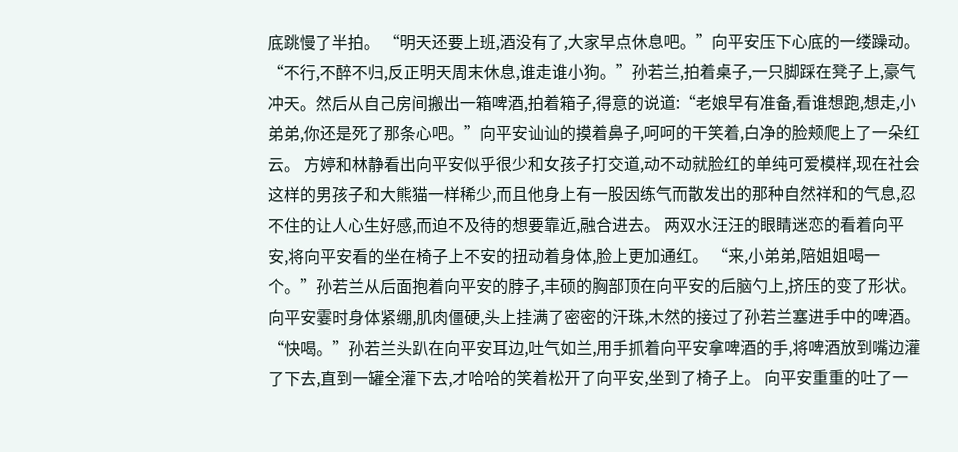底跳慢了半拍。 “明天还要上班,酒没有了,大家早点休息吧。”向平安压下心底的一缕躁动。 “不行,不醉不归,反正明天周末休息,谁走谁小狗。”孙若兰,拍着桌子,一只脚踩在凳子上,豪气冲天。然后从自己房间搬出一箱啤酒,拍着箱子,得意的说道:“老娘早有准备,看谁想跑,想走,小弟弟,你还是死了那条心吧。”向平安讪讪的摸着鼻子,呵呵的干笑着,白净的脸颊爬上了一朵红云。 方婷和林静看出向平安似乎很少和女孩子打交道,动不动就脸红的单纯可爱模样,现在社会这样的男孩子和大熊猫一样稀少,而且他身上有一股因练气而散发出的那种自然祥和的气息,忍不住的让人心生好感,而迫不及待的想要靠近,融合进去。 两双水汪汪的眼睛迷恋的看着向平安,将向平安看的坐在椅子上不安的扭动着身体,脸上更加通红。 “来,小弟弟,陪姐姐喝一个。”孙若兰从后面抱着向平安的脖子,丰硕的胸部顶在向平安的后脑勺上,挤压的变了形状。向平安霎时身体紧绷,肌肉僵硬,头上挂满了密密的汗珠,木然的接过了孙若兰塞进手中的啤酒。 “快喝。”孙若兰头趴在向平安耳边,吐气如兰,用手抓着向平安拿啤酒的手,将啤酒放到嘴边灌了下去,直到一罐全灌下去,才哈哈的笑着松开了向平安,坐到了椅子上。 向平安重重的吐了一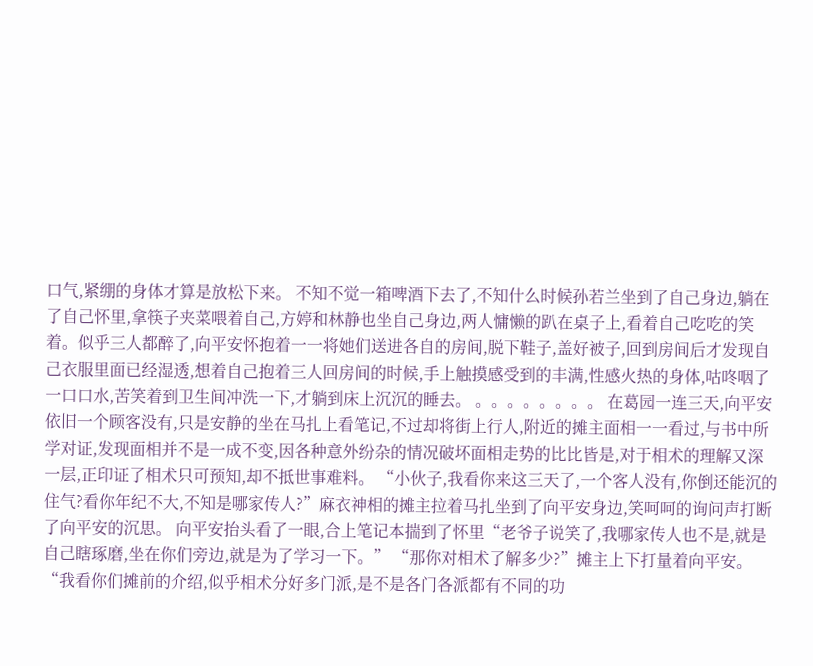口气,紧绷的身体才算是放松下来。 不知不觉一箱啤酒下去了,不知什么时候孙若兰坐到了自己身边,躺在了自己怀里,拿筷子夹菜喂着自己,方婷和林静也坐自己身边,两人慵懒的趴在桌子上,看着自己吃吃的笑着。似乎三人都醉了,向平安怀抱着一一将她们送进各自的房间,脱下鞋子,盖好被子,回到房间后才发现自己衣服里面已经湿透,想着自己抱着三人回房间的时候,手上触摸感受到的丰满,性感火热的身体,咕咚咽了一口口水,苦笑着到卫生间冲洗一下,才躺到床上沉沉的睡去。 。。。。。。。。 在葛园一连三天,向平安依旧一个顾客没有,只是安静的坐在马扎上看笔记,不过却将街上行人,附近的摊主面相一一看过,与书中所学对证,发现面相并不是一成不变,因各种意外纷杂的情况破坏面相走势的比比皆是,对于相术的理解又深一层,正印证了相术只可预知,却不抵世事难料。 “小伙子,我看你来这三天了,一个客人没有,你倒还能沉的住气?看你年纪不大,不知是哪家传人?”麻衣神相的摊主拉着马扎坐到了向平安身边,笑呵呵的询问声打断了向平安的沉思。 向平安抬头看了一眼,合上笔记本揣到了怀里“老爷子说笑了,我哪家传人也不是,就是自己瞎琢磨,坐在你们旁边,就是为了学习一下。” “那你对相术了解多少?”摊主上下打量着向平安。 “我看你们摊前的介绍,似乎相术分好多门派,是不是各门各派都有不同的功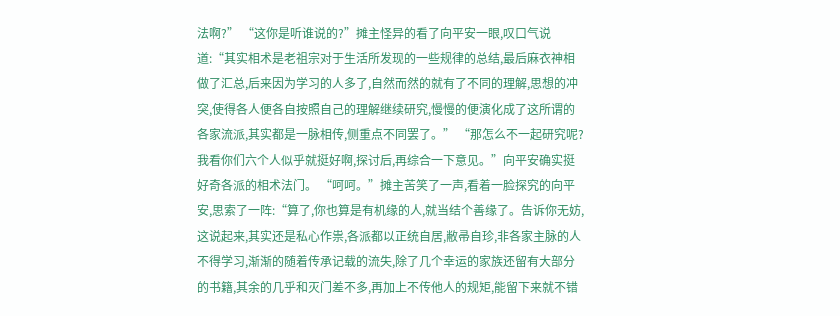法啊?” “这你是听谁说的?”摊主怪异的看了向平安一眼,叹口气说道:“其实相术是老祖宗对于生活所发现的一些规律的总结,最后麻衣神相做了汇总,后来因为学习的人多了,自然而然的就有了不同的理解,思想的冲突,使得各人便各自按照自己的理解继续研究,慢慢的便演化成了这所谓的各家流派,其实都是一脉相传,侧重点不同罢了。” “那怎么不一起研究呢?我看你们六个人似乎就挺好啊,探讨后,再综合一下意见。”向平安确实挺好奇各派的相术法门。 “呵呵。”摊主苦笑了一声,看着一脸探究的向平安,思索了一阵:“算了,你也算是有机缘的人,就当结个善缘了。告诉你无妨,这说起来,其实还是私心作祟,各派都以正统自居,敝帚自珍,非各家主脉的人不得学习,渐渐的随着传承记载的流失,除了几个幸运的家族还留有大部分的书籍,其余的几乎和灭门差不多,再加上不传他人的规矩,能留下来就不错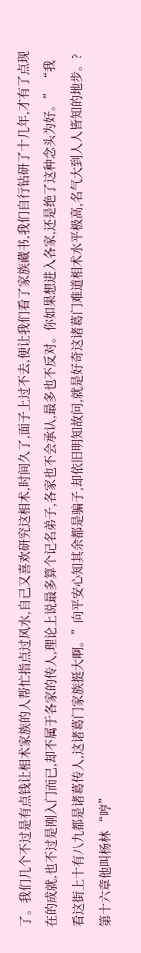了。我们几个不过是有点钱让相术家族的人帮忙指点过风水,自己又喜欢研究这相术,时间久了,面子上过不去,便让我们看了家族藏书,我们自行钻研了十几年,才有了点现在的成就,也不过是刚入门而已,却不属于各家的传人,理论上说最多算个记名弟子,各家也不会承认,最多也不反对。你如果想进入各家,还是绝了这种念头为好。” “我看这街上十有八九都是诸葛传人,这诸葛门家族挺大啊。”向平安心知其余都是骗子,却依旧明知故问,就是好奇这诸葛门难道相术水平极高,名气大到人人皆知的地步。? 第十六章他叫杨林 “哼”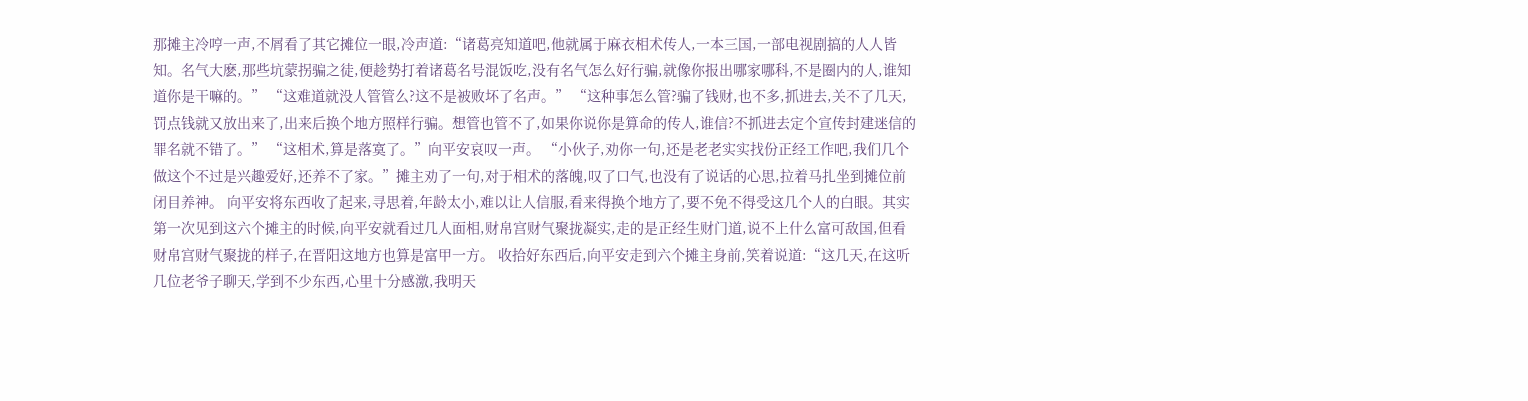那摊主冷哼一声,不屑看了其它摊位一眼,冷声道:“诸葛亮知道吧,他就属于麻衣相术传人,一本三国,一部电视剧搞的人人皆知。名气大麽,那些坑蒙拐骗之徒,便趁势打着诸葛名号混饭吃,没有名气怎么好行骗,就像你报出哪家哪科,不是圈内的人,谁知道你是干嘛的。” “这难道就没人管管么?这不是被败坏了名声。” “这种事怎么管?骗了钱财,也不多,抓进去,关不了几天,罚点钱就又放出来了,出来后换个地方照样行骗。想管也管不了,如果你说你是算命的传人,谁信?不抓进去定个宣传封建迷信的罪名就不错了。” “这相术,算是落寞了。”向平安哀叹一声。 “小伙子,劝你一句,还是老老实实找份正经工作吧,我们几个做这个不过是兴趣爱好,还养不了家。”摊主劝了一句,对于相术的落魄,叹了口气,也没有了说话的心思,拉着马扎坐到摊位前闭目养神。 向平安将东西收了起来,寻思着,年龄太小,难以让人信服,看来得换个地方了,要不免不得受这几个人的白眼。其实第一次见到这六个摊主的时候,向平安就看过几人面相,财帛宫财气聚拢凝实,走的是正经生财门道,说不上什么富可敌国,但看财帛宫财气聚拢的样子,在晋阳这地方也算是富甲一方。 收拾好东西后,向平安走到六个摊主身前,笑着说道:“这几天,在这听几位老爷子聊天,学到不少东西,心里十分感激,我明天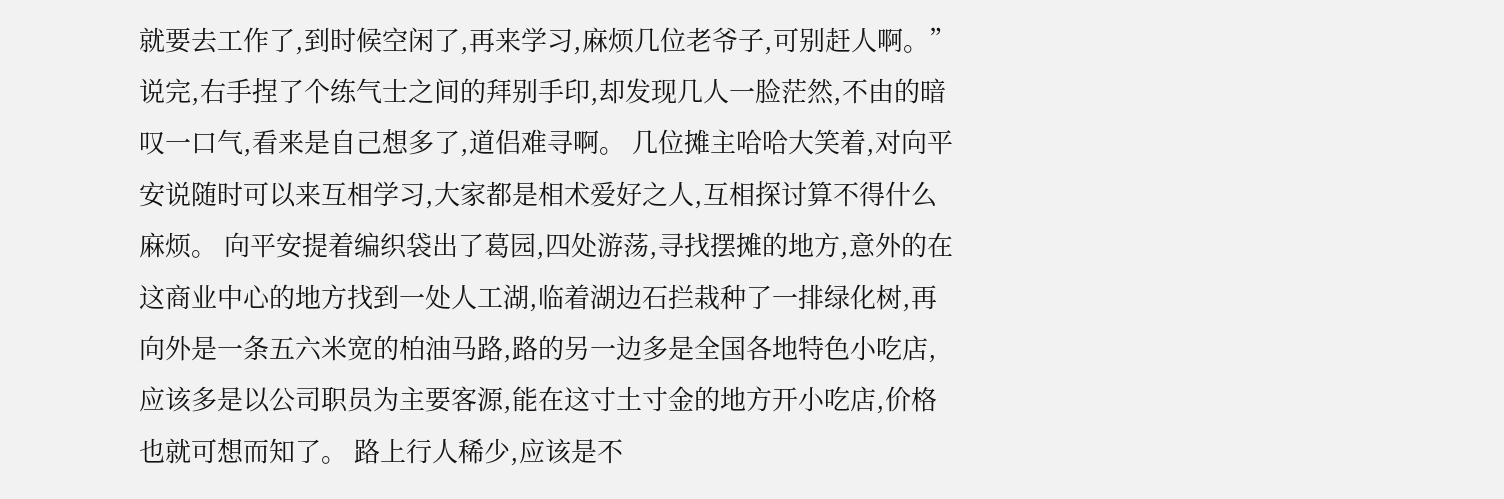就要去工作了,到时候空闲了,再来学习,麻烦几位老爷子,可别赶人啊。”说完,右手捏了个练气士之间的拜别手印,却发现几人一脸茫然,不由的暗叹一口气,看来是自己想多了,道侣难寻啊。 几位摊主哈哈大笑着,对向平安说随时可以来互相学习,大家都是相术爱好之人,互相探讨算不得什么麻烦。 向平安提着编织袋出了葛园,四处游荡,寻找摆摊的地方,意外的在这商业中心的地方找到一处人工湖,临着湖边石拦栽种了一排绿化树,再向外是一条五六米宽的柏油马路,路的另一边多是全国各地特色小吃店,应该多是以公司职员为主要客源,能在这寸土寸金的地方开小吃店,价格也就可想而知了。 路上行人稀少,应该是不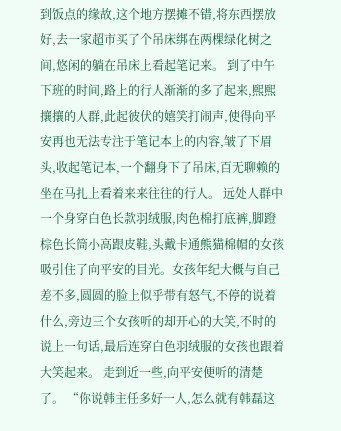到饭点的缘故,这个地方摆摊不错,将东西摆放好,去一家超市买了个吊床绑在两棵绿化树之间,悠闲的躺在吊床上看起笔记来。 到了中午下班的时间,路上的行人渐渐的多了起来,熙熙攘攘的人群,此起彼伏的嬉笑打闹声,使得向平安再也无法专注于笔记本上的内容,皱了下眉头,收起笔记本,一个翻身下了吊床,百无聊赖的坐在马扎上看着来来往往的行人。 远处人群中一个身穿白色长款羽绒服,肉色棉打底裤,脚蹬棕色长筒小高跟皮鞋,头戴卡通熊猫棉帽的女孩吸引住了向平安的目光。女孩年纪大概与自己差不多,圆圆的脸上似乎带有怒气,不停的说着什么,旁边三个女孩听的却开心的大笑,不时的说上一句话,最后连穿白色羽绒服的女孩也跟着大笑起来。 走到近一些,向平安便听的清楚了。 “你说韩主任多好一人,怎么就有韩磊这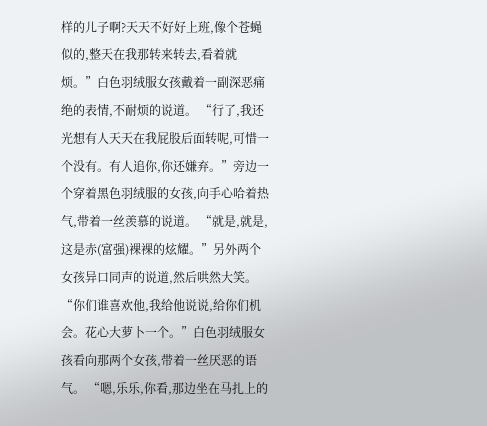样的儿子啊?天天不好好上班,像个苍蝇似的,整天在我那转来转去,看着就烦。”白色羽绒服女孩戴着一副深恶痛绝的表情,不耐烦的说道。 “行了,我还光想有人天天在我屁股后面转呢,可惜一个没有。有人追你,你还嫌弃。”旁边一个穿着黑色羽绒服的女孩,向手心哈着热气,带着一丝羡慕的说道。 “就是,就是,这是赤(富强)裸裸的炫耀。”另外两个女孩异口同声的说道,然后哄然大笑。 “你们谁喜欢他,我给他说说,给你们机会。花心大萝卜一个。”白色羽绒服女孩看向那两个女孩,带着一丝厌恶的语气。 “嗯,乐乐,你看,那边坐在马扎上的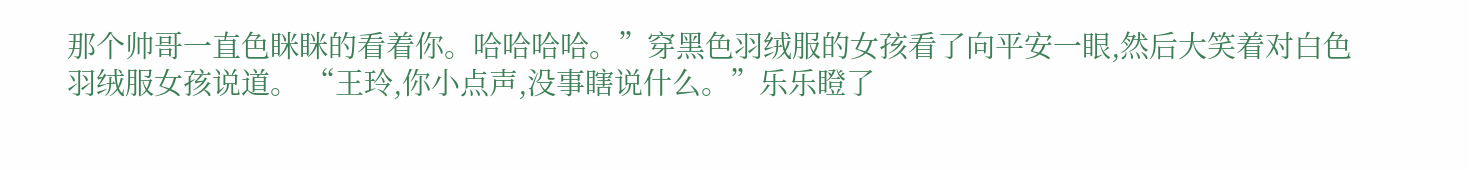那个帅哥一直色眯眯的看着你。哈哈哈哈。”穿黑色羽绒服的女孩看了向平安一眼,然后大笑着对白色羽绒服女孩说道。 “王玲,你小点声,没事瞎说什么。”乐乐瞪了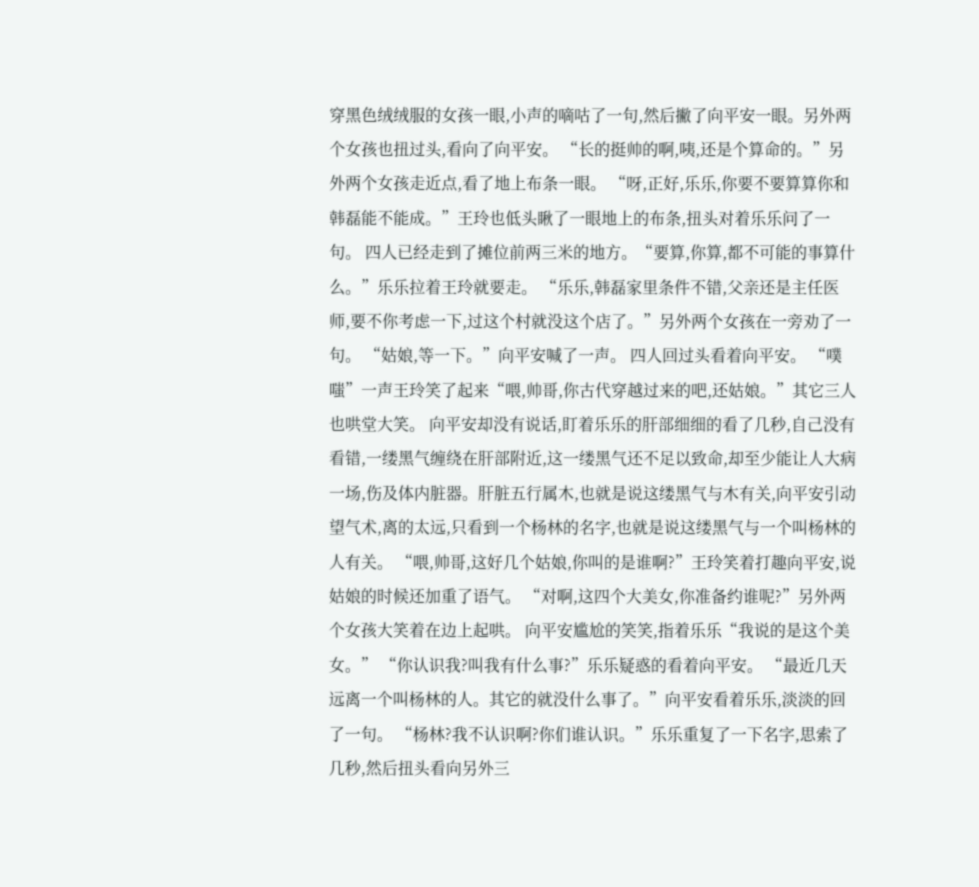穿黑色绒绒服的女孩一眼,小声的嘀咕了一句,然后撇了向平安一眼。另外两个女孩也扭过头,看向了向平安。 “长的挺帅的啊,咦,还是个算命的。”另外两个女孩走近点,看了地上布条一眼。 “呀,正好,乐乐,你要不要算算你和韩磊能不能成。”王玲也低头瞅了一眼地上的布条,扭头对着乐乐问了一句。 四人已经走到了摊位前两三米的地方。“要算,你算,都不可能的事算什么。”乐乐拉着王玲就要走。 “乐乐,韩磊家里条件不错,父亲还是主任医师,要不你考虑一下,过这个村就没这个店了。”另外两个女孩在一旁劝了一句。 “姑娘,等一下。”向平安喊了一声。 四人回过头看着向平安。 “噗嗤”一声王玲笑了起来“喂,帅哥,你古代穿越过来的吧,还姑娘。”其它三人也哄堂大笑。 向平安却没有说话,盯着乐乐的肝部细细的看了几秒,自己没有看错,一缕黑气缠绕在肝部附近,这一缕黑气还不足以致命,却至少能让人大病一场,伤及体内脏器。肝脏五行属木,也就是说这缕黑气与木有关,向平安引动望气术,离的太远,只看到一个杨林的名字,也就是说这缕黑气与一个叫杨林的人有关。 “喂,帅哥,这好几个姑娘,你叫的是谁啊?”王玲笑着打趣向平安,说姑娘的时候还加重了语气。 “对啊,这四个大美女,你准备约谁呢?”另外两个女孩大笑着在边上起哄。 向平安尴尬的笑笑,指着乐乐“我说的是这个美女。” “你认识我?叫我有什么事?”乐乐疑惑的看着向平安。 “最近几天远离一个叫杨林的人。其它的就没什么事了。”向平安看着乐乐,淡淡的回了一句。 “杨林?我不认识啊?你们谁认识。”乐乐重复了一下名字,思索了几秒,然后扭头看向另外三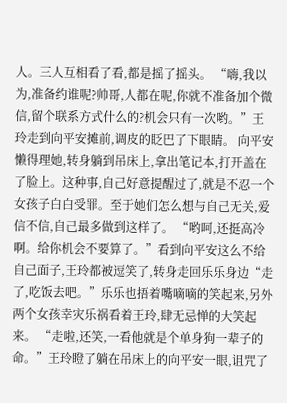人。三人互相看了看,都是摇了摇头。 “嗨,我以为,准备约谁呢?帅哥,人都在呢,你就不准备加个微信,留个联系方式什么的?机会只有一次哟。”王玲走到向平安摊前,调皮的眨巴了下眼睛。 向平安懒得理她,转身躺到吊床上,拿出笔记本,打开盖在了脸上。这种事,自己好意提醒过了,就是不忍一个女孩子白白受罪。至于她们怎么想与自己无关,爱信不信,自己最多做到这样了。 “哟呵,还挺高冷啊。给你机会不要算了。”看到向平安这么不给自己面子,王玲都被逗笑了,转身走回乐乐身边“走了,吃饭去吧。”乐乐也捂着嘴嘀嘀的笑起来,另外两个女孩幸灾乐祸看着王玲,肆无忌惮的大笑起来。 “走啦,还笑,一看他就是个单身狗一辈子的命。”王玲瞪了躺在吊床上的向平安一眼,诅咒了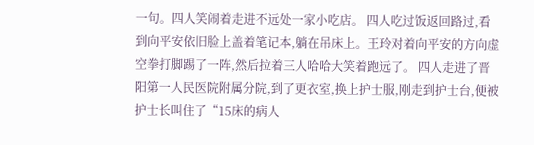一句。四人笑闹着走进不远处一家小吃店。 四人吃过饭返回路过,看到向平安依旧脸上盖着笔记本,躺在吊床上。王玲对着向平安的方向虚空拳打脚踢了一阵,然后拉着三人哈哈大笑着跑远了。 四人走进了晋阳第一人民医院附属分院,到了更衣室,换上护士服,刚走到护士台,便被护士长叫住了“15床的病人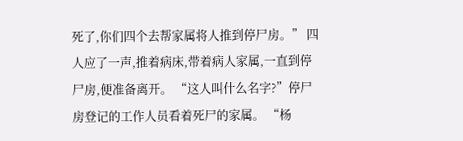死了,你们四个去帮家属将人推到停尸房。” 四人应了一声,推着病床,带着病人家属,一直到停尸房,便准备离开。 “这人叫什么名字?”停尸房登记的工作人员看着死尸的家属。 “杨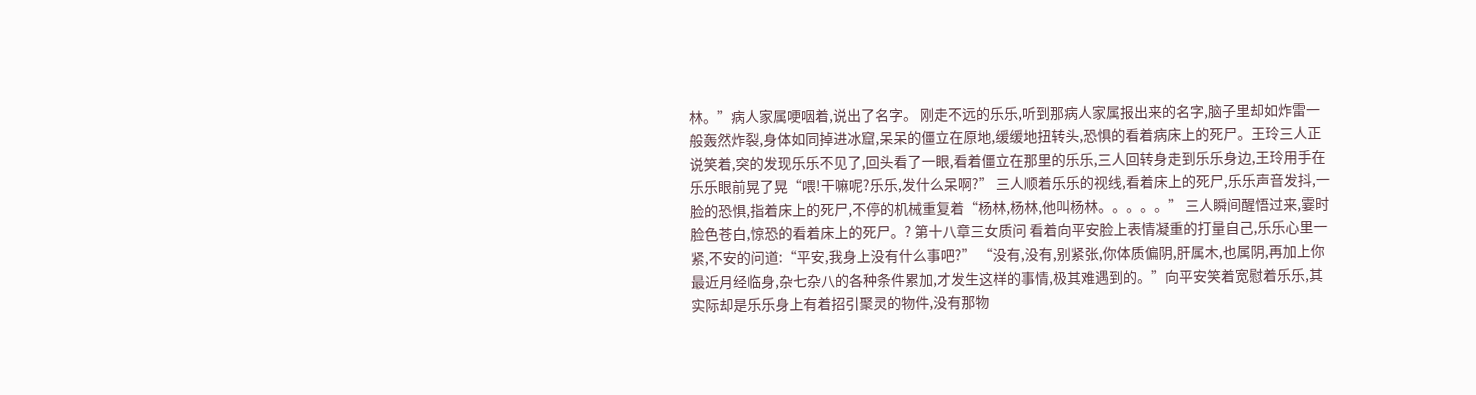林。”病人家属哽咽着,说出了名字。 刚走不远的乐乐,听到那病人家属报出来的名字,脑子里却如炸雷一般轰然炸裂,身体如同掉进冰窟,呆呆的僵立在原地,缓缓地扭转头,恐惧的看着病床上的死尸。王玲三人正说笑着,突的发现乐乐不见了,回头看了一眼,看着僵立在那里的乐乐,三人回转身走到乐乐身边,王玲用手在乐乐眼前晃了晃“喂!干嘛呢?乐乐,发什么呆啊?” 三人顺着乐乐的视线,看着床上的死尸,乐乐声音发抖,一脸的恐惧,指着床上的死尸,不停的机械重复着“杨林,杨林,他叫杨林。。。。。” 三人瞬间醒悟过来,霎时脸色苍白,惊恐的看着床上的死尸。? 第十八章三女质问 看着向平安脸上表情凝重的打量自己,乐乐心里一紧,不安的问道:“平安,我身上没有什么事吧?” “没有,没有,别紧张,你体质偏阴,肝属木,也属阴,再加上你最近月经临身,杂七杂八的各种条件累加,才发生这样的事情,极其难遇到的。”向平安笑着宽慰着乐乐,其实际却是乐乐身上有着招引聚灵的物件,没有那物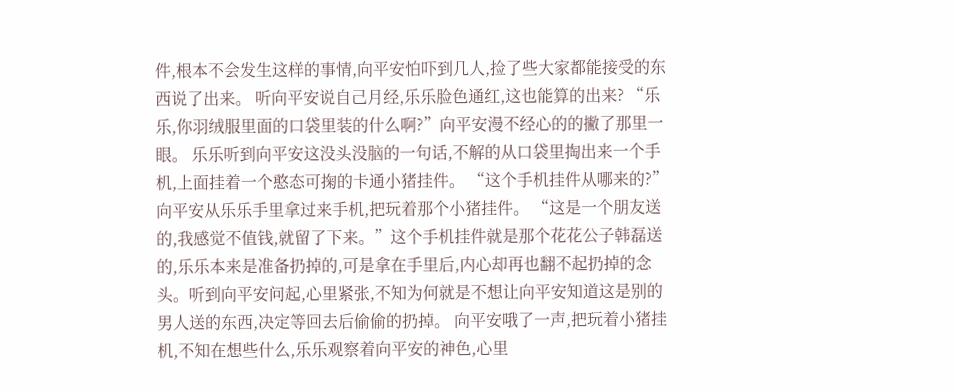件,根本不会发生这样的事情,向平安怕吓到几人,捡了些大家都能接受的东西说了出来。 听向平安说自己月经,乐乐脸色通红,这也能算的出来? “乐乐,你羽绒服里面的口袋里装的什么啊?”向平安漫不经心的的撇了那里一眼。 乐乐听到向平安这没头没脑的一句话,不解的从口袋里掏出来一个手机,上面挂着一个憨态可掬的卡通小猪挂件。 “这个手机挂件从哪来的?”向平安从乐乐手里拿过来手机,把玩着那个小猪挂件。 “这是一个朋友送的,我感觉不值钱,就留了下来。”这个手机挂件就是那个花花公子韩磊送的,乐乐本来是准备扔掉的,可是拿在手里后,内心却再也翻不起扔掉的念头。听到向平安问起,心里紧张,不知为何就是不想让向平安知道这是别的男人送的东西,决定等回去后偷偷的扔掉。 向平安哦了一声,把玩着小猪挂机,不知在想些什么,乐乐观察着向平安的神色,心里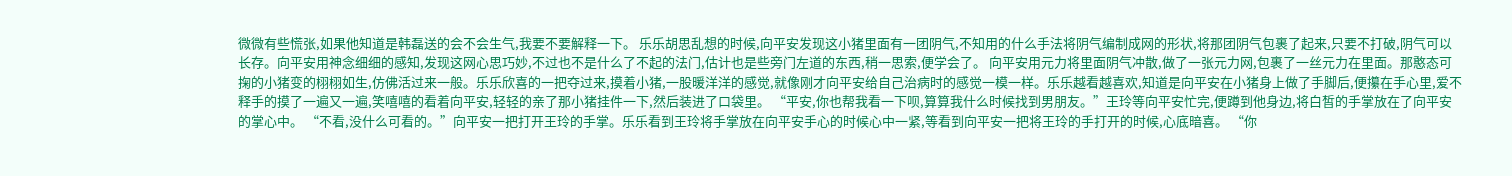微微有些慌张,如果他知道是韩磊送的会不会生气,我要不要解释一下。 乐乐胡思乱想的时候,向平安发现这小猪里面有一团阴气,不知用的什么手法将阴气编制成网的形状,将那团阴气包裹了起来,只要不打破,阴气可以长存。向平安用神念细细的感知,发现这网心思巧妙,不过也不是什么了不起的法门,估计也是些旁门左道的东西,稍一思索,便学会了。 向平安用元力将里面阴气冲散,做了一张元力网,包裹了一丝元力在里面。那憨态可掬的小猪变的栩栩如生,仿佛活过来一般。乐乐欣喜的一把夺过来,摸着小猪,一股暖洋洋的感觉,就像刚才向平安给自己治病时的感觉一模一样。乐乐越看越喜欢,知道是向平安在小猪身上做了手脚后,便攥在手心里,爱不释手的摸了一遍又一遍,笑嘻嘻的看着向平安,轻轻的亲了那小猪挂件一下,然后装进了口袋里。 “平安,你也帮我看一下呗,算算我什么时候找到男朋友。”王玲等向平安忙完,便蹲到他身边,将白皙的手掌放在了向平安的掌心中。 “不看,没什么可看的。”向平安一把打开王玲的手掌。乐乐看到王玲将手掌放在向平安手心的时候心中一紧,等看到向平安一把将王玲的手打开的时候,心底暗喜。 “你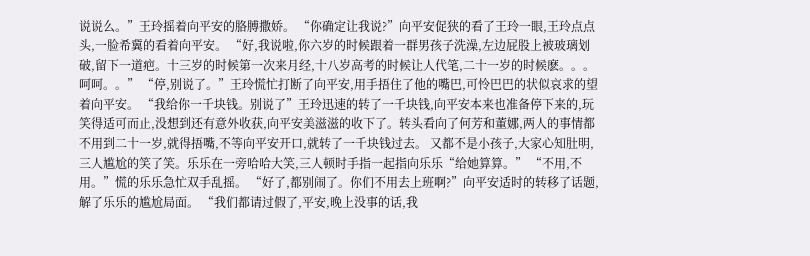说说么。”王玲摇着向平安的胳膊撒娇。 “你确定让我说?”向平安促狭的看了王玲一眼,王玲点点头,一脸希冀的看着向平安。 “好,我说啦,你六岁的时候跟着一群男孩子洗澡,左边屁股上被玻璃划破,留下一道疤。十三岁的时候第一次来月经,十八岁高考的时候让人代笔,二十一岁的时候麽。。。呵呵。。” “停,别说了。”王玲慌忙打断了向平安,用手捂住了他的嘴巴,可怜巴巴的状似哀求的望着向平安。 “我给你一千块钱。别说了”王玲迅速的转了一千块钱,向平安本来也准备停下来的,玩笑得适可而止,没想到还有意外收获,向平安美滋滋的收下了。转头看向了何芳和董娜,两人的事情都不用到二十一岁,就得捂嘴,不等向平安开口,就转了一千块钱过去。 又都不是小孩子,大家心知肚明,三人尴尬的笑了笑。乐乐在一旁哈哈大笑,三人顿时手指一起指向乐乐“给她算算。” “不用,不用。”慌的乐乐急忙双手乱摇。 “好了,都别闹了。你们不用去上班啊?”向平安适时的转移了话题,解了乐乐的尴尬局面。 “我们都请过假了,平安,晚上没事的话,我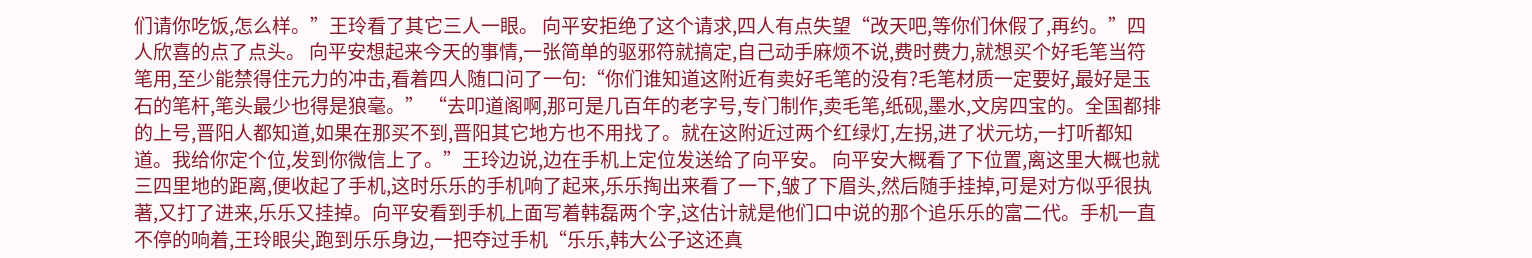们请你吃饭,怎么样。”王玲看了其它三人一眼。 向平安拒绝了这个请求,四人有点失望“改天吧,等你们休假了,再约。”四人欣喜的点了点头。 向平安想起来今天的事情,一张简单的驱邪符就搞定,自己动手麻烦不说,费时费力,就想买个好毛笔当符笔用,至少能禁得住元力的冲击,看着四人随口问了一句:“你们谁知道这附近有卖好毛笔的没有?毛笔材质一定要好,最好是玉石的笔杆,笔头最少也得是狼毫。” “去叩道阁啊,那可是几百年的老字号,专门制作,卖毛笔,纸砚,墨水,文房四宝的。全国都排的上号,晋阳人都知道,如果在那买不到,晋阳其它地方也不用找了。就在这附近过两个红绿灯,左拐,进了状元坊,一打听都知道。我给你定个位,发到你微信上了。”王玲边说,边在手机上定位发送给了向平安。 向平安大概看了下位置,离这里大概也就三四里地的距离,便收起了手机,这时乐乐的手机响了起来,乐乐掏出来看了一下,皱了下眉头,然后随手挂掉,可是对方似乎很执著,又打了进来,乐乐又挂掉。向平安看到手机上面写着韩磊两个字,这估计就是他们口中说的那个追乐乐的富二代。手机一直不停的响着,王玲眼尖,跑到乐乐身边,一把夺过手机“乐乐,韩大公子这还真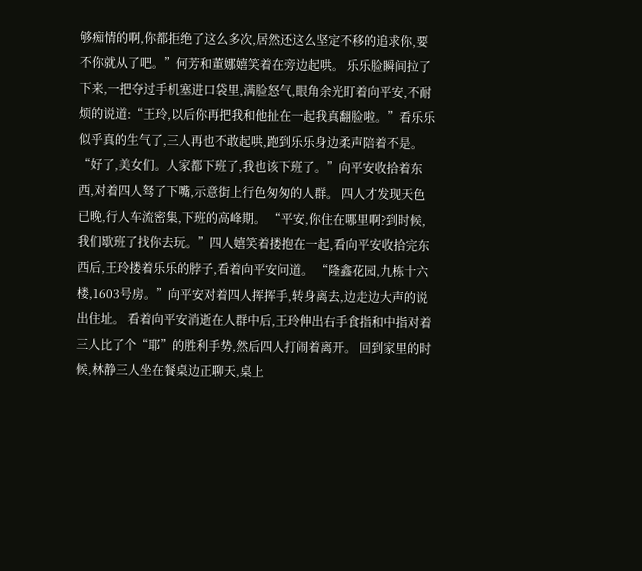够痴情的啊,你都拒绝了这么多次,居然还这么坚定不移的追求你,要不你就从了吧。”何芳和董娜嬉笑着在旁边起哄。 乐乐脸瞬间拉了下来,一把夺过手机塞进口袋里,满脸怒气,眼角余光盯着向平安,不耐烦的说道:“王玲,以后你再把我和他扯在一起我真翻脸啦。”看乐乐似乎真的生气了,三人再也不敢起哄,跑到乐乐身边柔声陪着不是。 “好了,美女们。人家都下班了,我也该下班了。”向平安收拾着东西,对着四人驽了下嘴,示意街上行色匆匆的人群。 四人才发现天色已晚,行人车流密集,下班的高峰期。 “平安,你住在哪里啊?到时候,我们歇班了找你去玩。”四人嬉笑着搂抱在一起,看向平安收拾完东西后,王玲搂着乐乐的脖子,看着向平安问道。 “隆鑫花园,九栋十六楼,1603号房。”向平安对着四人挥挥手,转身离去,边走边大声的说出住址。 看着向平安消逝在人群中后,王玲伸出右手食指和中指对着三人比了个“耶”的胜利手势,然后四人打闹着离开。 回到家里的时候,林静三人坐在餐桌边正聊天,桌上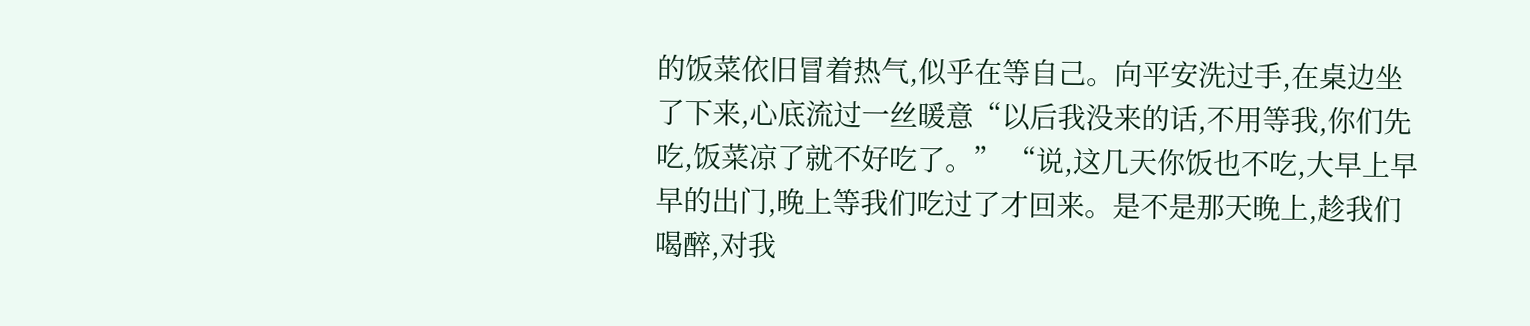的饭菜依旧冒着热气,似乎在等自己。向平安洗过手,在桌边坐了下来,心底流过一丝暖意“以后我没来的话,不用等我,你们先吃,饭菜凉了就不好吃了。” “说,这几天你饭也不吃,大早上早早的出门,晚上等我们吃过了才回来。是不是那天晚上,趁我们喝醉,对我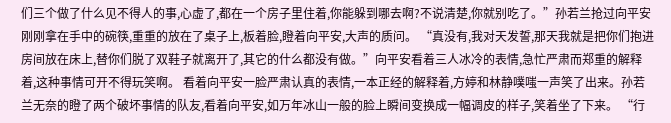们三个做了什么见不得人的事,心虚了,都在一个房子里住着,你能躲到哪去啊?不说清楚,你就别吃了。”孙若兰抢过向平安刚刚拿在手中的碗筷,重重的放在了桌子上,板着脸,瞪着向平安,大声的质问。 “真没有,我对天发誓,那天我就是把你们抱进房间放在床上,替你们脱了双鞋子就离开了,其它的什么都没有做。”向平安看着三人冰冷的表情,急忙严肃而郑重的解释着,这种事情可开不得玩笑啊。 看着向平安一脸严肃认真的表情,一本正经的解释着,方婷和林静噗嗤一声笑了出来。孙若兰无奈的瞪了两个破坏事情的队友,看着向平安,如万年冰山一般的脸上瞬间变换成一幅调皮的样子,笑着坐了下来。 “行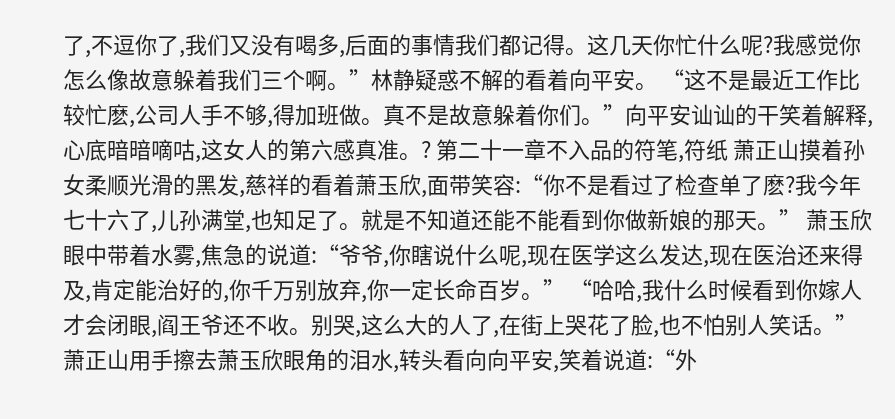了,不逗你了,我们又没有喝多,后面的事情我们都记得。这几天你忙什么呢?我感觉你怎么像故意躲着我们三个啊。”林静疑惑不解的看着向平安。 “这不是最近工作比较忙麽,公司人手不够,得加班做。真不是故意躲着你们。”向平安讪讪的干笑着解释,心底暗暗嘀咕,这女人的第六感真准。? 第二十一章不入品的符笔,符纸 萧正山摸着孙女柔顺光滑的黑发,慈祥的看着萧玉欣,面带笑容:“你不是看过了检查单了麽?我今年七十六了,儿孙满堂,也知足了。就是不知道还能不能看到你做新娘的那天。” 萧玉欣眼中带着水雾,焦急的说道:“爷爷,你瞎说什么呢,现在医学这么发达,现在医治还来得及,肯定能治好的,你千万别放弃,你一定长命百岁。” “哈哈,我什么时候看到你嫁人才会闭眼,阎王爷还不收。别哭,这么大的人了,在街上哭花了脸,也不怕别人笑话。”萧正山用手擦去萧玉欣眼角的泪水,转头看向向平安,笑着说道:“外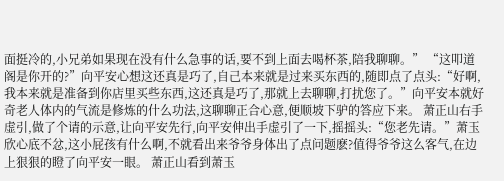面挺冷的,小兄弟如果现在没有什么急事的话,要不到上面去喝杯茶,陪我聊聊。” “这叩道阁是你开的?”向平安心想这还真是巧了,自己本来就是过来买东西的,随即点了点头:“好啊,我本来就是准备到你店里买些东西,这还真是巧了,那就上去聊聊,打扰您了。”向平安本就好奇老人体内的气流是修炼的什么功法,这聊聊正合心意,便顺坡下驴的答应下来。 萧正山右手虚引,做了个请的示意,让向平安先行,向平安伸出手虚引了一下,摇摇头:“您老先请。”萧玉欣心底不忿,这小屁孩有什么啊,不就看出来爷爷身体出了点问题麽?值得爷爷这么客气,在边上狠狠的瞪了向平安一眼。 萧正山看到萧玉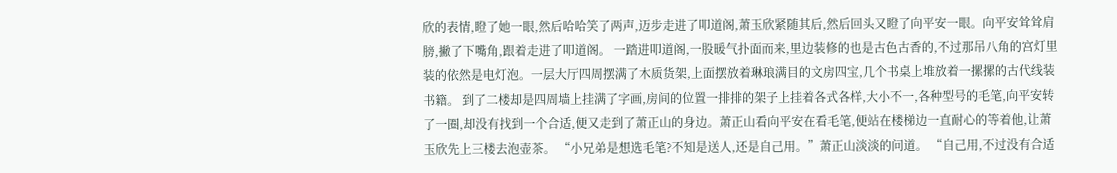欣的表情,瞪了她一眼,然后哈哈笑了两声,迈步走进了叩道阁,萧玉欣紧随其后,然后回头又瞪了向平安一眼。向平安耸耸肩膀,撇了下嘴角,跟着走进了叩道阁。 一踏进叩道阁,一股暖气扑面而来,里边装修的也是古色古香的,不过那吊八角的宫灯里装的依然是电灯泡。一层大厅四周摆满了木质货架,上面摆放着琳琅满目的文房四宝,几个书桌上堆放着一摞摞的古代线装书籍。 到了二楼却是四周墙上挂满了字画,房间的位置一排排的架子上挂着各式各样,大小不一,各种型号的毛笔,向平安转了一圈,却没有找到一个合适,便又走到了萧正山的身边。萧正山看向平安在看毛笔,便站在楼梯边一直耐心的等着他,让萧玉欣先上三楼去泡壶茶。 “小兄弟是想选毛笔?不知是送人,还是自己用。”萧正山淡淡的问道。 “自己用,不过没有合适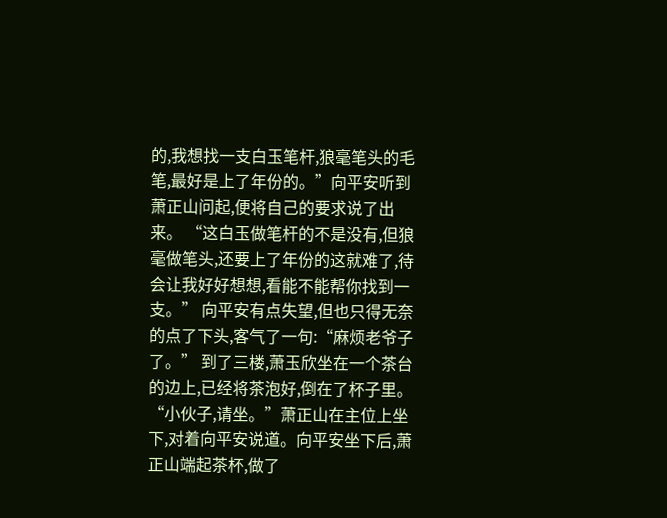的,我想找一支白玉笔杆,狼毫笔头的毛笔,最好是上了年份的。”向平安听到萧正山问起,便将自己的要求说了出来。 “这白玉做笔杆的不是没有,但狼毫做笔头,还要上了年份的这就难了,待会让我好好想想,看能不能帮你找到一支。” 向平安有点失望,但也只得无奈的点了下头,客气了一句:“麻烦老爷子了。” 到了三楼,萧玉欣坐在一个茶台的边上,已经将茶泡好,倒在了杯子里。 “小伙子,请坐。”萧正山在主位上坐下,对着向平安说道。向平安坐下后,萧正山端起茶杯,做了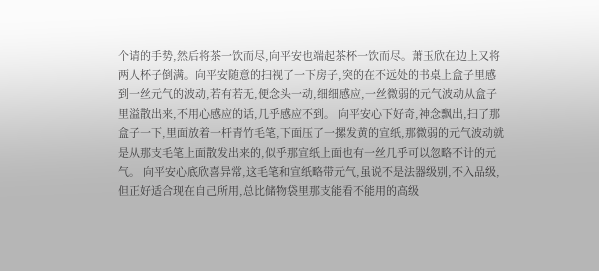个请的手势,然后将茶一饮而尽,向平安也端起茶杯一饮而尽。萧玉欣在边上又将两人杯子倒满。向平安随意的扫视了一下房子,突的在不远处的书桌上盒子里感到一丝元气的波动,若有若无,便念头一动,细细感应,一丝微弱的元气波动从盒子里溢散出来,不用心感应的话,几乎感应不到。 向平安心下好奇,神念飘出,扫了那盒子一下,里面放着一杆青竹毛笔,下面压了一摞发黄的宣纸,那微弱的元气波动就是从那支毛笔上面散发出来的,似乎那宣纸上面也有一丝几乎可以忽略不计的元气。 向平安心底欣喜异常,这毛笔和宣纸略带元气,虽说不是法器级别,不入品级,但正好适合现在自己所用,总比储物袋里那支能看不能用的高级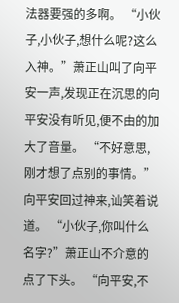法器要强的多啊。 “小伙子,小伙子,想什么呢?这么入神。”萧正山叫了向平安一声,发现正在沉思的向平安没有听见,便不由的加大了音量。 “不好意思,刚才想了点别的事情。”向平安回过神来,讪笑着说道。 “小伙子,你叫什么名字?”萧正山不介意的点了下头。 “向平安,不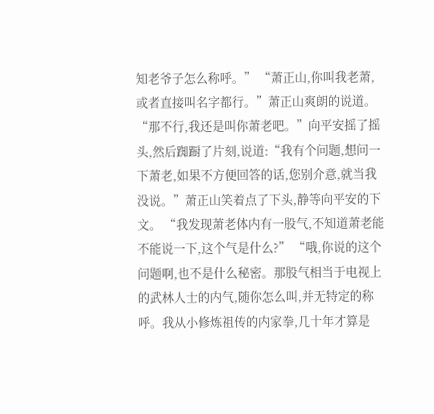知老爷子怎么称呼。” “萧正山,你叫我老萧,或者直接叫名字都行。”萧正山爽朗的说道。 “那不行,我还是叫你萧老吧。”向平安摇了摇头,然后踟蹰了片刻,说道:“我有个问题,想问一下萧老,如果不方便回答的话,您别介意,就当我没说。”萧正山笑着点了下头,静等向平安的下文。 “我发现萧老体内有一股气,不知道萧老能不能说一下,这个气是什么?” “哦,你说的这个问题啊,也不是什么秘密。那股气相当于电视上的武林人士的内气,随你怎么叫,并无特定的称呼。我从小修炼祖传的内家拳,几十年才算是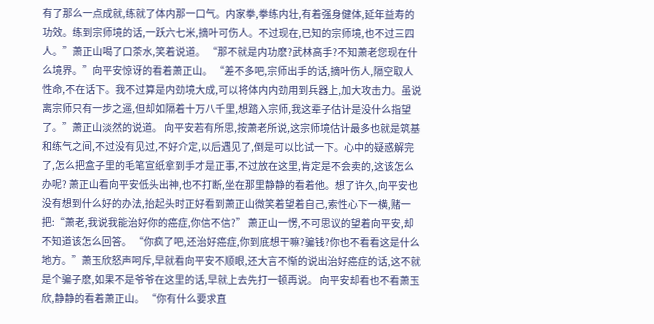有了那么一点成就,练就了体内那一口气。内家拳,拳练内壮,有着强身健体,延年益寿的功效。练到宗师境的话,一跃六七米,摘叶可伤人。不过现在,已知的宗师境,也不过三四人。”萧正山喝了口茶水,笑着说道。 “那不就是内功麽?武林高手?不知萧老您现在什么境界。”向平安惊讶的看着萧正山。 “差不多吧,宗师出手的话,摘叶伤人,隔空取人性命,不在话下。我不过算是内劲境大成,可以将体内内劲用到兵器上,加大攻击力。虽说离宗师只有一步之遥,但却如隔着十万八千里,想踏入宗师,我这辈子估计是没什么指望了。”萧正山淡然的说道。 向平安若有所思,按萧老所说,这宗师境估计最多也就是筑基和练气之间,不过没有见过,不好介定,以后遇见了,倒是可以比试一下。心中的疑惑解完了,怎么把盒子里的毛笔宣纸拿到手才是正事,不过放在这里,肯定是不会卖的,这该怎么办呢? 萧正山看向平安低头出神,也不打断,坐在那里静静的看着他。想了许久,向平安也没有想到什么好的办法,抬起头时正好看到萧正山微笑着望着自己,索性心下一横,赌一把:“萧老,我说我能治好你的癌症,你信不信?” 萧正山一愣,不可思议的望着向平安,却不知道该怎么回答。 “你疯了吧,还治好癌症,你到底想干嘛?骗钱?你也不看看这是什么地方。”萧玉欣怒声呵斥,早就看向平安不顺眼,还大言不惭的说出治好癌症的话,这不就是个骗子麽,如果不是爷爷在这里的话,早就上去先打一顿再说。 向平安却看也不看萧玉欣,静静的看着萧正山。 “你有什么要求直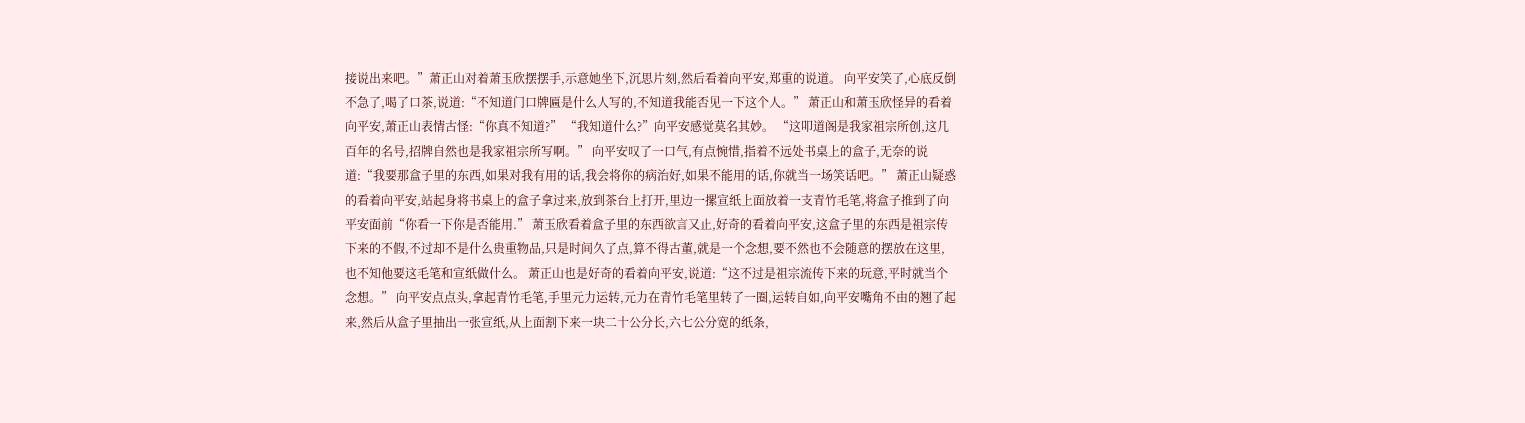接说出来吧。”萧正山对着萧玉欣摆摆手,示意她坐下,沉思片刻,然后看着向平安,郑重的说道。 向平安笑了,心底反倒不急了,喝了口茶,说道:“不知道门口牌匾是什么人写的,不知道我能否见一下这个人。” 萧正山和萧玉欣怪异的看着向平安,萧正山表情古怪:“你真不知道?” “我知道什么?”向平安感觉莫名其妙。 “这叩道阁是我家祖宗所创,这几百年的名号,招牌自然也是我家祖宗所写啊。” 向平安叹了一口气,有点惋惜,指着不远处书桌上的盒子,无奈的说道:“我要那盒子里的东西,如果对我有用的话,我会将你的病治好,如果不能用的话,你就当一场笑话吧。” 萧正山疑惑的看着向平安,站起身将书桌上的盒子拿过来,放到茶台上打开,里边一摞宣纸上面放着一支青竹毛笔,将盒子推到了向平安面前“你看一下你是否能用.” 萧玉欣看着盒子里的东西欲言又止,好奇的看着向平安,这盒子里的东西是祖宗传下来的不假,不过却不是什么贵重物品,只是时间久了点,算不得古董,就是一个念想,要不然也不会随意的摆放在这里,也不知他要这毛笔和宣纸做什么。 萧正山也是好奇的看着向平安,说道:“这不过是祖宗流传下来的玩意,平时就当个念想。” 向平安点点头,拿起青竹毛笔,手里元力运转,元力在青竹毛笔里转了一圈,运转自如,向平安嘴角不由的翘了起来,然后从盒子里抽出一张宣纸,从上面割下来一块二十公分长,六七公分宽的纸条,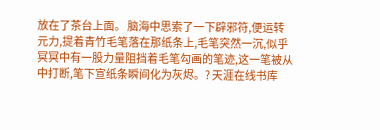放在了茶台上面。 脑海中思索了一下辟邪符,便运转元力,提着青竹毛笔落在那纸条上,毛笔突然一沉,似乎冥冥中有一股力量阻挡着毛笔勾画的笔迹,这一笔被从中打断,笔下宣纸条瞬间化为灰烬。? 天涯在线书库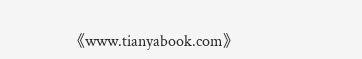《www.tianyabook.com》